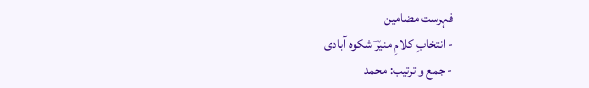فہرست مضامین
- انتخابِ کلامِ منیرؔ شکوہ آبادی
- جمع و ترتیب: محمد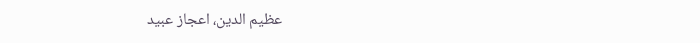عظیم الدین، اعجاز عبید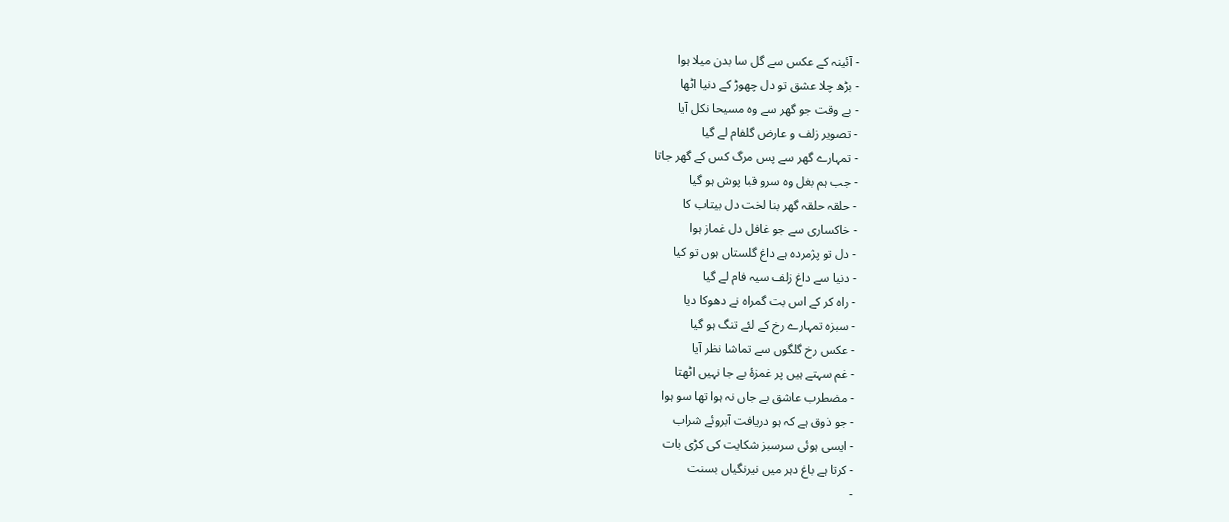- آئینہ کے عکس سے گل سا بدن میلا ہوا
- بڑھ چلا عشق تو دل چھوڑ کے دنیا اٹھا
- بے وقت جو گھر سے وہ مسیحا نکل آیا
- تصویر زلف و عارض گلفام لے گیا
- تمہارے گھر سے پس مرگ کس کے گھر جاتا
- جب ہم بغل وہ سرو قبا پوش ہو گیا
- حلقہ حلقہ گھر بنا لخت دل بیتاب کا
- خاکساری سے جو غافل دل غماز ہوا
- دل تو پژمردہ ہے داغ گلستاں ہوں تو کیا
- دنیا سے داغ زلف سیہ فام لے گیا
- راہ کر کے اس بت گمراہ نے دھوکا دیا
- سبزہ تمہارے رخ کے لئے تنگ ہو گیا
- عکس رخ گلگوں سے تماشا نظر آیا
- غم سہتے ہیں پر غمزۂ بے جا نہیں اٹھتا
- مضطرب عاشق بے جاں نہ ہوا تھا سو ہوا
- جو ذوق ہے کہ ہو دریافت آبروئے شراب
- ایسی ہوئی سرسبز شکایت کی کڑی بات
- کرتا ہے باغ دہر میں نیرنگیاں بسنت
-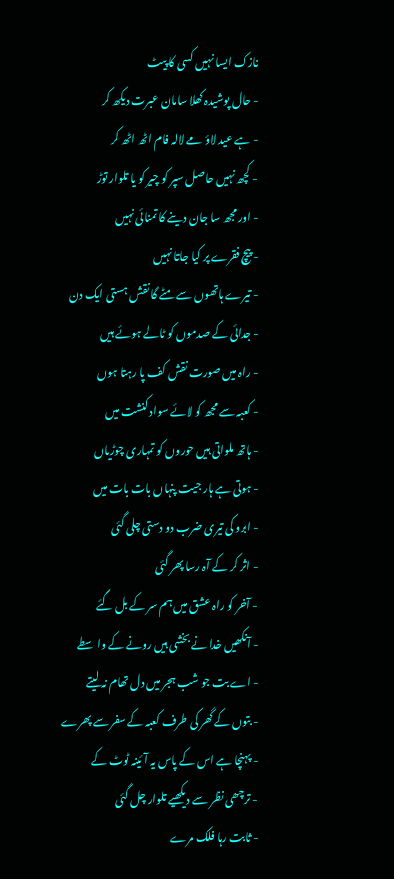نازک ایسا نہیں کسی کا پیٹ
- حال پوشیدہ کھلا سامان عبرت دیکھ کر
- ہے عید لاؤ مے لالہ فام اٹھ اٹھ کر
- کچھ نہیں حاصل سپر کو چیر کو یا تلوار توڑ
- اور مجھ سا جان دینے کا تمنائی نہیں
- پیچ فقرے پر کیا جاتا نہیں
- تیرے ہاتھوں سے مٹے گا نقش ہستی ایک دن
- جدائی کے صدموں کو ٹالے ہوئے ہیں
- راہ میں صورت نقش کف پا رہتا ہوں
- کعبہ سے مجھ کو لائے سواد کنشت میں
- ہاتھ ملواتی ہیں حوروں کو تمہاری چوڑیاں
- ہوتی ہے ہار جیت پنہاں بات بات میں
- ابرو کی تیری ضرب دو دستی چلی گئی
- اثر کر کے آہ رسا پھر گئی
- آخر کو راہ عشق میں ہم سر کے بل گئے
- آنکھیں خدا نے بخشی ہیں رونے کے واسطے
- اے بت جو شب ہجر میں دل تھام نہ لیتے
- بتوں کے گھر کی طرف کعبہ کے سفر سے پھرے
- پہنچا ہے اس کے پاس یہ آئینہ ٹوٹ کے
- ترچھی نظر سے دیکھیے تلوار چل گئی
- ثابت رہا فلک مرے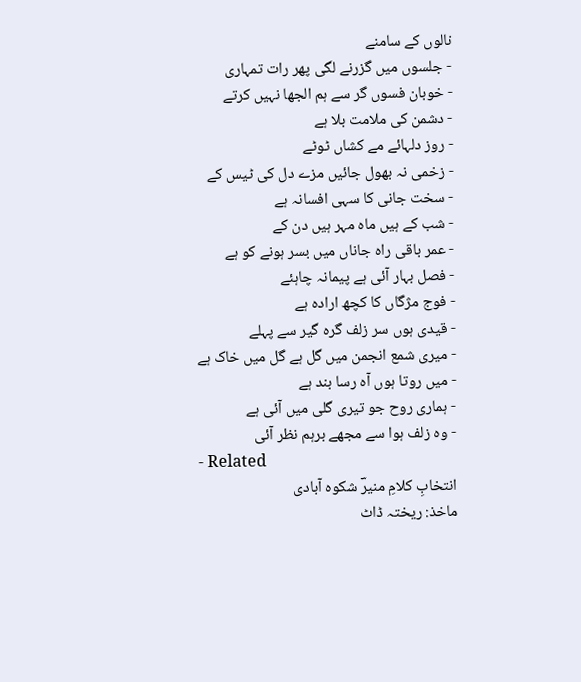نالوں کے سامنے
- جلسوں میں گزرنے لگی پھر رات تمہاری
- خوبان فسوں گر سے ہم الجھا نہیں کرتے
- دشمن کی ملامت بلا ہے
- روز دلہائے مے کشاں ٹوٹے
- زخمی نہ بھول جائیں مزے دل کی ٹیس کے
- سخت جانی کا سہی افسانہ ہے
- شب کے ہیں ماہ مہر ہیں دن کے
- عمر باقی راہ جاناں میں بسر ہونے کو ہے
- فصل بہار آئی ہے پیمانہ چاہئے
- فوج مژگاں کا کچھ ارادہ ہے
- قیدی ہوں سر زلف گرہ گیر سے پہلے
- میری شمع انجمن میں گل ہے گل میں خاک ہے
- میں روتا ہوں آہ رسا بند ہے
- ہماری روح جو تیری گلی میں آئی ہے
- وہ زلف ہوا سے مجھے برہم نظر آئی
- Related
انتخابِ کلامِ منیرؔ شکوہ آبادی
ماخذ: ریختہ ڈاٹ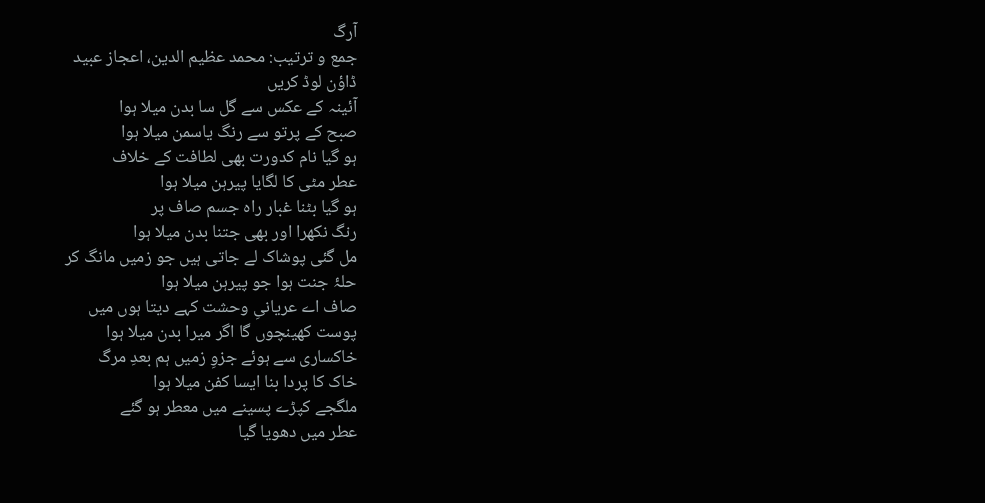آرگ
جمع و ترتیب: محمد عظیم الدین، اعجاز عبید
ڈاؤن لوڈ کریں
آئینہ کے عکس سے گل سا بدن میلا ہوا
صبح کے پرتو سے رنگ یاسمن میلا ہوا
ہو گیا نام کدورت بھی لطافت کے خلاف
عطر مٹی کا لگایا پیرہن میلا ہوا
ہو گیا بٹنا غبار راہ جسم صاف پر
رنگ نکھرا اور بھی جتنا بدن میلا ہوا
مل گئی پوشاک لے جاتی ہیں جو زمیں مانگ کر
حلۂ جنت ہوا جو پیرہن میلا ہوا
صاف اے عریانیِ وحشت کہے دیتا ہوں میں
پوست کھینچوں گا اگر میرا بدن میلا ہوا
خاکساری سے ہوئے جزوِ زمیں ہم بعدِ مرگ
خاک کا پردا بنا ایسا کفن میلا ہوا
ملگجے کپڑے پسینے میں معطر ہو گئے
عطر میں دھویا گیا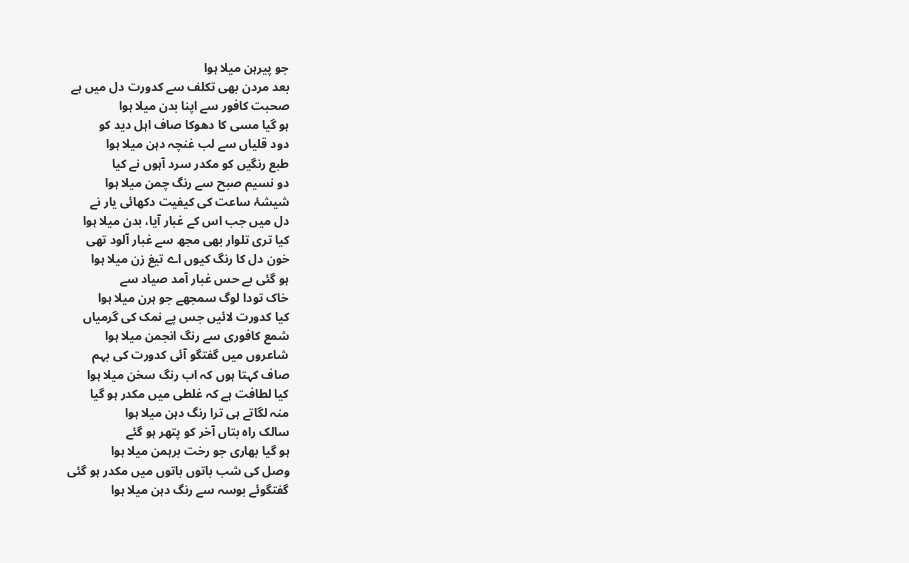جو پیرہن میلا ہوا
بعد مردن بھی تکلف سے کدورت دل میں ہے
صحبت کافور سے اپنا بدن میلا ہوا
ہو گیا مسی کا دھوکا صاف اہل دید کو
دود قلیاں سے لب غنچہ دہن میلا ہوا
طبع رنگیں کو مکدر سرد آہوں نے کیا
دو نسیم صبح سے رنگ چمن میلا ہوا
شیشۂ ساعت کی کیفیت دکھائی یار نے
دل میں جب اس کے غبار آیا، بدن میلا ہوا
کیا تری تلوار بھی مجھ سے غبار آلود تھی
خون دل کا رنگ کیوں اے تیغ زن میلا ہوا
ہو گئی بے حس غبار آمد صیاد سے
خاک تودا لوگ سمجھے جو ہرن میلا ہوا
کیا کدورت لائیں جس پے نمک کی گرمیاں
شمع کافوری سے رنگ انجمن میلا ہوا
شاعروں میں گفتگو آئی کدورت کی بہم
صاف کہتا ہوں کہ اب رنگ سخن میلا ہوا
کیا لطافت ہے کہ غلطی میں مکدر ہو گیا
منہ لگاتے ہی ترا رنگ دہن میلا ہوا
سالک راہ بتاں آخر کو پتھر ہو گئے
ہو گیا بھاری جو رخت برہمن میلا ہوا
وصل کی شب باتوں باتوں میں مکدر ہو گئی
گفتگوئے بوسہ سے رنگ دہن میلا ہوا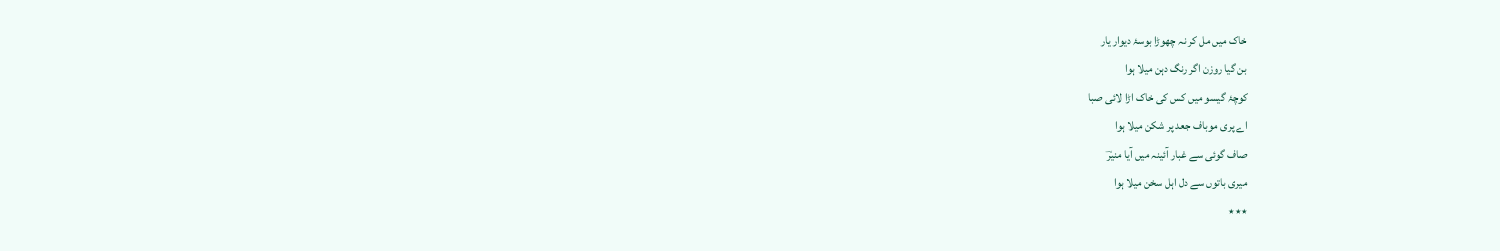خاک میں مل کر نہ چھوڑا بوسۂ دیوار یار
بن گیا روزن اگر رنگ دہن میلا ہوا
کوچۂ گیسو میں کس کی خاک اڑا لائی صبا
اے پری موباف جعد پر شکن میلا ہوا
صاف گوئی سے غبار آئینہ میں آیا منیرؔ
میری باتوں سے دل اہل سخن میلا ہوا
٭٭٭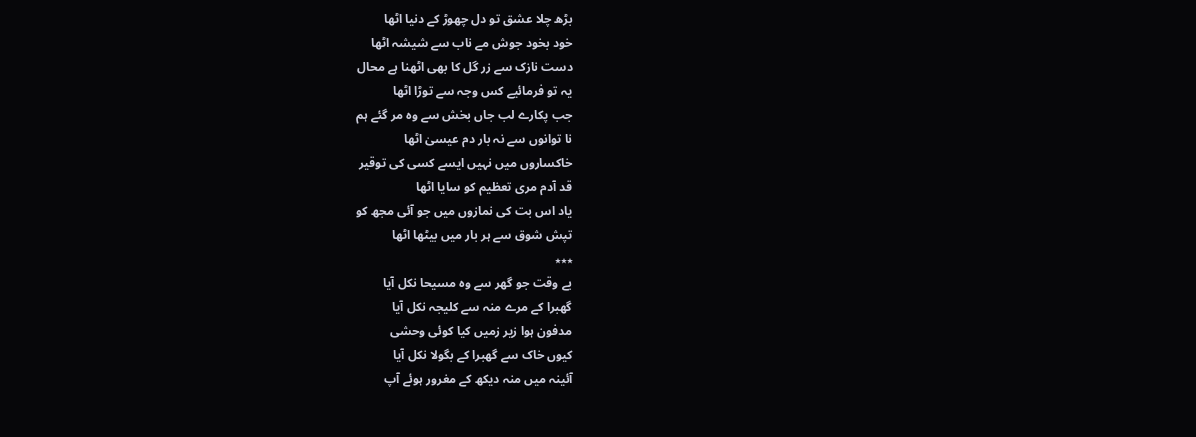بڑھ چلا عشق تو دل چھوڑ کے دنیا اٹھا
خود بخود جوش مے ناب سے شیشہ اٹھا
دست نازک سے زر گل کا بھی اٹھنا ہے محال
یہ تو فرمائیے کس وجہ سے توڑا اٹھا
جب پکارے لب جاں بخش سے وہ مر گئے ہم
نا توانوں سے نہ بار دم عیسیٰ اٹھا
خاکساروں میں نہیں ایسے کسی کی توقیر
قد آدم مری تعظیم کو سایا اٹھا
یاد اس بت کی نمازوں میں جو آئی مجھ کو
تپش شوق سے ہر بار میں بیٹھا اٹھا
٭٭٭
بے وقت جو گھر سے وہ مسیحا نکل آیا
گھبرا کے مرے منہ سے کلیجہ نکل آیا
مدفون ہوا زیر زمیں کیا کوئی وحشی
کیوں خاک سے گھبرا کے بگولا نکل آیا
آئینہ میں منہ دیکھ کے مغرور ہوئے آپ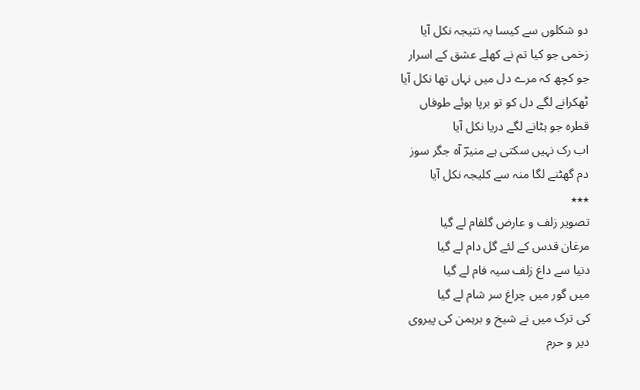دو شکلوں سے کیسا یہ نتیجہ نکل آیا
زخمی جو کیا تم نے کھلے عشق کے اسرار
جو کچھ کہ مرے دل میں نہاں تھا نکل آیا
ٹھکرانے لگے دل کو تو برپا ہوئے طوفاں
قطرہ جو ہٹانے لگے دریا نکل آیا
اب رک نہیں سکتی ہے منیرؔ آہ جگر سوز
دم گھٹنے لگا منہ سے کلیجہ نکل آیا
٭٭٭
تصویر زلف و عارض گلفام لے گیا
مرغان قدس کے لئے گل دام لے گیا
دنیا سے داغ زلف سیہ فام لے گیا
میں گور میں چراغ سر شام لے گیا
کی ترک میں نے شیخ و برہمن کی پیروی
دیر و حرم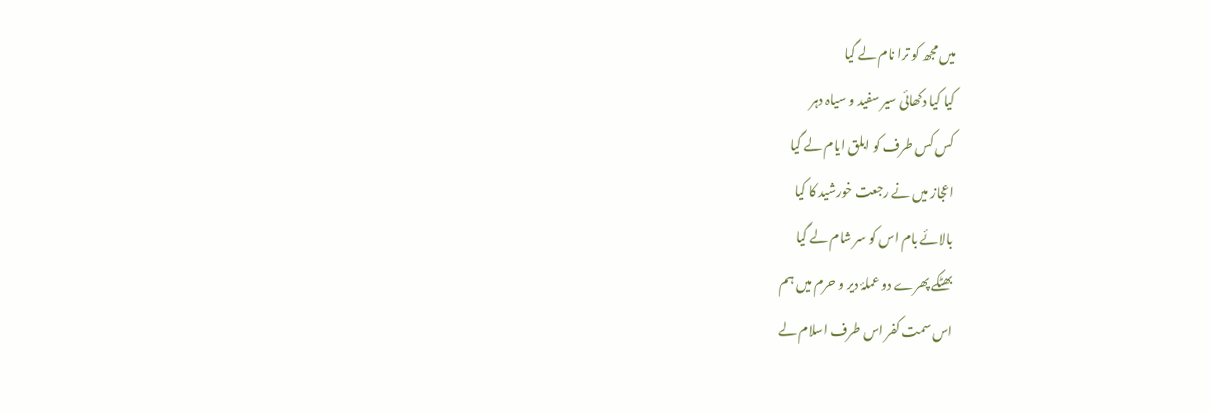میں مجھ کو ترا نام لے گیا
کیا کیا دکھائی سیر سفید و سیاہ دہر
کس کس طرف کو ابلق ایام لے گیا
اعجاز میں نے رجعت خورشید کا کیا
بالائے بام اس کو سر شام لے گیا
بھٹکے پھرے دو عملۂ دیر و حرم میں ہم
اس سمت کفر اس طرف اسلام لے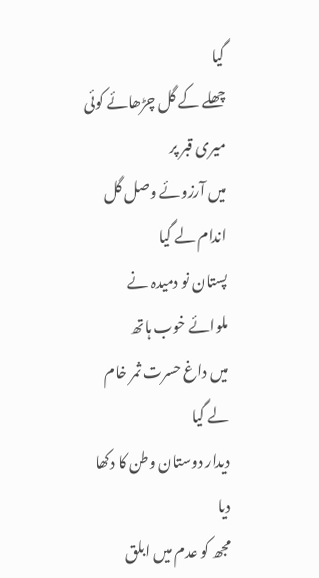گیا
چھلے کے گل چڑھائے کوئی میری قبر پر
میں آرزوئے وصل گل اندام لے گیا
پستان نو دمیدہ نے ملوائے خوب ہاتھ
میں داغ حسرت ثمر خام لے گیا
دیدار دوستان وطن کا دکھا دیا
مجھ کو عدم میں ابلق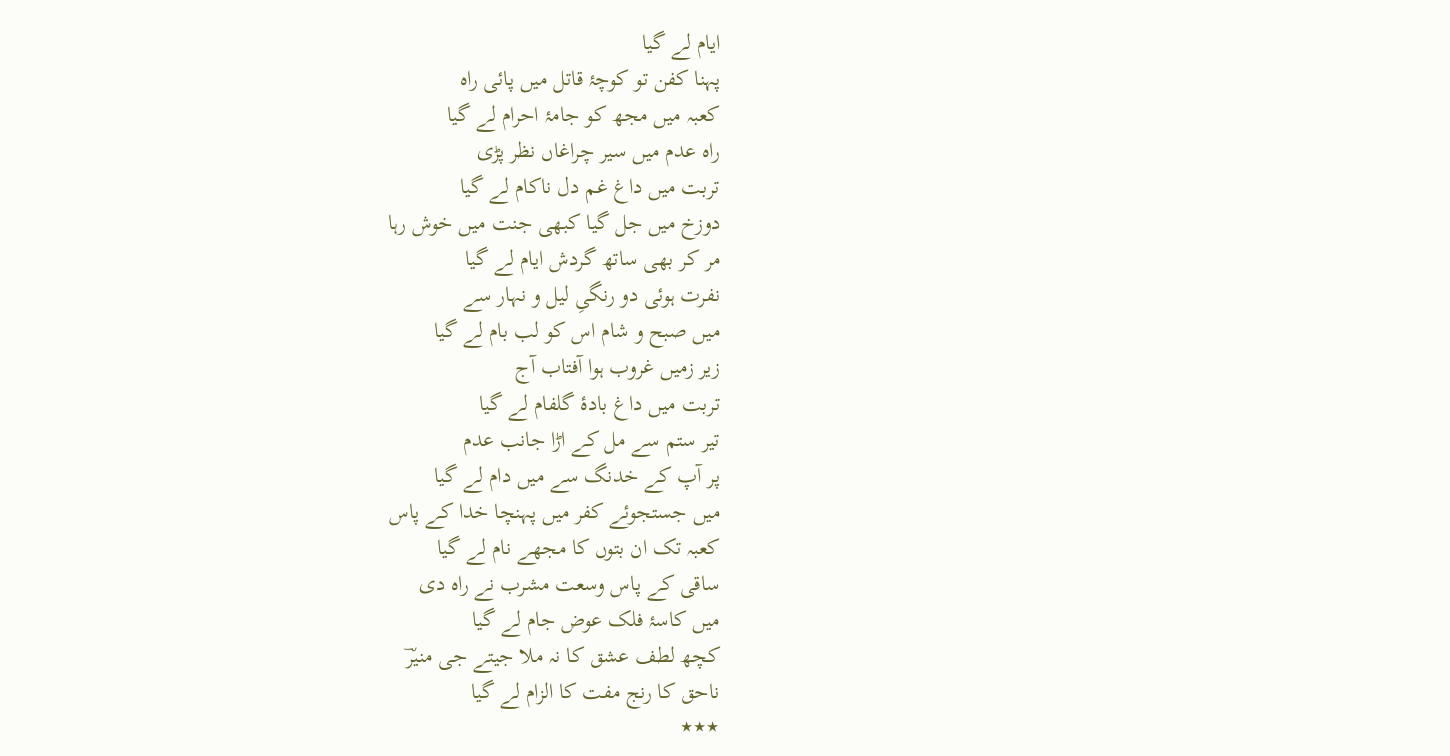ایام لے گیا
پہنا کفن تو کوچۂ قاتل میں پائی راہ
کعبہ میں مجھ کو جامۂ احرام لے گیا
راہ عدم میں سیر چراغاں نظر پڑی
تربت میں داغ غم دل ناکام لے گیا
دوزخ میں جل گیا کبھی جنت میں خوش رہا
مر کر بھی ساتھ گردش ایام لے گیا
نفرت ہوئی دو رنگیِ لیل و نہار سے
میں صبح و شام اس کو لب بام لے گیا
زیر زمیں غروب ہوا آفتاب آج
تربت میں داغ بادۂ گلفام لے گیا
تیر ستم سے مل کے اڑا جانب عدم
پر آپ کے خدنگ سے میں دام لے گیا
میں جستجوئے کفر میں پہنچا خدا کے پاس
کعبہ تک ان بتوں کا مجھے نام لے گیا
ساقی کے پاس وسعت مشرب نے راہ دی
میں کاسۂ فلک عوض جام لے گیا
کچھ لطف عشق کا نہ ملا جیتے جی منیرؔ
ناحق کا رنج مفت کا الزام لے گیا
٭٭٭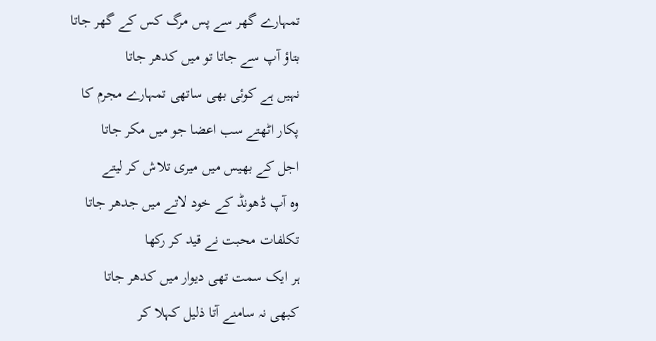تمہارے گھر سے پس مرگ کس کے گھر جاتا
بتاؤ آپ سے جاتا تو میں کدھر جاتا
نہیں ہے کوئی بھی ساتھی تمہارے مجرم کا
پکار اٹھتے سب اعضا جو میں مکر جاتا
اجل کے بھیس میں میری تلاش کر لیتے
وہ آپ ڈھونڈ کے خود لاتے میں جدھر جاتا
تکلفات محبت نے قید کر رکھا
ہر ایک سمت تھی دیوار میں کدھر جاتا
کبھی نہ سامنے آتا ذلیل کہلا کر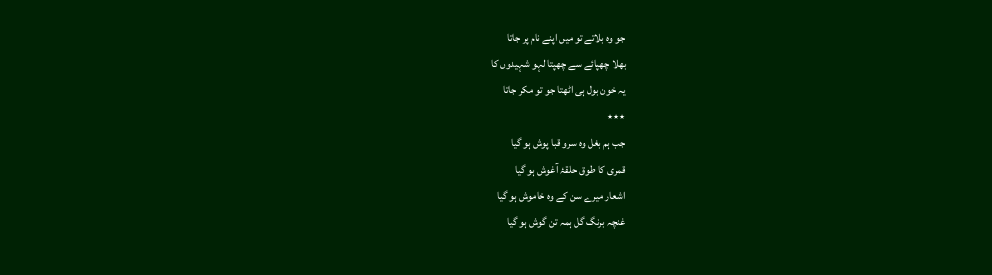جو وہ بلاتے تو میں اپنے نام پر جاتا
بھلا چھپائے سے چھپتا لہو شہیدوں کا
یہ خون بول ہی اٹھتا جو تو مکر جاتا
٭٭٭
جب ہم بغل وہ سرو قبا پوش ہو گیا
قمری کا طوق حلقۂ آغوش ہو گیا
اشعار میرے سن کے وہ خاموش ہو گیا
غنچہ برنگ گل ہمہ تن گوش ہو گیا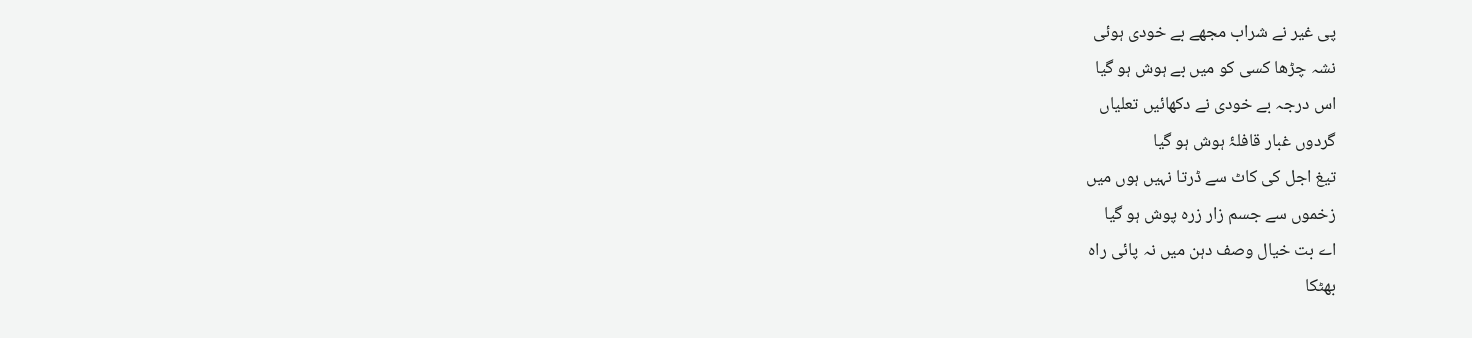پی غیر نے شراب مجھے بے خودی ہوئی
نشہ چڑھا کسی کو میں بے ہوش ہو گیا
اس درجہ بے خودی نے دکھائیں تعلیاں
گردوں غبار قافلۂ ہوش ہو گیا
تیغ اجل کی کاٹ سے ڈرتا نہیں ہوں میں
زخموں سے جسم زار زرہ پوش ہو گیا
اے بت خیال وصف دہن میں نہ پائی راہ
بھٹکا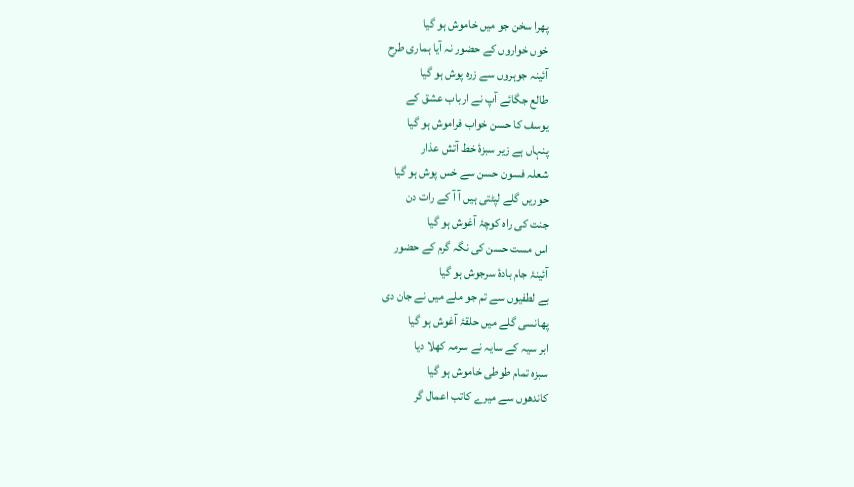پھرا سخن جو میں خاموش ہو گیا
خوں خواروں کے حضور نہ آیا ہماری طرح
آئینہ جوہروں سے زرہ پوش ہو گیا
طالع جگائے آپ نے ارباب عشق کے
یوسف کا حسن خواب فراموش ہو گیا
پنہاں ہے زیر سبزۂ خط آتش عذار
شعلہ فسون حسن سے خس پوش ہو گیا
حوریں گلے لپٹتی ہیں آ آ کے رات دن
جنت کی راہ کوچۂ آغوش ہو گیا
اس مست حسن کی نگہ گرم کے حضور
آئینۂ جام بادۂ سرجوش ہو گیا
بے لطفیوں سے تم جو ملے میں نے جان دی
پھانسی گلے میں حلقۂ آغوش ہو گیا
ابر سیہ کے سایہ نے سرمہ کھلا دیا
سبزہ تمام طوطی خاموش ہو گیا
کاندھوں سے میرے کاتب اعمال گر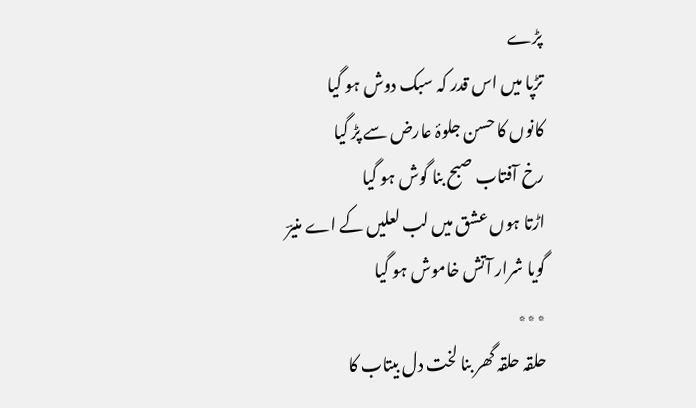پڑے
تڑپا میں اس قدر کہ سبک دوش ہو گیا
کانوں کا حسن جلوۂ عارض سے پڑ گیا
رخ آفتاب صبح بنا گوش ہو گیا
اڑتا ہوں عشق میں لب لعلیں کے اے منیرؔ
گویا شرار آتش خاموش ہو گیا
٭٭٭
حلقہ حلقہ گھر بنا لخت دل بیتاب کا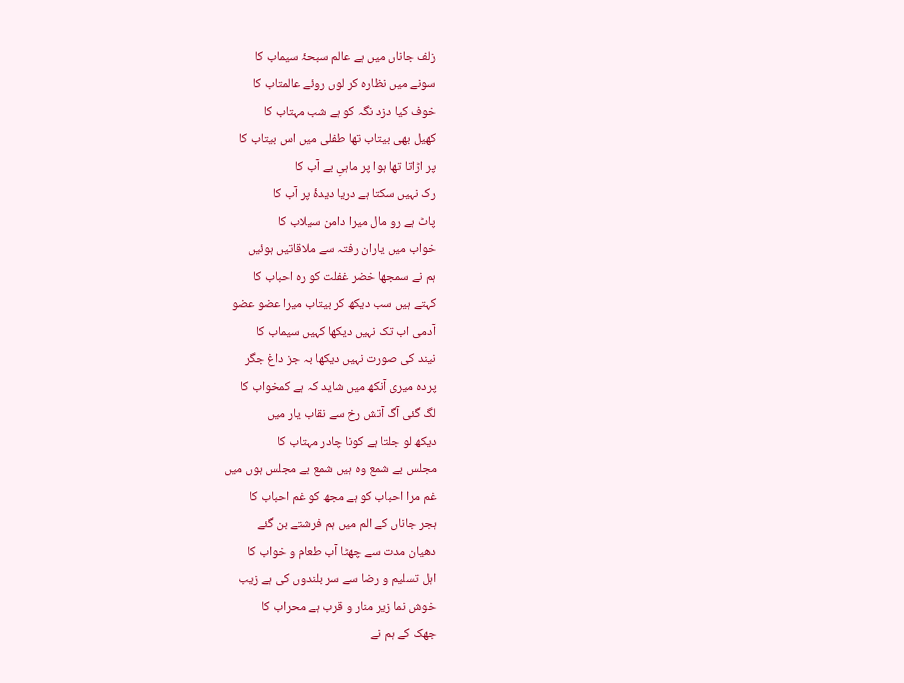زلف جاناں میں ہے عالم سبحۂ سیماب کا
سونے میں نظارہ کر لوں روئے عالمتاب کا
خوف کیا دزد نگہ کو ہے شب مہتاب کا
کھیل بھی بیتاب تھا طفلی میں اس بیتاب کا
پر اڑاتا تھا ہوا پر ماہیِ بے آب کا
رک نہیں سکتا ہے دریا دیدۂ پر آب کا
پاٹ ہے رو مال میرا دامن سیلاب کا
خواب میں یاران رفتہ سے ملاقاتیں ہوئیں
ہم نے سمجھا خضر غفلت کو رہ احباب کا
کہتے ہیں سب دیکھ کر بیتاب میرا عضو عضو
آدمی اب تک نہیں دیکھا کہیں سیماب کا
نیند کی صورت نہیں دیکھا بہ جز داغ جگر
پردہ میری آنکھ میں شاید کہ ہے کمخواب کا
لگ گئی آگ آتش رخ سے نقاب یار میں
دیکھ لو جلتا ہے کونا چادر مہتاب کا
مجلس بے شمع وہ ہیں شمع بے مجلس ہوں میں
غم مرا احباب کو ہے مجھ کو غم احباب کا
ہجر جاناں کے الم میں ہم فرشتے بن گئے
دھیان مدت سے چھٹا آب طعام و خواب کا
اہل تسلیم و رضا سے سر بلندوں کی ہے زیب
خوش نما زیر منار و قرب ہے محراب کا
جھک کے ہم نے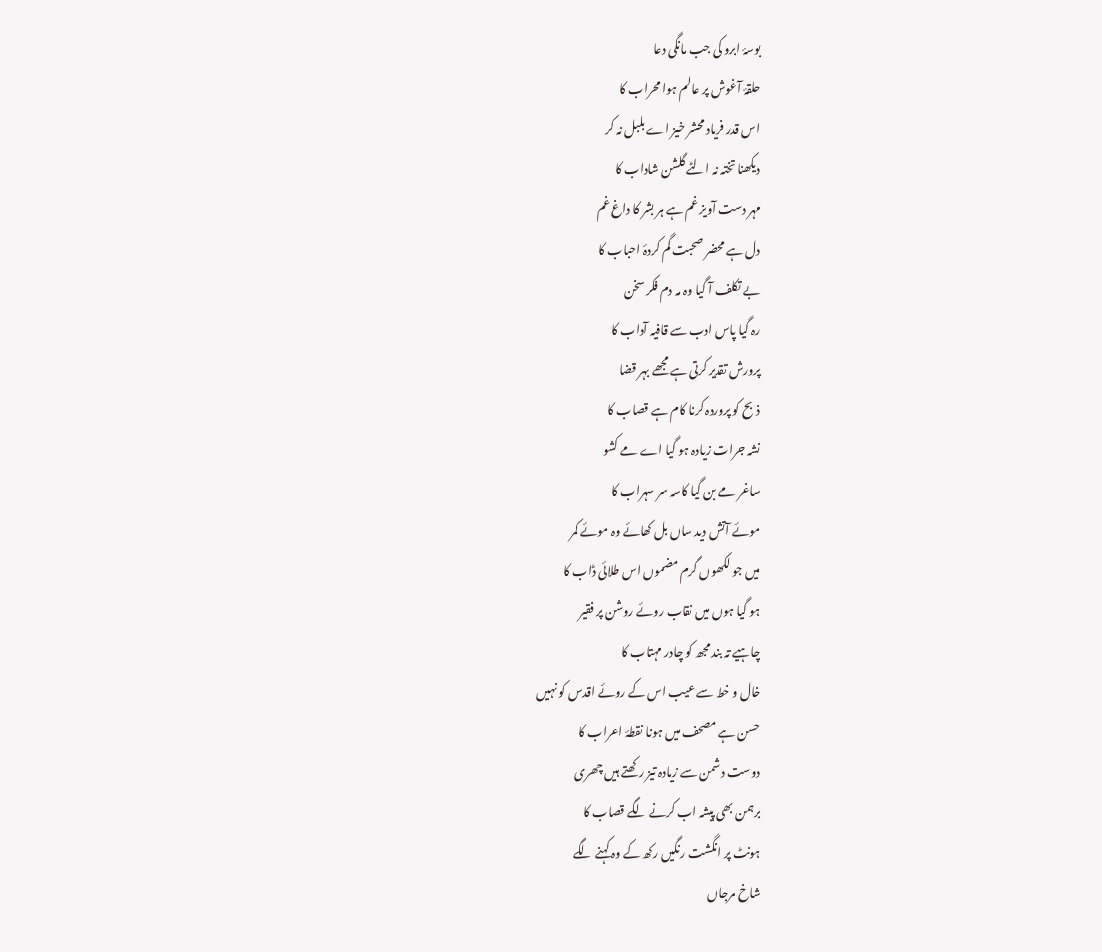بوسۂ ابرو کی جب مانگی دعا
حلقۂ آغوش پر عالم ہوا محراب کا
اس قدر فریاد محشر خیز اے بلبل نہ کر
دیکھنا تختہ نہ الٹے گلشن شاداب کا
مہر دست آویز غم ہے ہر بشر کا داغ غم
دل ہے محضر صحبت گم کردۂ احباب کا
بے تکلف آ گیا وہ مہ دم فکر سخن
رہ گیا پاس ادب سے قافیہ آداب کا
پرورش تقدیر کرتی ہے مجھے بہر قضا
ذبح کو پروردہ کرنا کام ہے قصاب کا
نشہ جرات زیادہ ہو گیا اے مے کشو
ساغر مے بن گیا کاسہ سر سہراب کا
موئے آتش دید ساں بل کھائے وہ موئے کمر
میں جو لکھوں گرم مضموں اس طلائی ڈاب کا
ہو گیا ہوں میں نقاب روئے روشن پر فقیر
چاہیے تہ بند مجھ کو چادر مہتاب کا
خال و خط سے عیب اس کے روئے اقدس کو نہیں
حسن ہے مصحف میں ہونا نقطۂ اعراب کا
دوست دشمن سے زیادہ تیز رکھتے ہیں چھری
برہمن بھی پیشہ اب کرنے لگے قصاب کا
ہونٹ پر انگشت رنگیں رکھ کے وہ کہنے لگے
شاخ مرجاں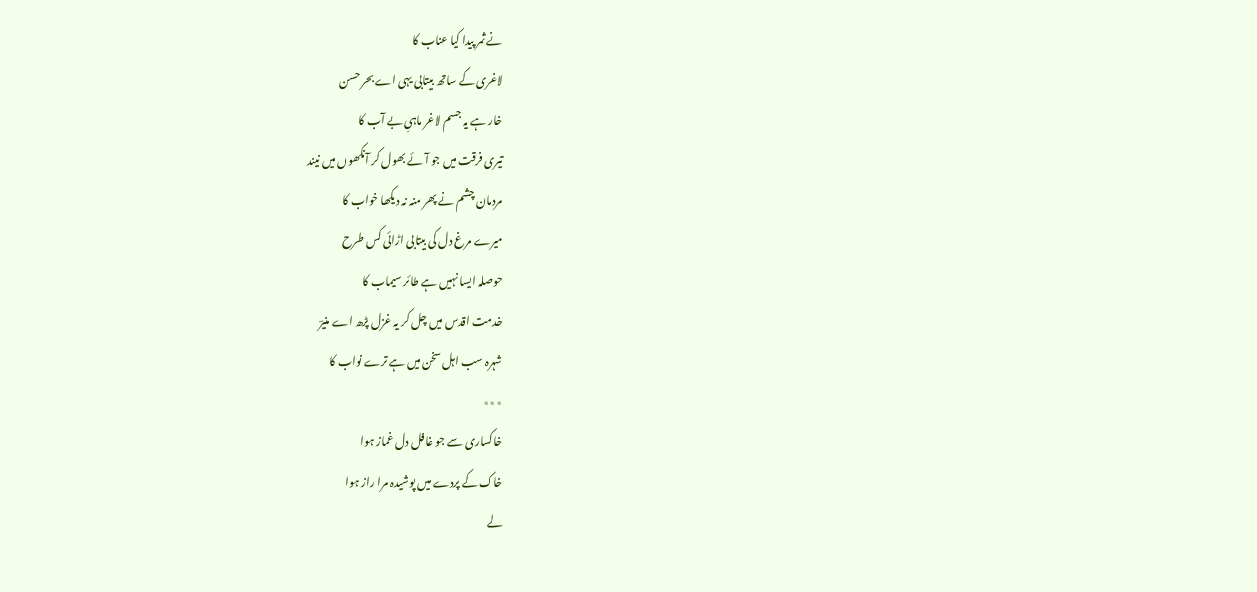نے ثمر پیدا کیا عناب کا
لاغری کے ساتھ بیتابی یہی اے بحر حسن
خار ہے یہ جسم لاغر ماہیِ بے آب کا
تیری فرقت میں جو آئے بھول کر آنکھوں میں نیند
مردمان چشم نے پھر منہ نہ دیکھا خواب کا
میرے مرغ دل کی بیتابی اڑائی کس طرح
حوصلہ ایسا نہیں ہے طائر سیماب کا
خدمت اقدس میں چل کر یہ غزل پڑھ اے منیرؔ
شہرہ سب اہل سخن میں ہے ترے نواب کا
٭٭٭
خاکساری سے جو غافل دل غماز ہوا
خاک کے پردے میں پوشیدہ مرا راز ہوا
لے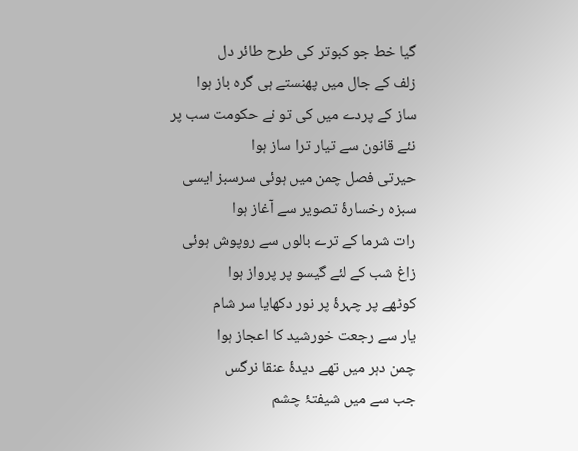گیا خط جو کبوتر کی طرح طائر دل
زلف کے جال میں پھنستے ہی گرہ باز ہوا
ساز کے پردے میں کی تو نے حکومت سب پر
نئے قانون سے تیار ترا ساز ہوا
حیرتی فصل چمن میں ہوئی سرسبز ایسی
سبزہ رخسارۂ تصویر سے آغاز ہوا
رات شرما کے ترے بالوں سے روپوش ہوئی
زاغ شب کے لئے گیسو پر پرواز ہوا
کوٹھے پر چہرۂ پر نور دکھایا سر شام
یار سے رجعت خورشید کا اعجاز ہوا
چمن دہر میں تھے دیدۂ عنقا نرگس
جب سے میں شیفتۂ چشم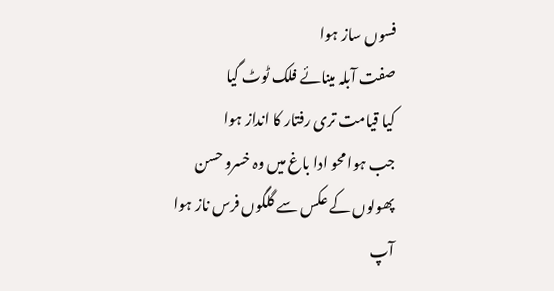فسوں ساز ہوا
صفت آبلہ مینائے فلک ٹوٹ گیا
کیا قیامت تری رفتار کا انداز ہوا
جب ہوا محو ادا باغ میں وہ خسرو حسن
پھولوں کے عکس سے گلگوں فرس ناز ہوا
آپ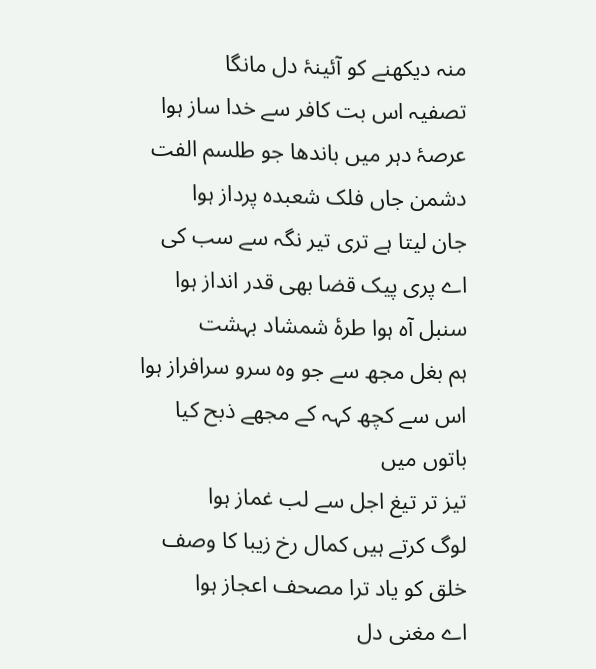منہ دیکھنے کو آئینۂ دل مانگا
تصفیہ اس بت کافر سے خدا ساز ہوا
عرصۂ دہر میں باندھا جو طلسم الفت
دشمن جاں فلک شعبدہ پرداز ہوا
جان لیتا ہے تری تیر نگہ سے سب کی
اے پری پیک قضا بھی قدر انداز ہوا
سنبل آہ ہوا طرۂ شمشاد بہشت
ہم بغل مجھ سے جو وہ سرو سرافراز ہوا
اس سے کچھ کہہ کے مجھے ذبح کیا باتوں میں
تیز تر تیغ اجل سے لب غماز ہوا
لوگ کرتے ہیں کمال رخ زیبا کا وصف
خلق کو یاد ترا مصحف اعجاز ہوا
اے مغنی دل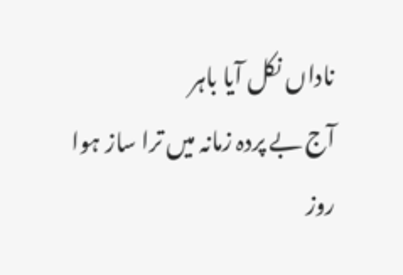ناداں نکل آیا باہر
آج بے پردہ زمانہ میں ترا ساز ہوا
روز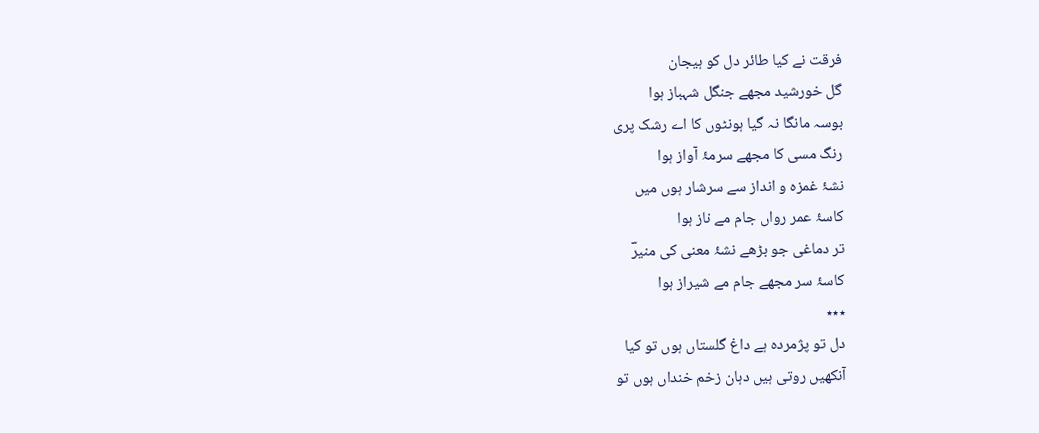فرقت نے کیا طائر دل کو ہیجان
گل خورشید مجھے جنگل شہباز ہوا
بوسہ مانگا نہ گیا ہونٹوں کا اے رشک پری
رنگ مسی کا مجھے سرمۂ آواز ہوا
نشۂ غمزہ و انداز سے سرشار ہوں میں
کاسۂ عمر رواں جام مے ناز ہوا
تر دماغی جو بڑھے نشۂ معنی کی منیرؔ
کاسۂ سر مجھے جام مے شیراز ہوا
٭٭٭
دل تو پژمردہ ہے داغ گلستاں ہوں تو کیا
آنکھیں روتی ہیں دہان زخم خنداں ہوں تو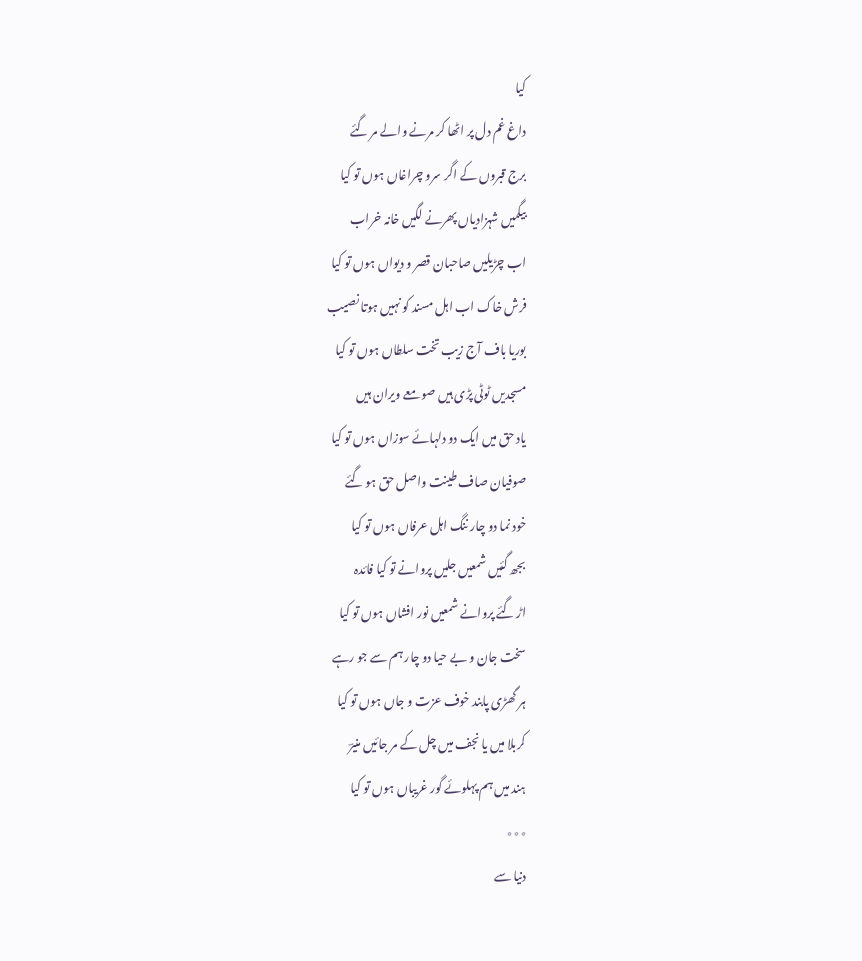کیا
داغ غم دل پر اٹھا کر مرنے والے مر گئے
برج قبروں کے اگر سرو چراغاں ہوں تو کیا
بیگمیں شہزادیاں پھرنے لگیں خانہ خراب
اب چڑیلیں صاحبان قصر و دیواں ہوں تو کیا
فرش خاک اب اہل مسند کو نہیں ہوتا نصیب
بوریا باف آج زیب تخت سلطاں ہوں تو کیا
مسجدیں ٹوٹی پڑی ہیں صومعے ویران ہیں
یاد حق میں ایک دو دلہائے سوزاں ہوں تو کیا
صوفیان صاف طینت واصل حق ہو گئے
خود نما دو چار ننگ اہل عرفاں ہوں تو کیا
بجھ گئیں شمعیں جلیں پروانے تو کیا فائدہ
اڑ گئے پروانے شمعیں نور افشاں ہوں تو کیا
سخت جان و بے حیا دو چار ہم سے جو رہے
ہر گھڑی پابند خوف عزت و جاں ہوں تو کیا
کربلا میں یا نجف میں چل کے مر جائیں منیرؔ
ہند میں ہم پہلوئے گور غریباں ہوں تو کیا
٭٭٭
دنیا سے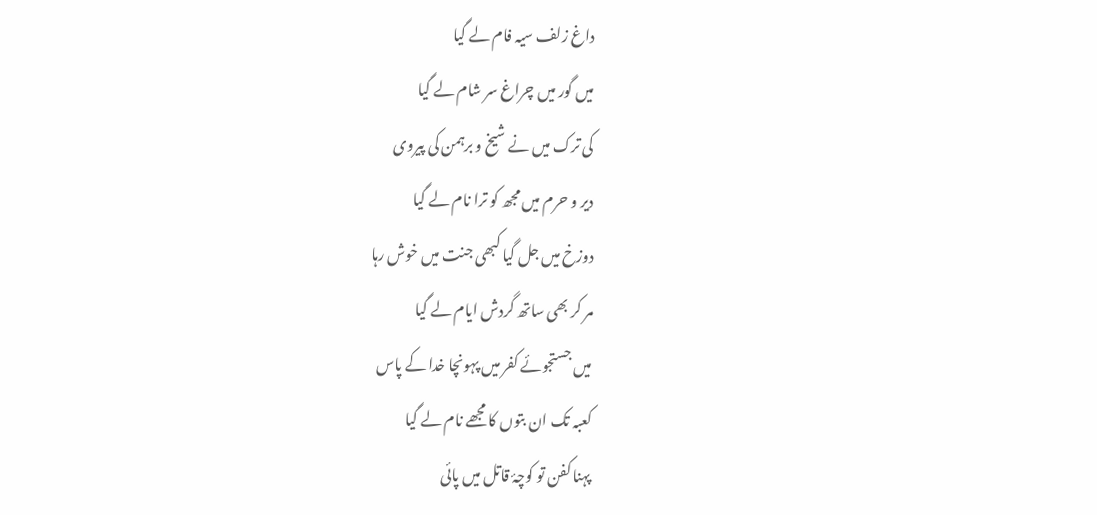داغ زلف سیہ فام لے گیا
میں گور میں چراغ سر شام لے گیا
کی ترک میں نے شیخ و برہمن کی پیروی
دیر و حرم میں مجھ کو ترا نام لے گیا
دوزخ میں جل گیا کبھی جنت میں خوش رہا
مر کر بھی ساتھ گردش ایام لے گیا
میں جستجوئے کفر میں پہونچا خدا کے پاس
کعبہ تک ان بتوں کا مجھے نام لے گیا
پہنا کفن تو کوچۂ قاتل میں پائی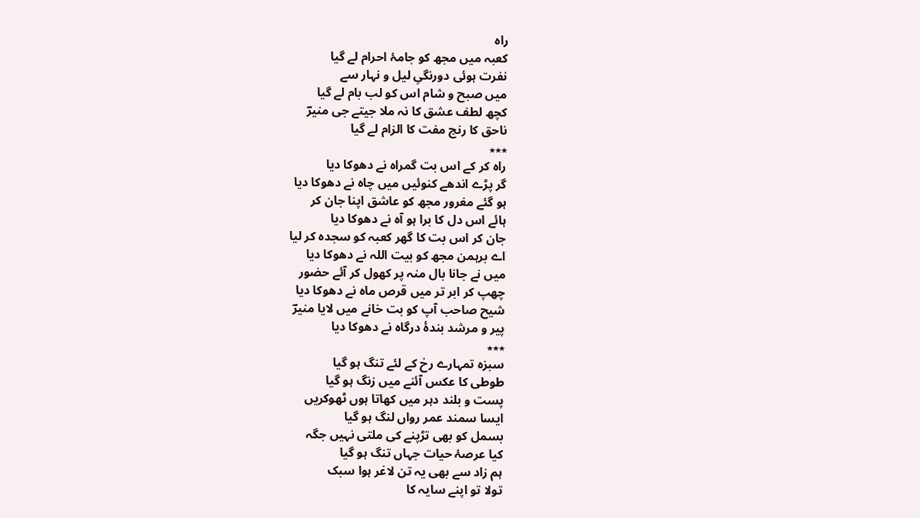راہ
کعبہ میں مجھ کو جامۂ احرام لے گیا
نفرت ہوئی دورنگیِ لیل و نہار سے
میں صبح و شام اس کو لب بام لے گیا
کچھ لطف عشق کا نہ ملا جیتے جی منیرؔ
ناحق کا رنج مفت کا الزام لے گیا
٭٭٭
راہ کر کے اس بت گمراہ نے دھوکا دیا
گر پڑے اندھے کنوئیں میں چاہ نے دھوکا دیا
ہو گئے مغرور مجھ کو عاشق اپنا جان کر
ہائے اس دل کا برا ہو آہ نے دھوکا دیا
جان کر اس بت کا گھر کعبہ کو سجدہ کر لیا
اے برہمن مجھ کو بیت اللہ نے دھوکا دیا
میں نے جانا بال منہ پر کھول کر آئے حضور
چھپ کر ابر تر میں قرص ماہ نے دھوکا دیا
شیح صاحب آپ کو بت خانے میں لایا منیرؔ
پیر و مرشد بندۂ درگاہ نے دھوکا دیا
٭٭٭
سبزہ تمہارے رخ کے لئے تنگ ہو گیا
طوطی کا عکس آئنے میں زنگ ہو گیا
پست و بلند دہر میں کھاتا ہوں ٹھوکریں
ایسا سمند عمر رواں لنگ ہو گیا
بسمل کو بھی تڑپنے کی ملتی نہیں جگہ
کیا عرصۂ حیات جہاں تنگ ہو گیا
ہم زاد سے بھی یہ تن لاغر ہوا سبک
تولا تو اپنے سایہ کا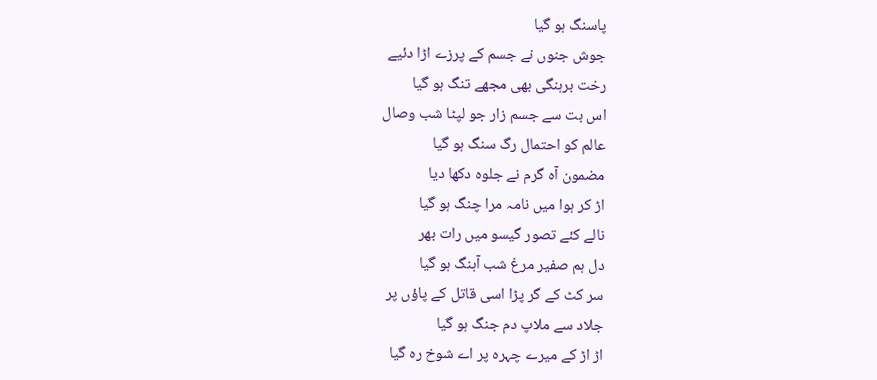پاسنگ ہو گیا
جوش جنوں نے جسم کے پرزے اڑا دئیے
رخت برہنگی بھی مجھے تنگ ہو گیا
اس بت سے جسم زار جو لپٹا شب وصال
عالم کو احتمال رگ سنگ ہو گیا
مضمون آہ گرم نے جلوہ دکھا دیا
اڑ کر ہوا میں نامہ مرا چنگ ہو گیا
نالے کئے تصور گیسو میں رات بھر
دل ہم صفیر مرغ شب آہنگ ہو گیا
سر کٹ کے گر پڑا اسی قاتل کے پاؤں پر
جلاد سے ملاپ دم جنگ ہو گیا
اڑ اڑ کے میرے چہرہ پر اے شوخ رہ گیا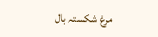مرغ شکستہ بال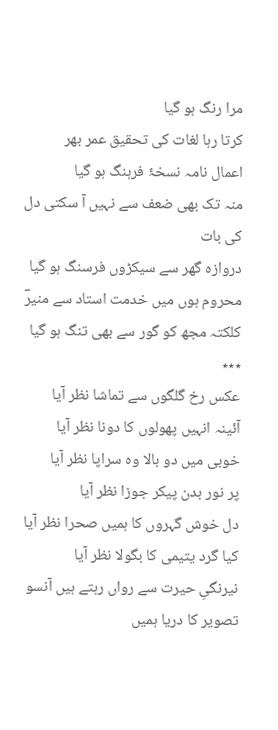مرا رنگ ہو گیا
کرتا رہا لغات کی تحقیق عمر بھر
اعمال نامہ نسخۂ فرہنگ ہو گیا
منہ تک بھی ضعف سے نہیں آ سکتی دل کی بات
دروازہ گھر سے سیکڑوں فرسنگ ہو گیا
محروم ہوں میں خدمت استاد سے منیرؔ
کلکتہ مجھ کو گور سے بھی تنگ ہو گیا
٭٭٭
عکس رخ گلگوں سے تماشا نظر آیا
آئینہ انہیں پھولوں کا دونا نظر آیا
خوبی میں دو بالا وہ سراپا نظر آیا
پر نور بدن پیکر جوزا نظر آیا
دل خوش گہروں کا ہمیں صحرا نظر آیا
کیا گرد یتیمی کا بگولا نظر آیا
نیرنگیِ حیرت سے رواں رہتے ہیں آنسو
تصویر کا دریا ہمیں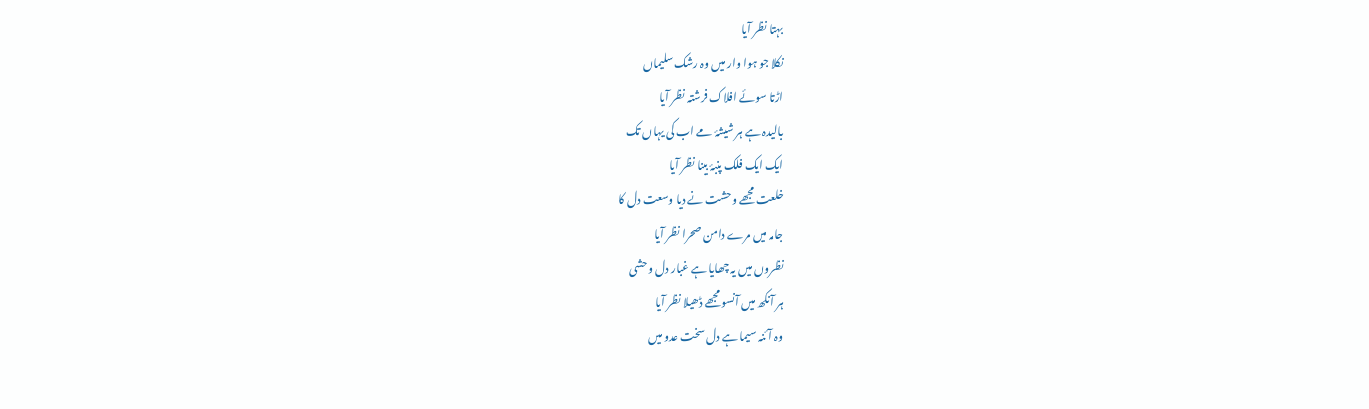بہتا نظر آیا
نکلا جو ہوا وار میں وہ رشک سلیماں
اڑتا سوئے افلاک فرشتہ نظر آیا
بالیدہ ہے ہر شیشۂ مے اب کی یہاں تک
ایک ایک فلک پنبۂ بینا نظر آیا
خلعت مجھے وحشت نے دیا وسعت دل کا
جامہ میں مرے دامن صحرا نظر آیا
نظروں میں یہ چھایا ہے غبار دل وحشی
ہر آنکھ میں آنسو مجھے ڈھیلا نظر آیا
وہ آئنہ سیما ہے دل سخت عدو میں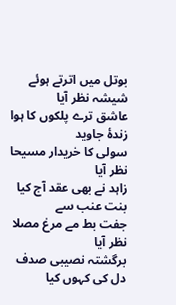بوتل میں اترتے ہوئے شیشہ نظر آیا
عاشق ترے پلکوں کا ہوا زندۂ جاوید
سولی کا خریدار مسیحا نظر آیا
زاہد نے بھی عقد آج کیا بنت عنب سے
جفت بط مے مرغ مصلا نظر آیا
برگشتہ نصیبی صدف دل کی کہوں کیا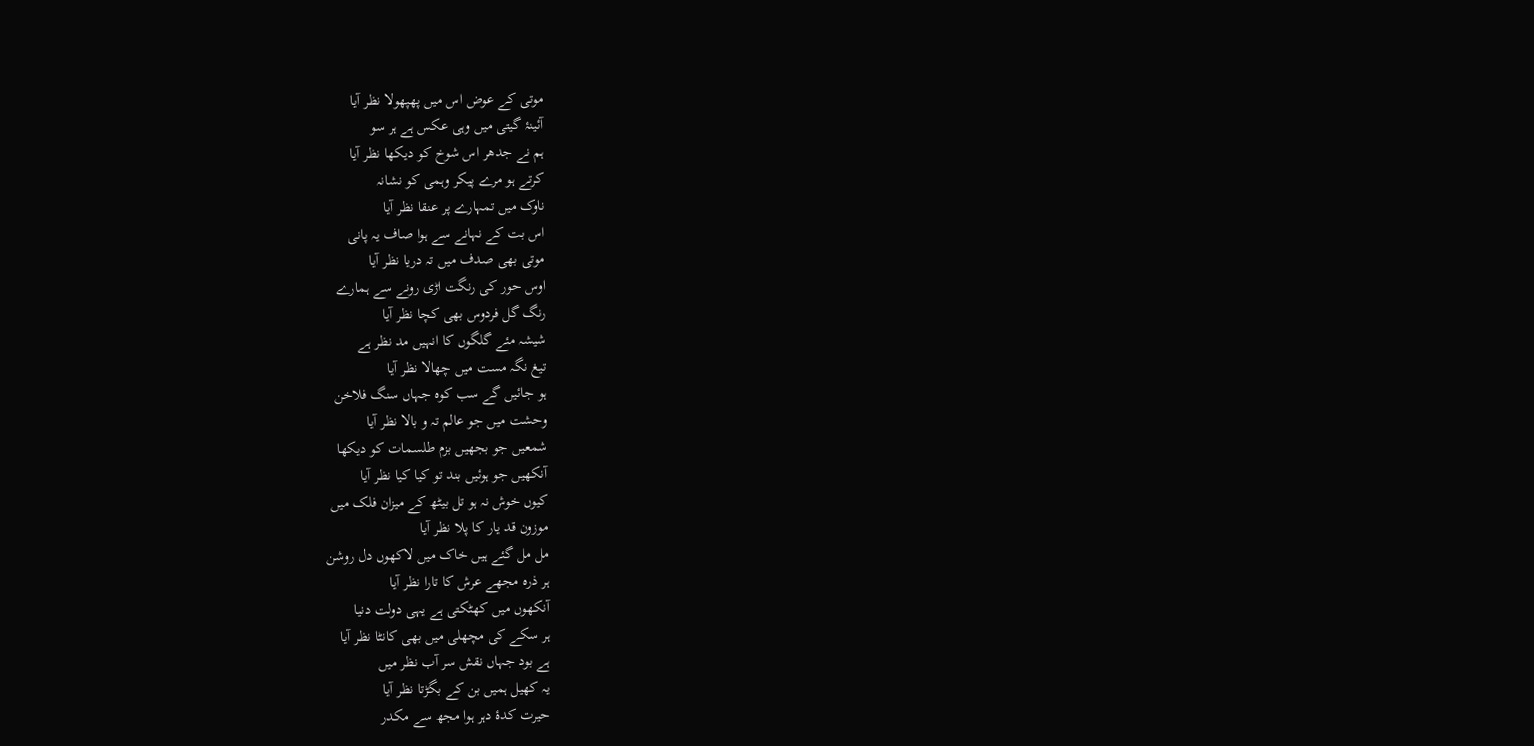موتی کے عوض اس میں پھپھولا نظر آیا
آئینۂ گیتی میں وہی عکس ہے ہر سو
ہم نے جدھر اس شوخ کو دیکھا نظر آیا
کرتے ہو مرے پیکر وہمی کو نشانہ
ناوک میں تمہارے پر عنقا نظر آیا
اس بت کے نہانے سے ہوا صاف یہ پانی
موتی بھی صدف میں تہ دریا نظر آیا
اوس حور کی رنگت اڑی رونے سے ہمارے
رنگ گل فردوس بھی کچا نظر آیا
شیشہ مئے گلگوں کا انہیں مد نظر ہے
تیغ نگہ مست میں چھالا نظر آیا
ہو جائیں گے سب کوہ جہاں سنگ فلاخن
وحشت میں جو عالم تہ و بالا نظر آیا
شمعیں جو بجھیں بزم طلسمات کو دیکھا
آنکھیں جو ہوئیں بند تو کیا کیا نظر آیا
کیوں خوش نہ ہو تل بیٹھ کے میزان فلک میں
موزون قد یار کا پلا نظر آیا
مل مل گئے ہیں خاک میں لاکھوں دل روشن
ہر ذرہ مجھے عرش کا تارا نظر آیا
آنکھوں میں کھٹکتی ہے یہی دولت دنیا
ہر سکے کی مچھلی میں بھی کانٹا نظر آیا
ہے بود جہاں نقش سر آب نظر میں
یہ کھیل ہمیں بن کے بگڑتا نظر آیا
حیرت کدۂ دہر ہوا مجھ سے مکدر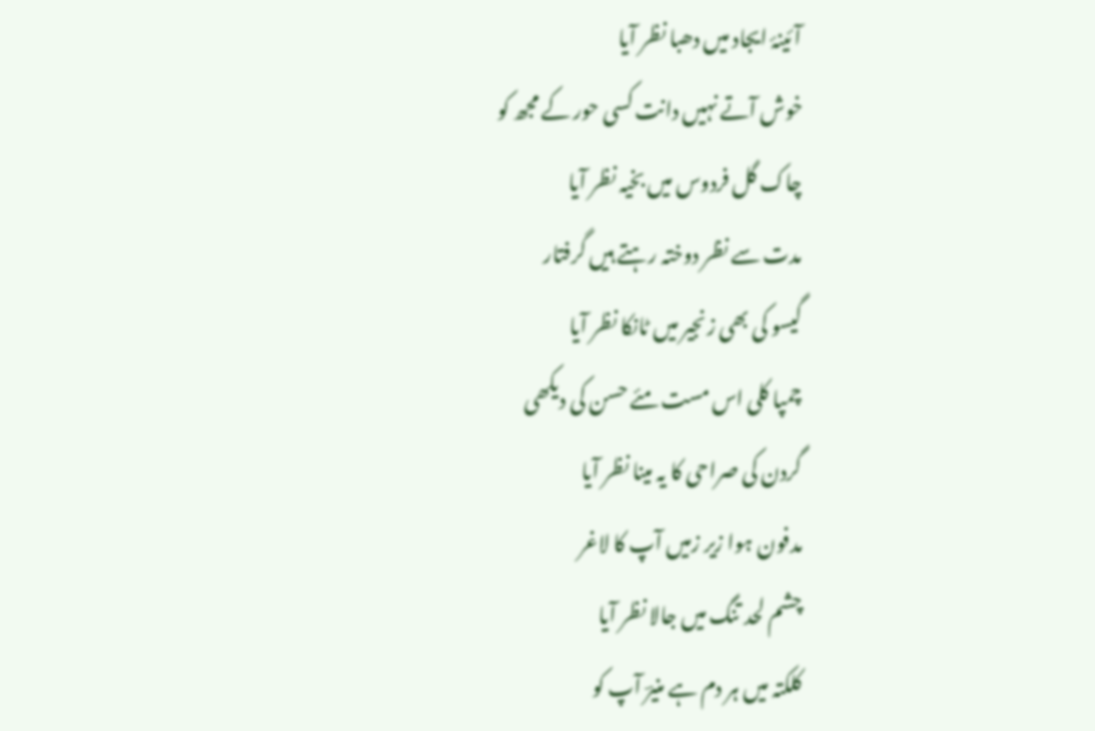آئینۂ ایجاد میں دھبا نظر آیا
خوش آتے نہیں دانت کسی حور کے مجھ کو
چاک گل فردوس میں بخیہ نظر آیا
مدت سے نظر دوختہ رہتے ہیں گرفتار
گیسو کی بھی زنجیر میں ٹانکا نظر آیا
چمپا کلی اس مست مئے حسن کی دیکھی
گردن کی صراحی کا یہ مینا نظر آیا
مدفون ہوا زیر زمیں آپ کا لاغر
چشم لحد تنگ میں جالا نظر آیا
کلکتہ میں ہر دم ہے منیرؔ آپ کو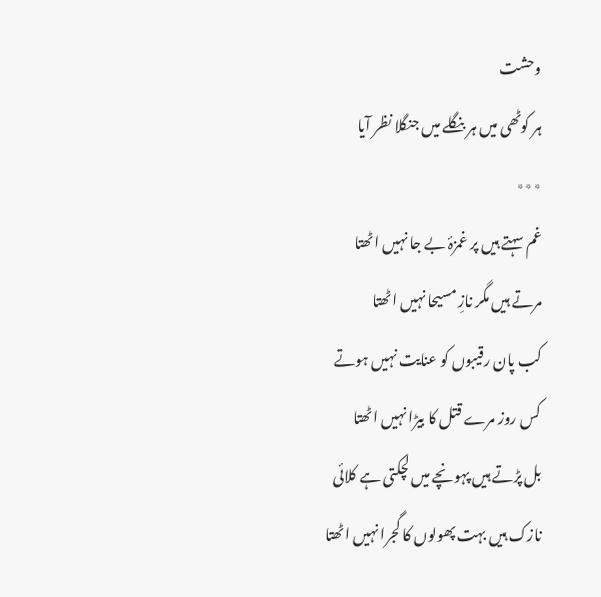وحشت
ہر کوٹھی میں ہر بنگلے میں جنگلا نظر آیا
٭٭٭
غم سہتے ہیں پر غمزۂ بے جا نہیں اٹھتا
مرتے ہیں مگر نازِ مسیحا نہیں اٹھتا
کب پان رقیبوں کو عنایت نہیں ہوتے
کس روز مرے قتل کا بیڑا نہیں اٹھتا
بل پڑتے ہیں پہونچے میں لچکتی ہے کلائی
نازک ہیں بہت پھولوں کا گجرا نہیں اٹھتا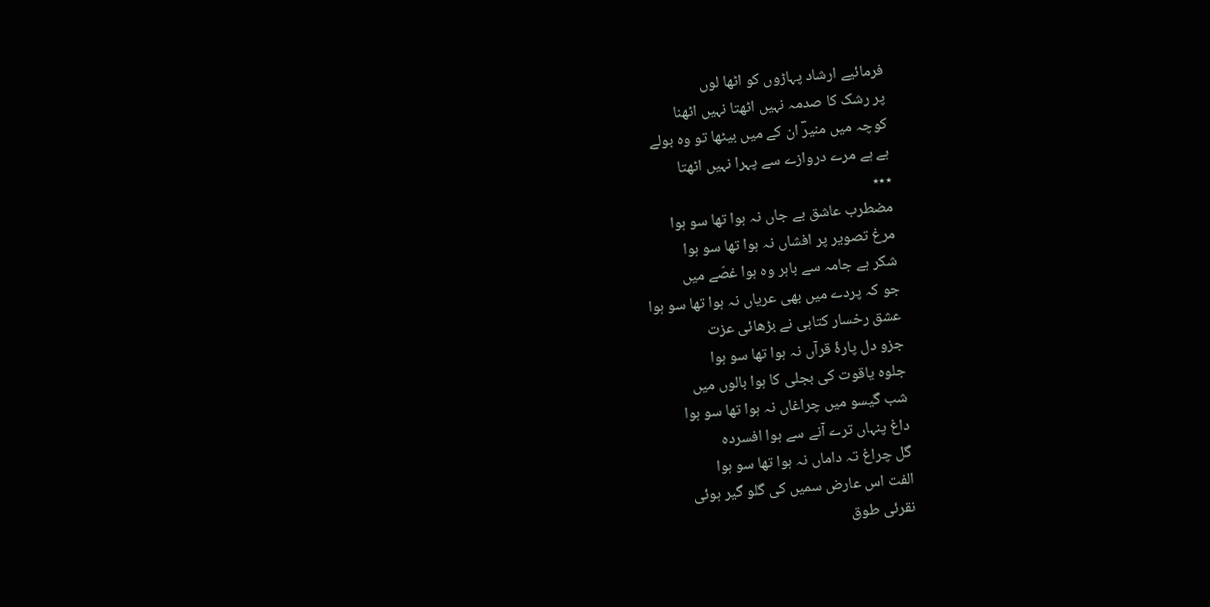فرمائیے ارشاد پہاڑوں کو اٹھا لوں
پر رشک کا صدمہ نہیں اٹھتا نہیں اٹھنا
کوچہ میں منیرؔ ان کے میں بیٹھا تو وہ بولے
ہے ہے مرے دروازے سے پہرا نہیں اٹھتا
٭٭٭
مضطرب عاشق بے جاں نہ ہوا تھا سو ہوا
مرغ تصویر پر افشاں نہ ہوا تھا سو ہوا
شکر ہے جامہ سے باہر وہ ہوا غصّے میں
جو کہ پردے میں بھی عریاں نہ ہوا تھا سو ہوا
عشق رخسار کتابی نے بڑھائی عزت
جزو دل پارۂ قرآں نہ ہوا تھا سو ہوا
جلوہ یاقوت کی بجلی کا ہوا بالوں میں
شب گیسو میں چراغاں نہ ہوا تھا سو ہوا
داغ پنہاں ترے آنے سے ہوا افسردہ
گل چراغ تہ داماں نہ ہوا تھا سو ہوا
الفت اس عارض سمیں کی گلو گیر ہوئی
نقرئی طوق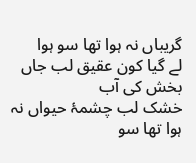گریباں نہ ہوا تھا سو ہوا
لے گیا کون عقیق لب جاں بخش کی آب
خشک لب چشمۂ حیواں نہ ہوا تھا سو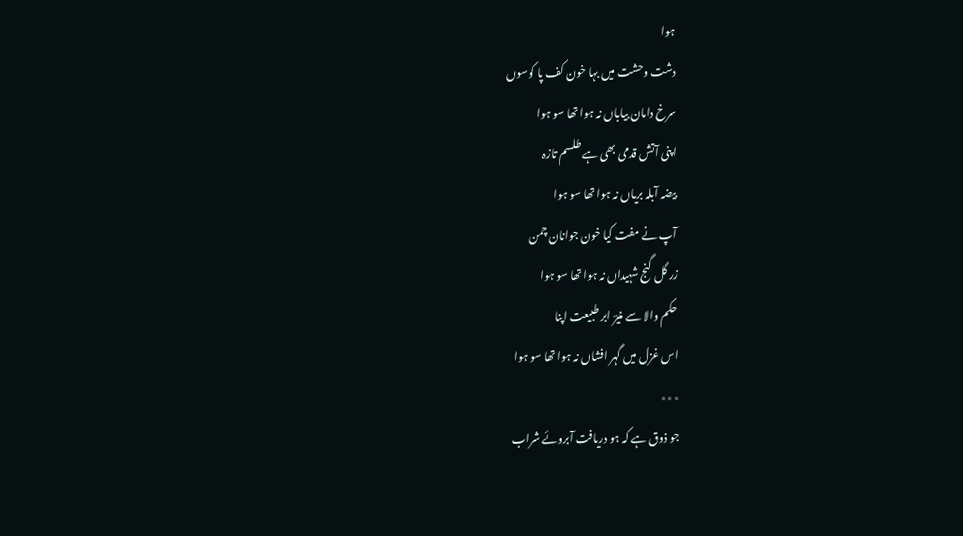ہوا
دشت وحشت میں بہا خون کف پا کوسوں
سرخ دامان بیاباں نہ ہوا تھا سو ہوا
اپنی آتش قدمی بھی ہے طلسم تازہ
بیضہ آبلہ بریاں نہ ہوا تھا سو ہوا
آپ نے مفت کیا خون جوانان چمن
زر گل گنج شہیداں نہ ہوا تھا سو ہوا
حکم والا سے منیرؔ ابر طبیعت اپنا
اس غزل میں گہر افشاں نہ ہوا تھا سو ہوا
٭٭٭
جو ذوق ہے کہ ہو دریافت آبروئے شراب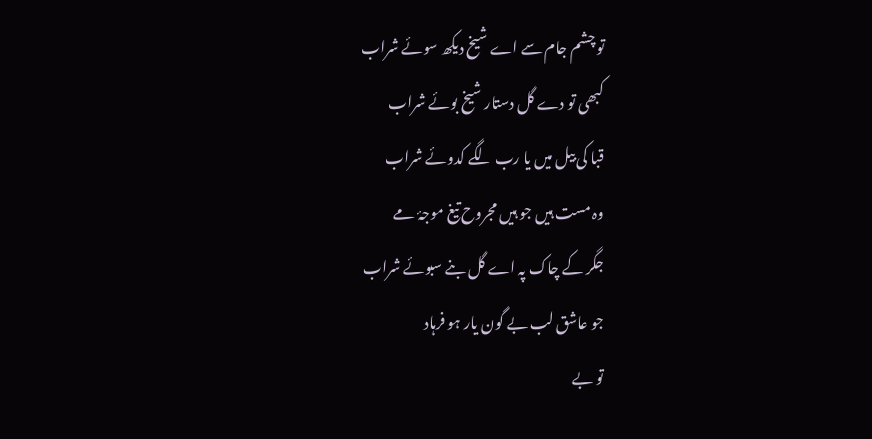تو چشم جام سے اے شیخ دیکھ سوئے شراب
کبھی تو دے گل دستار شیخ بوئے شراب
قبا کی بیل میں یا رب لگے کدوئے شراب
وہ مست ہیں جو ہیں مجروح تیغ موجۂ مے
جگر کے چاک پہ اے گل بنے سبوئے شراب
جو عاشق لب بے گون یار ہو فرہاد
تو بے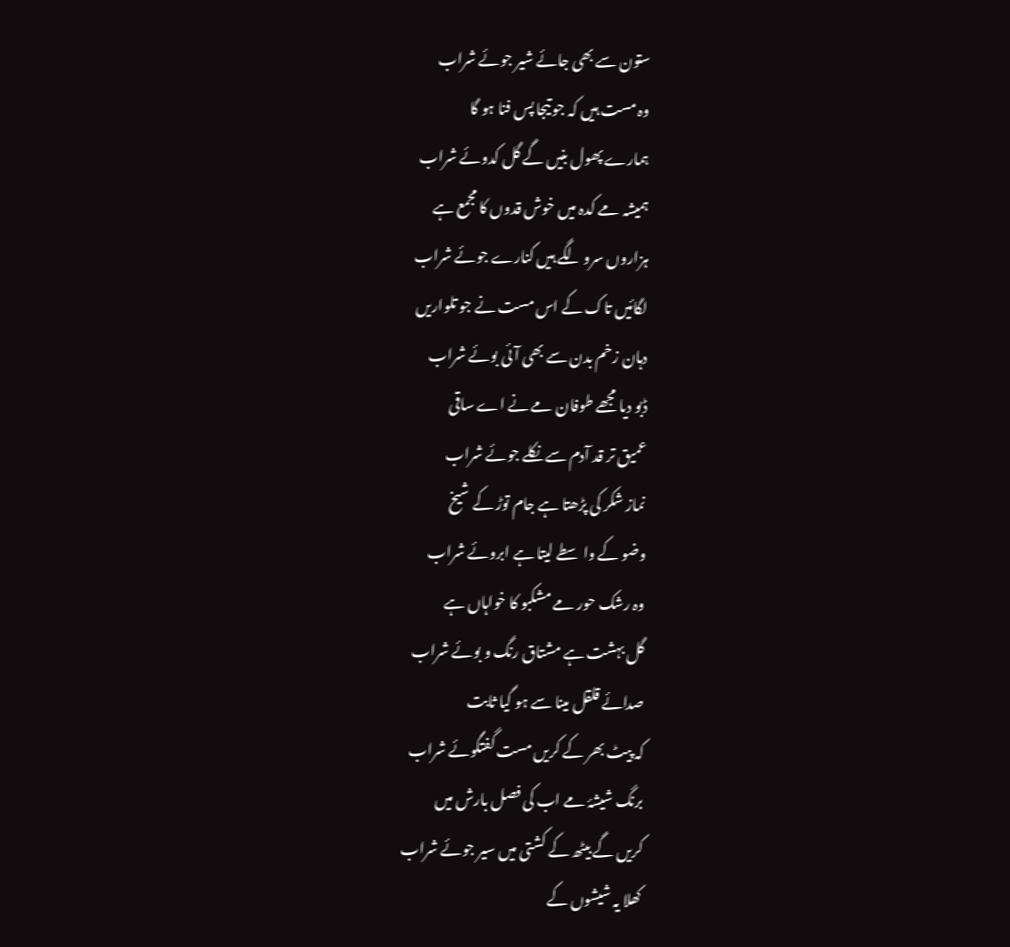ستون سے بھی جائے شیر جوئے شراب
وہ مست ہیں کہ جو تیجا پس فنا ہو گا
ہمارے پھول بنیں گے گل کدوئے شراب
ہمیشہ مے کدہ میں خوش قدوں کا مجمع ہے
ہزاروں سرو لگے ہیں کنارے جوئے شراب
لگائیں تاک کے اس مست نے جو تلواریں
دہان زخم بدن سے بھی آئی بوئے شراب
ڈبو دیا مجھے طوفان مے نے اے ساقی
عمیق تر قد آدم سے نکلے جوئے شراب
نماز شکر کی پڑھتا ہے جام توڑ کے شیخ
وضو کے واسطے لیتا ہے ابروئے شراب
وہ رشک حور مے مشکبو کا خواہاں ہے
گل بہشت ہے مشتاق رنگ و بوئے شراب
صدائے قلقل مینا سے ہو گیا ثابت
کہ پیٹ بھر کے کریں مست گفتگوئے شراب
برنگ شیشۂ مے اب کی فصل بارش میں
کریں گے بیٹھ کے کشتی میں سیر جوئے شراب
کھلا یہ شیشوں کے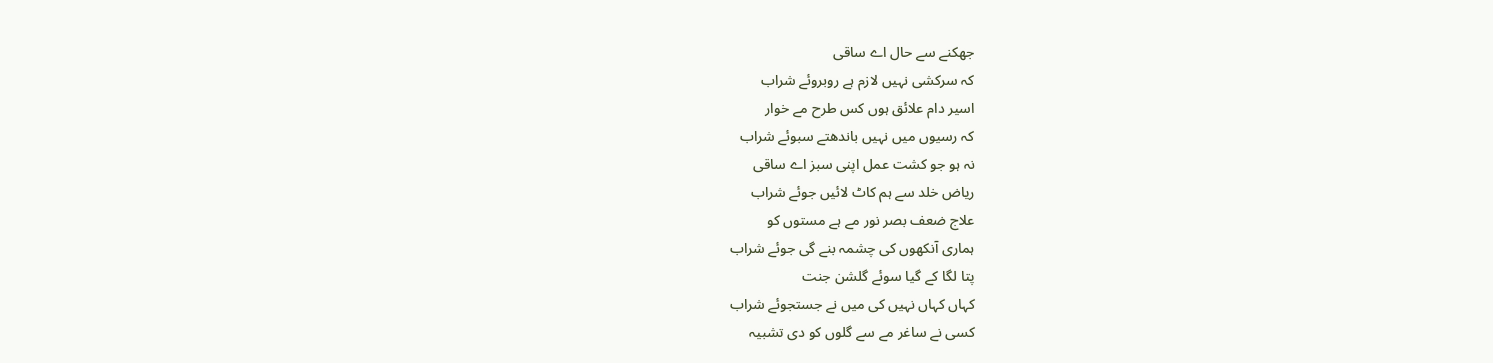جھکنے سے حال اے ساقی
کہ سرکشی نہیں لازم ہے روبروئے شراب
اسیر دام علائق ہوں کس طرح مے خوار
کہ رسیوں میں نہیں باندھتے سبوئے شراب
نہ ہو جو کشت عمل اپنی سبز اے ساقی
ریاض خلد سے ہم کاٹ لائیں جوئے شراب
علاج ضعف بصر نور مے ہے مستوں کو
ہماری آنکھوں کی چشمہ بنے گی جوئے شراب
پتا لگا کے گیا سوئے گلشن جنت
کہاں کہاں نہیں کی میں نے جستجوئے شراب
کسی نے ساغر مے سے گلوں کو دی تشبیہ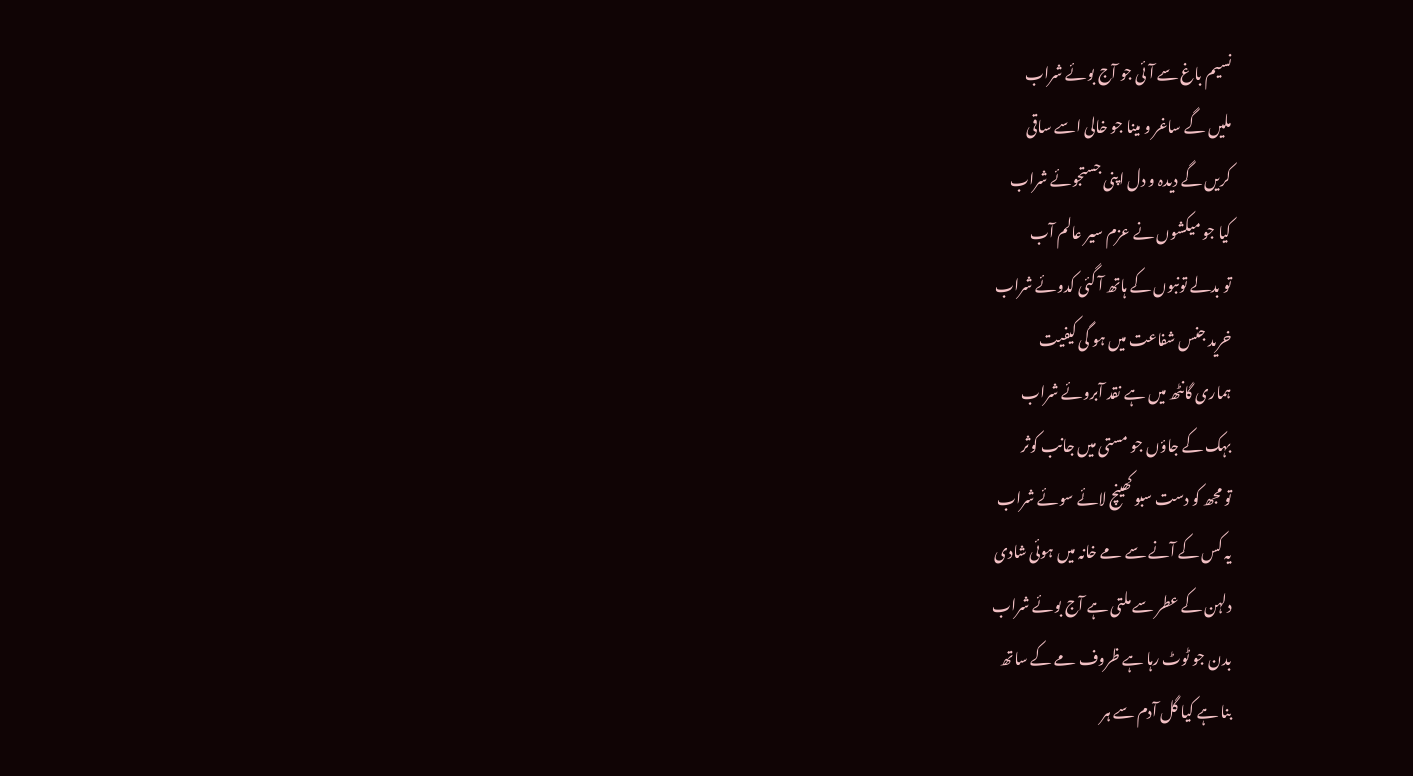نسیم باغ سے آئی جو آج بوئے شراب
ملیں گے ساغر و مینا جو خالی اسے ساقی
کریں گے دیدہ و دل اپنی جستجوئے شراب
کیا جو میکشوں نے عزم سیر عالم آب
تو بدلے تونبوں کے ہاتھ آ گئی کدوئے شراب
خرید جنس شفاعت میں ہو گی کیفیت
ہماری گانٹھ میں ہے نقد آبروئے شراب
بہک کے جاؤں جو مستی میں جانب کوثر
تو مجھ کو دست سبو کھینچ لائے سوئے شراب
یہ کس کے آنے سے مے خانہ میں ہوئی شادی
دلہن کے عطر سے ملتی ہے آج بوئے شراب
بدن جو ٹوٹ رہا ہے ظروف مے کے ساتھ
بنا ہے کیا گل آدم سے ہر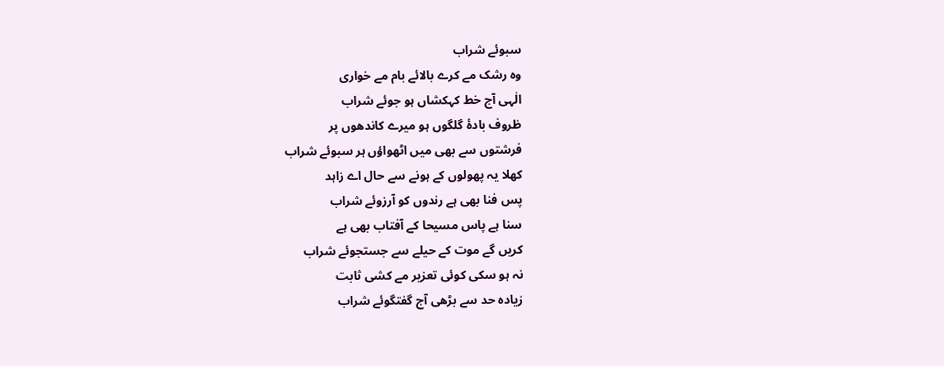سبوئے شراب
وہ رشک مے کرے بالائے بام مے خواری
الٰہی آج خط کہکشاں ہو جوئے شراب
ظروف بادۂ گلگوں ہو میرے کاندھوں پر
فرشتوں سے بھی میں اٹھواؤں ہر سبوئے شراب
کھلا یہ پھولوں کے ہونے سے حال اے زاہد
پس فنا بھی ہے رندوں کو آرزوئے شراب
سنا ہے پاس مسیحا کے آفتاب بھی ہے
کریں گے موت کے حیلے سے جستجوئے شراب
نہ ہو سکی کوئی تعزیر مے کشی ثابت
زیادہ حد سے بڑھی آج گفتگوئے شراب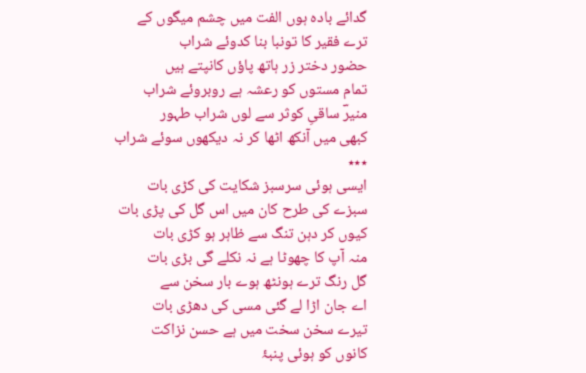گدائے بادہ ہوں الفت میں چشم میگوں کے
ترے فقیر کا تونبا بنا کدوئے شراب
حضور دختر زر ہاتھ پاؤں کانپتے ہیں
تمام مستوں کو رعشہ ہے روبروئے شراب
منیرؔ ساقیِ کوثر سے لوں شراب طہور
کبھی میں آنکھ اٹھا کر نہ دیکھوں سوئے شراب
٭٭٭
ایسی ہوئی سرسبز شکایت کی کڑی بات
سبزے کی طرح کان میں اس گل کی پڑی بات
کیوں کر دہن تنگ سے ظاہر ہو کڑی بات
منہ آپ کا چھوٹا ہے نہ نکلے گی بڑی بات
گل رنگ ترے ہونٹھ ہوے بار سخن سے
اے جان اڑا لے گئی مسی کی دھڑی بات
تیرے سخن سخت میں ہے حسن نزاکت
کانوں کو ہوئی پنبۂ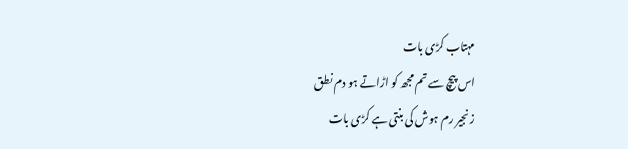مہتاب کڑی بات
اس پیچ سے تم مجھ کو اڑاتے ہو دم نطق
زنجیر رم ہوش کی بنتی ہے کڑی بات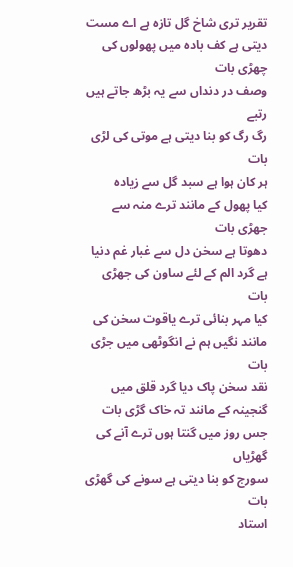تقریر تری شاخ گل تازہ ہے اے مست
دیتی ہے کف بادہ میں پھولوں کی چھڑی بات
وصف در دنداں سے یہ بڑھ جاتے ہیں رتبے
رگ رگ کو بنا دیتی ہے موتی کی لڑی بات
ہر کان ہوا ہے سبد گل سے زیادہ
کیا پھول کے مانند ترے منہ سے جھڑی بات
دھوتا ہے سخن دل سے غبار غم دنیا
ہے گرد الم کے لئے ساون کی جھڑی بات
کیا مہر بنائی ترے یاقوت سخن کی
مانند نگیں ہم نے انگوٹھی میں جڑی بات
نقد سخن پاک دیا گرد قلق میں
گنجینہ کے مانند تہ خاک گڑی بات
جس روز میں گنتا ہوں ترے آنے کی گھڑیاں
سورج کو بنا دیتی ہے سونے کی گھڑی بات
استاد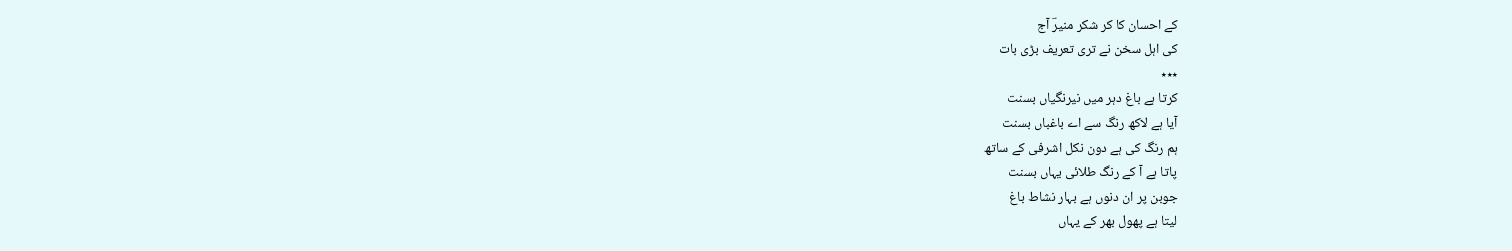کے احسان کا کر شکر منیرؔ آج
کی اہل سخن نے تری تعریف بڑی بات
٭٭٭
کرتا ہے باغ دہر میں نیرنگیاں بسنت
آیا ہے لاکھ رنگ سے اے باغباں بسنت
ہم رنگ کی ہے دون نکل اشرفی کے ساتھ
پاتا ہے آ کے رنگ طلائی یہاں بسنت
جوبن پر ان دنوں ہے بہار نشاط باغ
لیتا ہے پھول بھر کے یہاں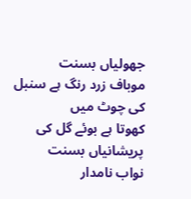جھولیاں بسنت
موباف زرد رنگ ہے سنبل کی چوٹ میں
کھوتا ہے بوئے گل کی پریشانیاں بسنت
نواب نامدار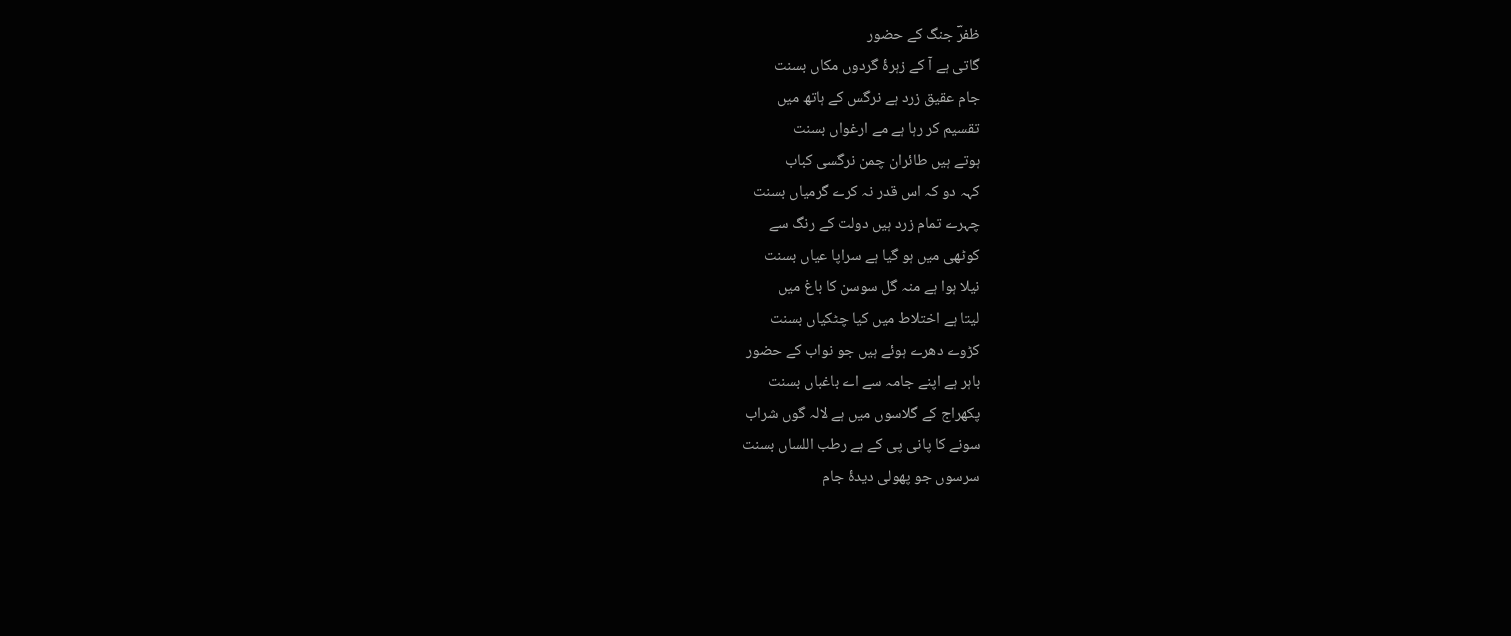ظفرؔ جنگ کے حضور
گاتی ہے آ کے زہرۂ گردوں مکاں بسنت
جام عقیق زرد ہے نرگس کے ہاتھ میں
تقسیم کر رہا ہے مے ارغواں بسنت
ہوتے ہیں طائران چمن نرگسی کباب
کہہ دو کہ اس قدر نہ کرے گرمیاں بسنت
چہرے تمام زرد ہیں دولت کے رنگ سے
کوٹھی میں ہو گیا ہے سراپا عیاں بسنت
نیلا ہوا ہے منہ گل سوسن کا باغ میں
لیتا ہے اختلاط میں کیا چٹکیاں بسنت
کڑوے دھرے ہوئے ہیں جو نواب کے حضور
باہر ہے اپنے جامہ سے اے باغباں بسنت
پکھراج کے گلاسوں میں ہے لالہ گوں شراب
سونے کا پانی پی کے ہے رطب اللساں بسنت
سرسوں جو پھولی دیدۂ جام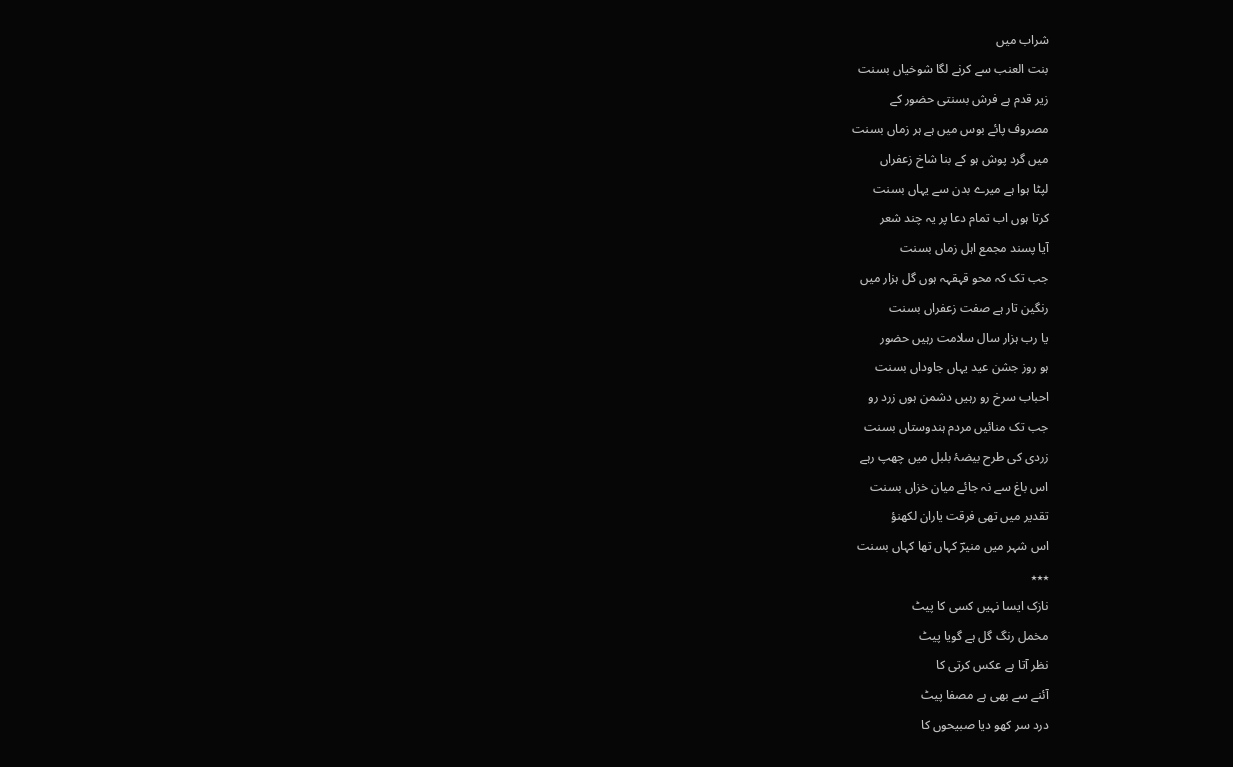شراب میں
بنت العنب سے کرنے لگا شوخیاں بسنت
زیر قدم ہے فرش بسنتی حضور کے
مصروف پائے بوس میں ہے ہر زماں بسنت
میں گرد پوش ہو کے بنا شاخ زعفراں
لپٹا ہوا ہے میرے بدن سے یہاں بسنت
کرتا ہوں اب تمام دعا پر یہ چند شعر
آیا پسند مجمع اہل زماں بسنت
جب تک کہ محو قہقہہ ہوں گل ہزار میں
رنگین تار ہے صفت زعفراں بسنت
یا رب ہزار سال سلامت رہیں حضور
ہو روز جشن عید یہاں جاوداں بسنت
احباب سرخ رو رہیں دشمن ہوں زرد رو
جب تک منائیں مردم ہندوستاں بسنت
زردی کی طرح بیضۂ بلبل میں چھپ رہے
اس باغ سے نہ جائے میان خزاں بسنت
تقدیر میں تھی فرقت یاران لکھنؤ
اس شہر میں منیرؔ کہاں تھا کہاں بسنت
٭٭٭
نازک ایسا نہیں کسی کا پیٹ
مخمل رنگ گل ہے گویا پیٹ
نظر آتا ہے عکس کرتی کا
آئنے سے بھی ہے مصفا پیٹ
درد سر کھو دیا صبیحوں کا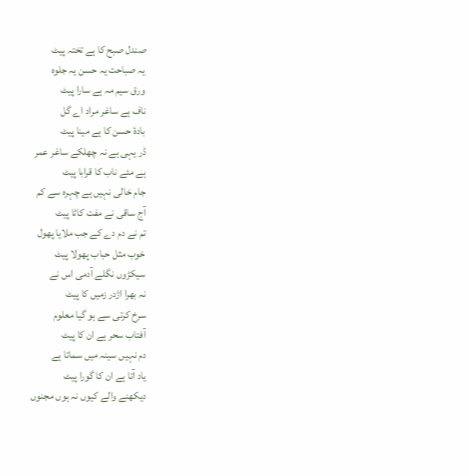صندل صبح کا ہے تختہ پیٹ
یہ صباحت یہ حسن یہ جلوہ
ورق سیم مہ ہے سارا پیٹ
ناف ہے ساغر مراد اے گل
بادۂ حسن کا ہے مینا پیٹ
ڈر یہی ہے نہ چھلکے ساغر عمر
ہے مئے ناب کا قرابا پیٹ
جام خالی نہیں ہے چہرہ سے کم
آج ساقی نے مفت کاٹا پیٹ
تم نے دم دے کے جب ملایا پھول
خوب مثل حباب پھولا پیٹ
سیکڑوں نگلے آدمی اس نے
نہ بھرا اژدر زمیں کا پیٹ
سرخ کرتی سے ہو گیا معلوم
آفتاب سحر ہے ان کا پیٹ
دم نہیں سینہ میں سماتا ہے
یاد آتا ہے ان کا گورا پیٹ
دیکھنے والے کیوں نہ ہوں مجنوں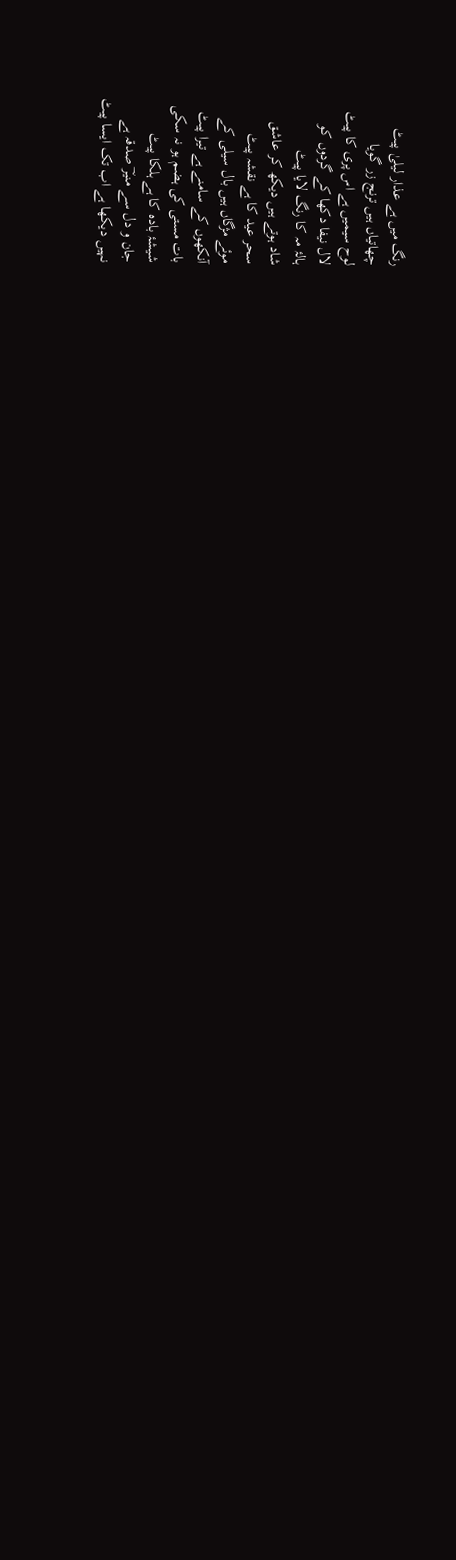رنگ میں ہے عذار لیلیٰ پیٹ
چھاتیاں ہیں ترنج زر گویا
لوح سیمیں ہے اس پری کا پیٹ
لال نیفا دکھا کے گردوں کو
ہالۂ مہ کا رنگ لایا پیٹ
شاد ہوتے ہیں دیکھ کر عاشق
سحر عید کا ہے نقشہ پیٹ
موئے مژگاں ہیں بال سیلی کے
آنکھوں کے سامنے ہے تیرا پیٹ
بات مستی کی ہضم ہو نہ سکی
شیشۂ بادہ کا ہے ہلکا پیٹ
جان و دل سے منیرؔ صدقہ ہے
نہیں دیکھا ہے اب تک ایسا پیٹ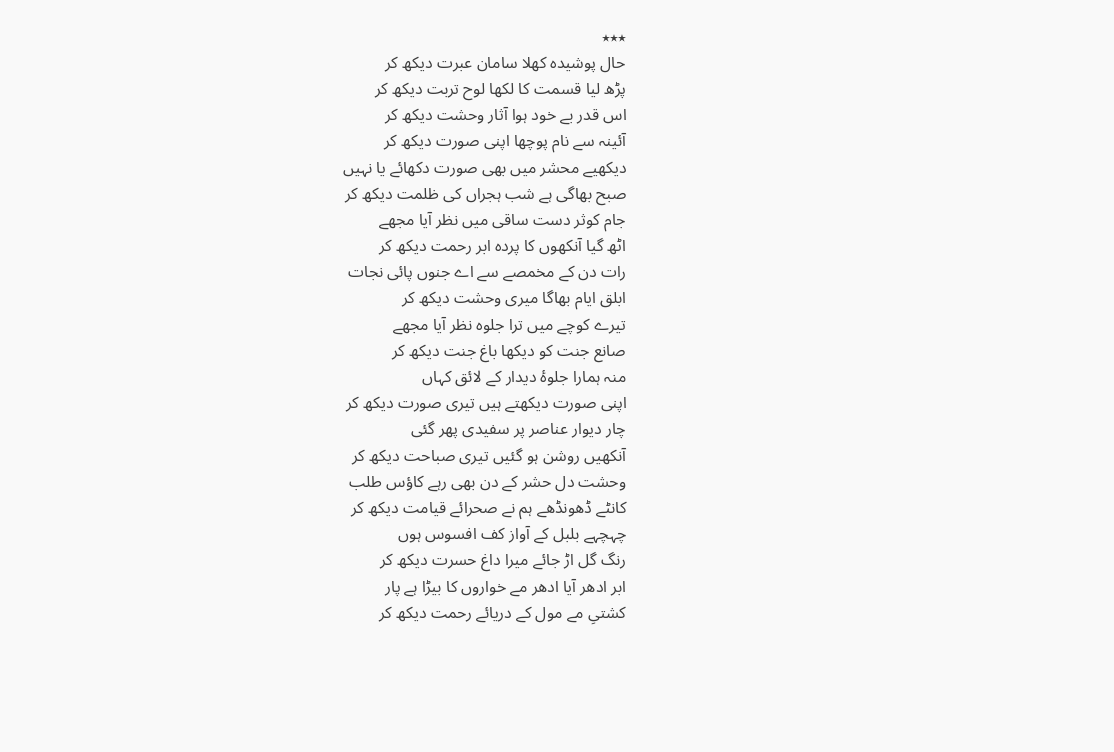٭٭٭
حال پوشیدہ کھلا سامان عبرت دیکھ کر
پڑھ لیا قسمت کا لکھا لوح تربت دیکھ کر
اس قدر بے خود ہوا آثار وحشت دیکھ کر
آئینہ سے نام پوچھا اپنی صورت دیکھ کر
دیکھیے محشر میں بھی صورت دکھائے یا نہیں
صبح بھاگی ہے شب ہجراں کی ظلمت دیکھ کر
جام کوثر دست ساقی میں نظر آیا مجھے
اٹھ گیا آنکھوں کا پردہ ابر رحمت دیکھ کر
رات دن کے مخمصے سے اے جنوں پائی نجات
ابلق ایام بھاگا میری وحشت دیکھ کر
تیرے کوچے میں ترا جلوہ نظر آیا مجھے
صانع جنت کو دیکھا باغ جنت دیکھ کر
منہ ہمارا جلوۂ دیدار کے لائق کہاں
اپنی صورت دیکھتے ہیں تیری صورت دیکھ کر
چار دیوار عناصر پر سفیدی پھر گئی
آنکھیں روشن ہو گئیں تیری صباحت دیکھ کر
وحشت دل حشر کے دن بھی رہے کاؤس طلب
کانٹے ڈھونڈھے ہم نے صحرائے قیامت دیکھ کر
چہچہے بلبل کے آواز کف افسوس ہوں
رنگ گل اڑ جائے میرا داغ حسرت دیکھ کر
ابر ادھر آیا ادھر مے خواروں کا بیڑا ہے پار
کشتیِ مے مول کے دریائے رحمت دیکھ کر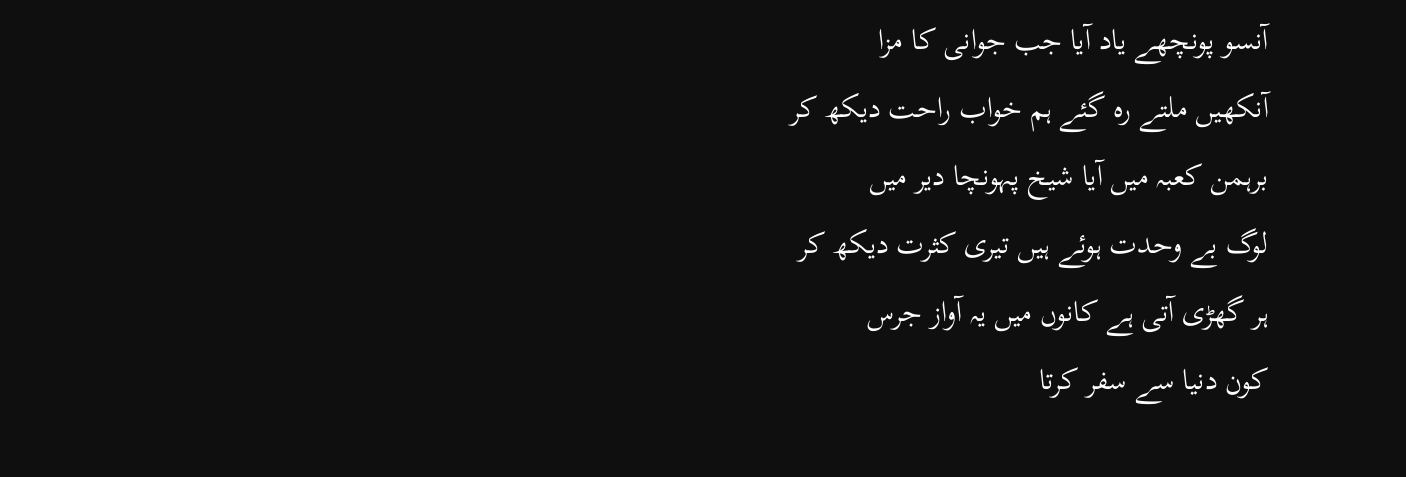آنسو پونچھے یاد آیا جب جوانی کا مزا
آنکھیں ملتے رہ گئے ہم خواب راحت دیکھ کر
برہمن کعبہ میں آیا شیخ پہونچا دیر میں
لوگ بے وحدت ہوئے ہیں تیری کثرت دیکھ کر
ہر گھڑی آتی ہے کانوں میں یہ آواز جرس
کون دنیا سے سفر کرتا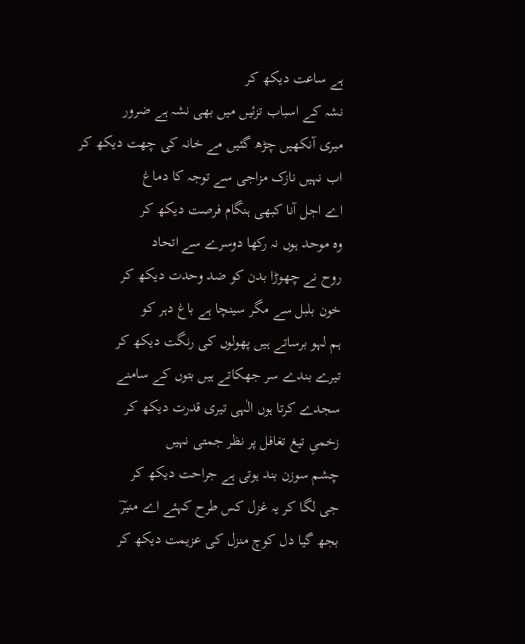ہے ساعت دیکھ کر
نشہ کے اسباب تزئیں میں بھی نشہ ہے ضرور
میری آنکھیں چڑھ گئیں مے خانہ کی چھت دیکھ کر
اب نہیں نازک مزاجی سے توجہ کا دماغ
اے اجل آنا کبھی ہنگام فرصت دیکھ کر
وہ موحد ہوں نہ رکھا دوسرے سے اتحاد
روح نے چھوڑا بدن کو ضد وحدت دیکھ کر
خون بلبل سے مگر سینچا ہے باغ دہر کو
ہم لہو برساتے ہیں پھولوں کی رنگت دیکھ کر
تیرے بندے سر جھکاتے ہیں بتوں کے سامنے
سجدے کرتا ہوں الٰہی تیری قدرت دیکھ کر
زخمیِ تیغ تغافل پر نظر جمتی نہیں
چشم سوزن بند ہوتی ہے جراحت دیکھ کر
جی لگا کر یہ غزل کس طرح کہئے اے منیرؔ
بجھ گیا دل کوچ منزل کی عزیمت دیکھ کر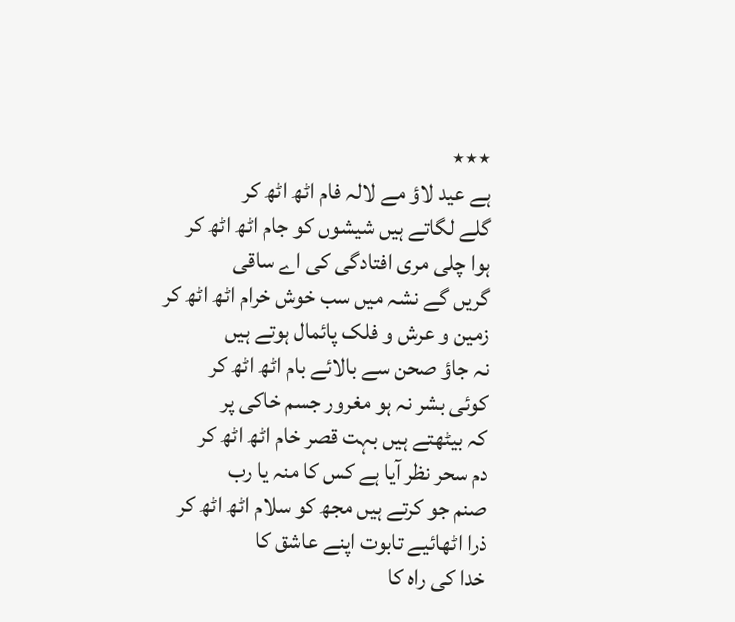٭٭٭
ہے عید لاؤ مے لالہ فام اٹھ اٹھ کر
گلے لگاتے ہیں شیشوں کو جام اٹھ اٹھ کر
ہوا چلی مری افتادگی کی اے ساقی
گریں گے نشہ میں سب خوش خرام اٹھ اٹھ کر
زمین و عرش و فلک پائمال ہوتے ہیں
نہ جاؤ صحن سے بالائے بام اٹھ اٹھ کر
کوئی بشر نہ ہو مغرور جسم خاکی پر
کہ بیٹھتے ہیں بہت قصر خام اٹھ اٹھ کر
دم سحر نظر آیا ہے کس کا منہ یا رب
صنم جو کرتے ہیں مجھ کو سلام اٹھ اٹھ کر
ذرا اٹھائیے تابوت اپنے عاشق کا
خدا کی راہ کا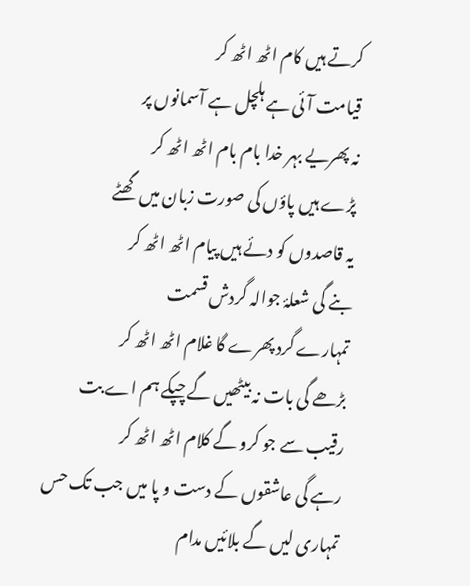کرتے ہیں کام اٹھ اٹھ کر
قیامت آئی ہے ہلچل ہے آسمانوں پر
نہ پھریے بہر خدا بام بام اٹھ اٹھ کر
پڑے ہیں پاؤں کی صورت زبان میں گھٹے
یہ قاصدوں کو دئے ہیں پیام اٹھ اٹھ کر
بنے گی شعلۂ جوالہ گردش قسمت
تمہارے گرد پھرے گا غلام اٹھ اٹھ کر
بڑھے گی بات نہ بیٹھیں گے چپکے ہم اے بت
رقیب سے جو کرو گے کلام اٹھ اٹھ کر
رہے گی عاشقوں کے دست و پا میں جب تک حس
تمہاری لیں گے بلائیں مدام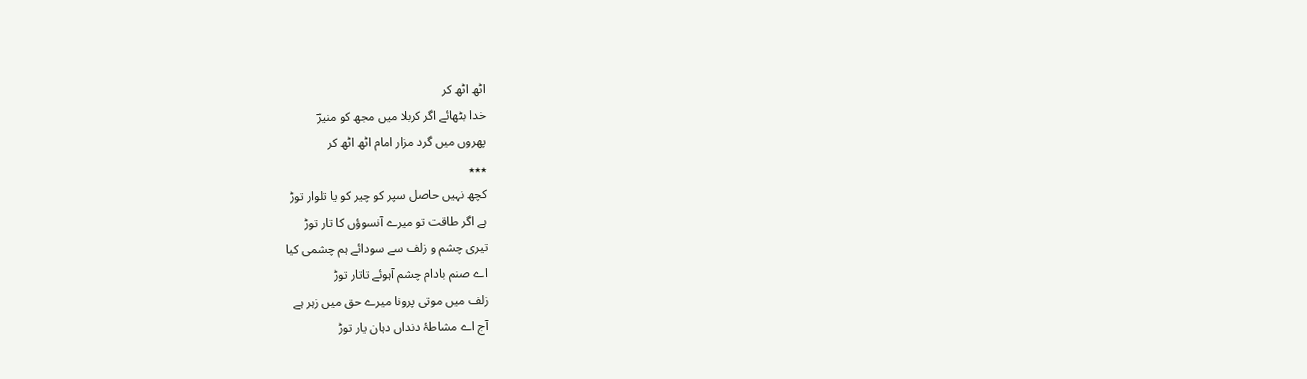اٹھ اٹھ کر
خدا بٹھائے اگر کربلا میں مجھ کو منیرؔ
پھروں میں گرد مزار امام اٹھ اٹھ کر
٭٭٭
کچھ نہیں حاصل سپر کو چیر کو یا تلوار توڑ
ہے اگر طاقت تو میرے آنسوؤں کا تار توڑ
تیری چشم و زلف سے سودائے ہم چشمی کیا
اے صنم بادام چشم آہوئے تاتار توڑ
زلف میں موتی پرونا میرے حق میں زہر ہے
آج اے مشاطۂ دنداں دہان یار توڑ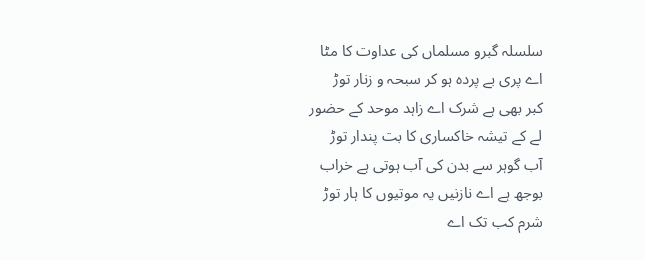سلسلہ گبرو مسلماں کی عداوت کا مٹا
اے پری بے پردہ ہو کر سبحہ و زنار توڑ
کبر بھی ہے شرک اے زاہد موحد کے حضور
لے کے تیشہ خاکساری کا بت پندار توڑ
آب گوہر سے بدن کی آب ہوتی ہے خراب
بوجھ ہے اے نازنیں یہ موتیوں کا ہار توڑ
شرم کب تک اے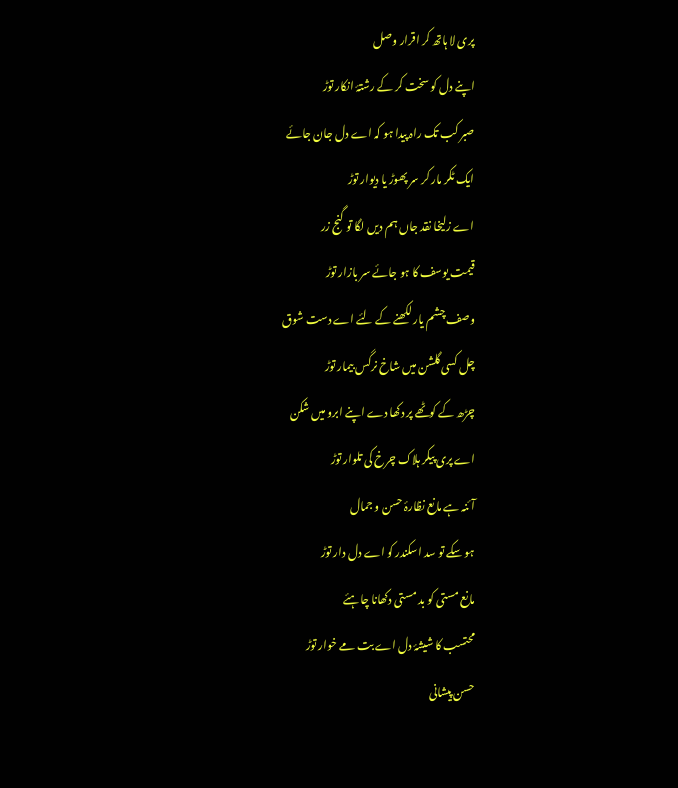پری لا ہاتھ کر اقرار وصل
اپنے دل کو سخت کر کے رشتۂ انکار توڑ
صبر کب تک راہ پیدا ہو کہ اے دل جان جائے
ایک ٹکر مار کر سر پھوڑ یا دیوار توڑ
اے زلیخا نقد جاں ہم دیں لگا تو گنج زر
قیمت یوسف کا ہو جائے سر بازار توڑ
وصف چشم یار لکھنے کے لئے اے دست شوق
چل کسی گلشن میں شاخ نرگس بیمار توڑ
چڑھ کے کوٹھے پر دکھا دے اپنے ابرو میں شکن
اے پری پیکر ہلاک چرخ کی تلوار توڑ
آئنہ ہے مانع نظارۂ حسن و جمال
ہو سکے تو سد اسکندر کو اے دل دار توڑ
مانع مستی کو بد مستی دکھانا چاہئے
محتسب کا شیشۂ دل اے بت مے خوار توڑ
حسن پیشانی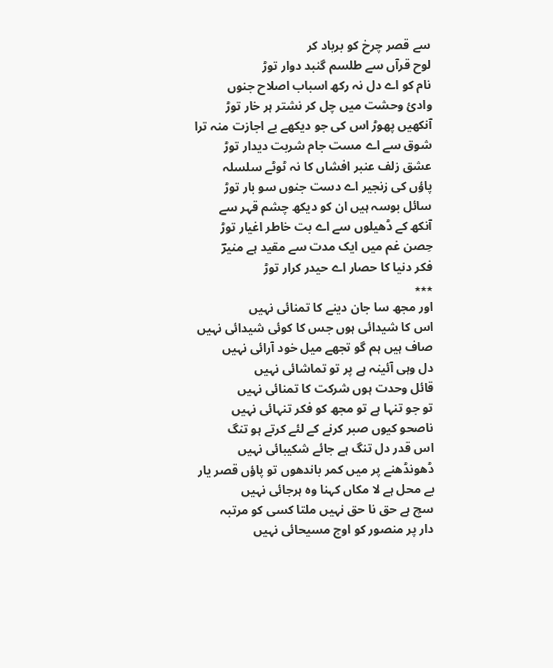سے قصر چرخ کو برباد کر
لوح قرآں سے طلسم گنبد دوار توڑ
نام کو اے دل نہ رکھ اسباب اصلاح جنوں
وادئ وحشت میں چل کر نشتر ہر خار توڑ
آنکھیں پھوڑ اس کی جو دیکھے بے اجازت منہ ترا
شوق سے اے مست جام شربت دیدار توڑ
عشق زلف عنبر افشاں کا نہ ٹوٹے سلسلہ
پاؤں کی زنجیر اے دست جنوں سو بار توڑ
سائل بوسہ ہیں ان کو دیکھ چشم قہر سے
آنکھ کے ڈھیلوں سے اے بت خاطر اغیار توڑ
حِصن غم میں ایک مدت سے مقید ہے منیرؔ
فکر دنیا کا حصار اے حیدر کرار توڑ
٭٭٭
اور مجھ سا جان دینے کا تمنائی نہیں
اس کا شیدائی ہوں جس کا کوئی شیدائی نہیں
صاف ہیں ہم گو تجھے میل خود آرائی نہیں
دل وہی آئینہ ہے پر تو تماشائی نہیں
قائل وحدت ہوں شرکت کا تمنائی نہیں
تو جو تنہا ہے تو مجھ کو فکر تنہائی نہیں
ناصحو کیوں صبر کرنے کے لئے کرتے ہو تنگ
اس قدر دل تنگ ہے جائے شکیبائی نہیں
ڈھونڈھنے پر میں کمر باندھوں تو پاؤں قصر یار
بے محل ہے لا مکاں کہنا وہ ہرجائی نہیں
سچ ہے حق نا حق نہیں ملتا کسی کو مرتبہ
دار پر منصور کو اوج مسیحائی نہیں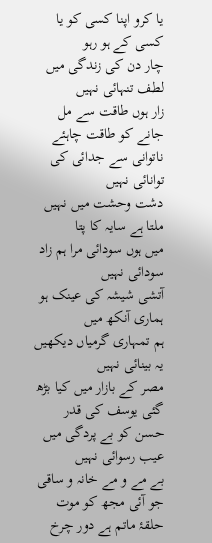یا کرو اپنا کسی کو یا کسی کے ہو رہو
چار دن کی زندگی میں لطف تنہائی نہیں
زار ہوں طاقت سے مل جانے کو طاقت چاہئے
ناتوانی سے جدائی کی توانائی نہیں
دشت وحشت میں نہیں ملتا ہے سایہ کا پتا
میں ہوں سودائی مرا ہم زاد سودائی نہیں
آتشی شیشہ کی عینک ہو ہماری آنکھ میں
ہم تمہاری گرمیاں دیکھیں یہ بینائی نہیں
مصر کے بازار میں کیا بڑھ گئی یوسف کی قدر
حسن کو بے پردگی میں عیب رسوائی نہیں
بے مے و مے خانہ و ساقی جو آئی مجھ کو موت
حلقۂ ماتم ہے دور چرخ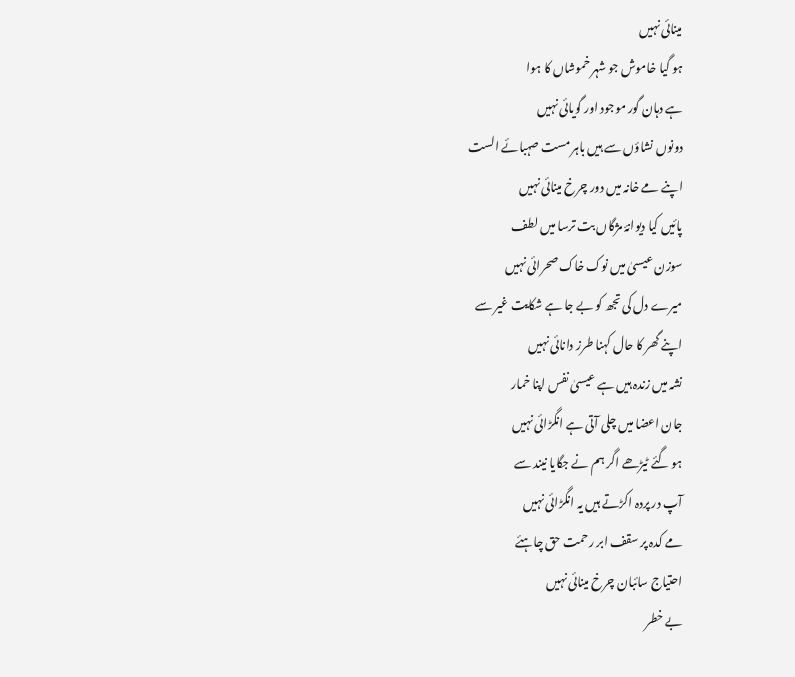مینائی نہیں
ہو گیا خاموش جو شہر خموشاں کا ہوا
ہے دہان گور موجود اور گویائی نہیں
دونوں نشاؤں سے ہیں باہر مست صہبائے الست
اپنے مے خانہ میں دور چرخ مینائی نہیں
پائیں کیا دیوانۂ مژگاں بت ترسا میں لطف
سوزن عیسیٰ میں نوک خاک صحرائی نہیں
میرے دل کی تجھ کو بے جا ہے شکایت غیر سے
اپنے گھر کا حال کہنا طرز دانائی نہیں
نشہ میں زندہ ہیں ہے عیسیٰ نفس اپنا خمار
جان اعضا میں چلی آتی ہے انگڑائی نہیں
ہو گئے ٹیڑھے اگر ہم نے جگایا نیند سے
آپ در پردہ اکڑتے ہیں یہ انگڑائی نہیں
مے کدہ پر سقف ابر رحمت حق چاہئے
احتیاج سائبان چرخ مینائی نہیں
بے خطر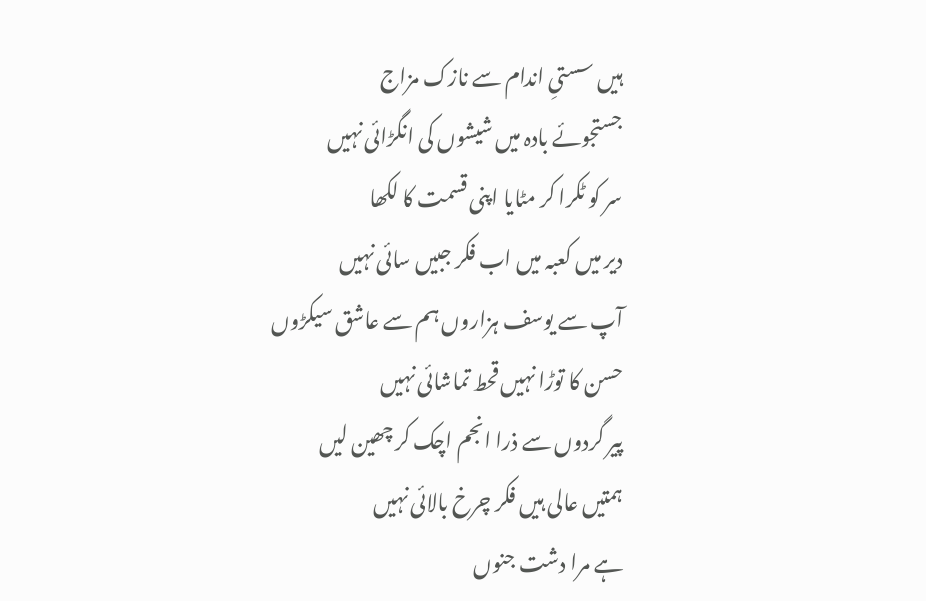ہیں سستیِ اندام سے نازک مزاج
جستجوئے بادہ میں شیشوں کی انگڑائی نہیں
سر کو ٹکرا کر مٹایا اپنی قسمت کا لکھا
دیر میں کعبہ میں اب فکر جبیں سائی نہیں
آپ سے یوسف ہزاروں ہم سے عاشق سیکڑوں
حسن کا توڑا نہیں قحط تماشائی نہیں
پیر گردوں سے ذرا انجم اچک کر چھین لیں
ہمتیں عالی ہیں فکر چرخ بالائی نہیں
ہے مرا دشت جنوں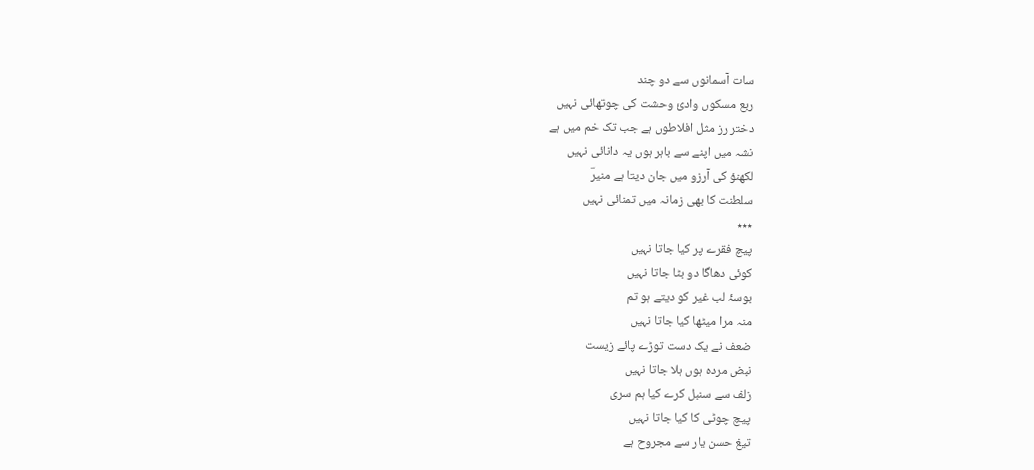سات آسمانوں سے دو چند
ربع مسکوں وادئ وحشت کی چوتھائی نہیں
دختر رز مثل افلاطوں ہے جب تک خم میں ہے
نشہ میں اپنے سے باہر ہوں یہ دانائی نہیں
لکھنؤ کی آرزو میں جان دیتا ہے منیرؔ
سلطنت کا بھی زمانہ میں تمنائی نہیں
٭٭٭
پیچ فقرے پر کیا جاتا نہیں
کوئی دھاگا دو بٹا جاتا نہیں
بوسۂ لب غیر کو دیتے ہو تم
منہ مرا میٹھا کیا جاتا نہیں
ضعف نے یک دست توڑے پائے زیست
نبض مردہ ہوں ہلا جاتا نہیں
زلف سے سنبل کرے کیا ہم سری
پیچ چوٹی کا کیا جاتا نہیں
تیغ حسن یار سے مجروح ہے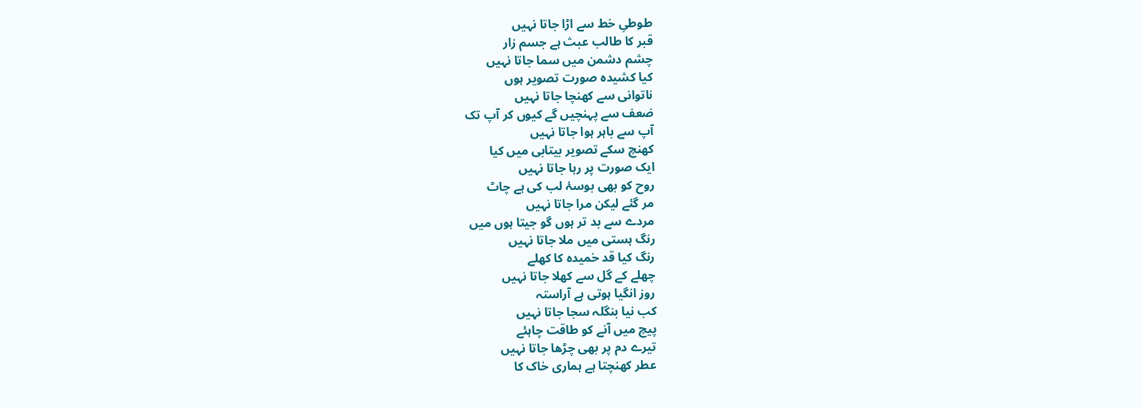طوطیِ خط سے اڑا جاتا نہیں
قبر کا طالب عبث ہے جسم زار
چشم دشمن میں سما جاتا نہیں
کیا کشیدہ صورت تصویر ہوں
ناتوانی سے کھنچا جاتا نہیں
ضعف سے پہنچیں گے کیوں کر آپ تک
آپ سے باہر ہوا جاتا نہیں
کھنچ سکے تصویر بیتابی میں کیا
ایک صورت پر رہا جاتا نہیں
روح کو بھی بوسۂ لب کی ہے چاٹ
مر گئے لیکن مرا جاتا نہیں
مردے سے بد تر ہوں گو جیتا ہوں میں
رنگ ہستی میں ملا جاتا نہیں
رنگ کیا قد خمیدہ کا کھلے
چھلے کے گل سے کھلا جاتا نہیں
روز انگیا ہوتی ہے آراستہ
کب نیا بنگلہ سجا جاتا نہیں
پیچ میں آنے کو طاقت چاہئے
تیرے دم پر بھی چڑھا جاتا نہیں
عطر کھنچتا ہے ہماری خاک کا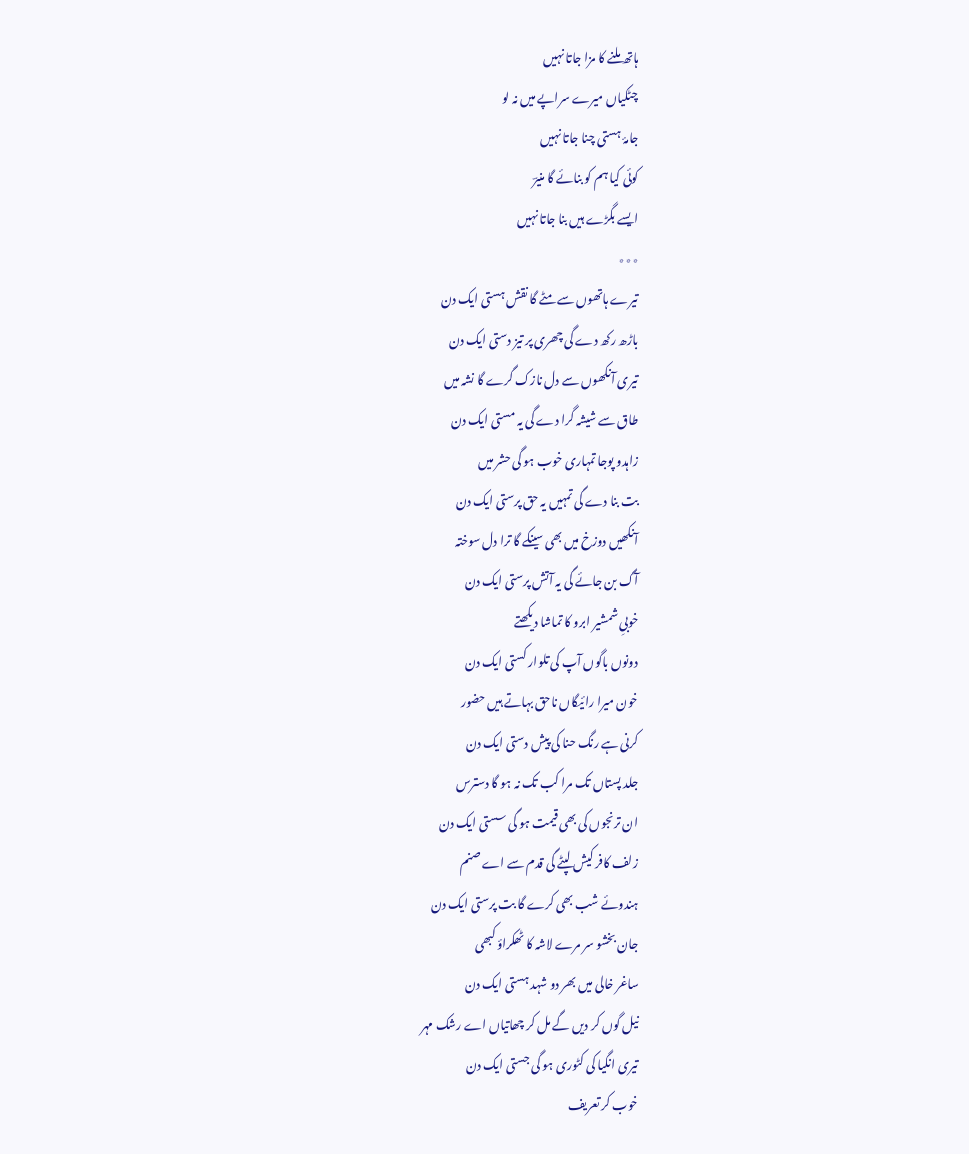ہاتھ ملنے کا مزا جاتا نہیں
چٹکیاں میرے سراپے میں نہ لو
جامۂ ہستی چنا جاتا نہیں
کوئی کیا ہم کو بنائے گا منیرؔ
ایسے بگڑے ہیں بنا جاتا نہیں
٭٭٭
تیرے ہاتھوں سے مٹے گا نقش ہستی ایک دن
باڑھ رکھ دے گی چھری پر تیز دستی ایک دن
تیری آنکھوں سے دل نازک گرے گا نشہ میں
طاق سے شیشہ گرا دے گی یہ مستی ایک دن
زاہدو پوجا تمہاری خوب ہو گی حشر میں
بت بنا دے گی تمہیں یہ حق پرستی ایک دن
آنکھیں دوزخ میں بھی سینکے گا ترا دل سوختہ
آگ بن جائے گی یہ آتش پرستی ایک دن
خوبیِ شمشیر ابرو کا تماشا دیکھتے
دونوں باگوں آپ کی تلوار کستی ایک دن
خون میرا رائیگاں ناحق بہاتے ہیں حضور
کرنی ہے رنگ حنا کی پیش دستی ایک دن
جلد پستاں تک مرا کب تک نہ ہو گا دسترس
ان ترنجوں کی بھی قیمت ہو گی سستی ایک دن
زلف کافر کیش لپٹے گی قدم سے اے صنم
ہندوئے شب بھی کرے گا بت پرستی ایک دن
جان بخشو سر مرے لاشہ کا ٹھکراؤ کبھی
ساغر خالی میں بھر دو شہد ہستی ایک دن
نیل گوں کر دیں گے مل کر چھاتیاں اے رشک مہر
تیری انگیا کی کٹوری ہو گی جستی ایک دن
خوب کر تعریف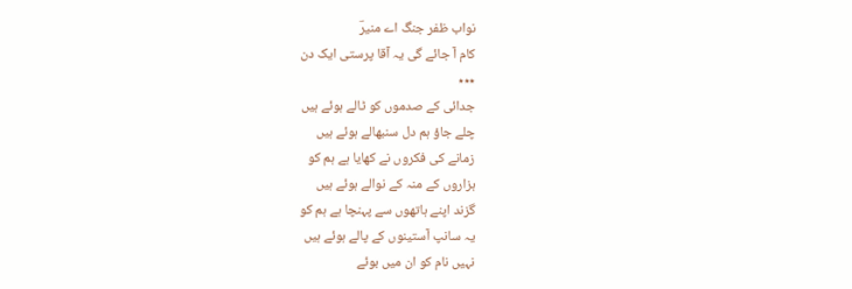نواب ظفر جنگ اے منیرؔ
کام آ جائے گی یہ آقا پرستی ایک دن
٭٭٭
جدائی کے صدموں کو ٹالے ہوئے ہیں
چلے جاؤ ہم دل سنبھالے ہوئے ہیں
زمانے کی فکروں نے کھایا ہے ہم کو
ہزاروں کے منہ کے نوالے ہوئے ہیں
گزند اپنے ہاتھوں سے پہنچا ہے ہم کو
یہ سانپ آستینوں کے پالے ہوئے ہیں
نہیں نام کو ان میں بوئے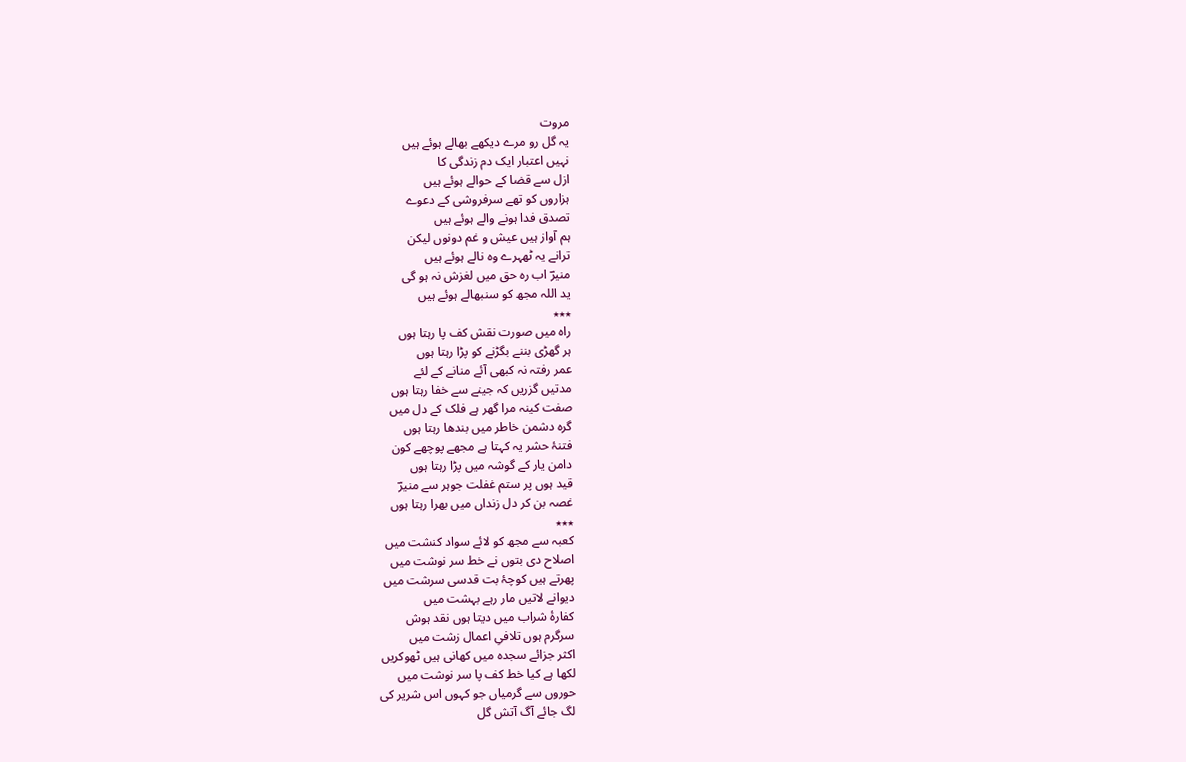مروت
یہ گل رو مرے دیکھے بھالے ہوئے ہیں
نہیں اعتبار ایک دم زندگی کا
ازل سے قضا کے حوالے ہوئے ہیں
ہزاروں کو تھے سرفروشی کے دعوے
تصدق فدا ہونے والے ہوئے ہیں
ہم آواز ہیں عیش و غم دونوں لیکن
ترانے یہ ٹھہرے وہ نالے ہوئے ہیں
منیرؔ اب رہ حق میں لغزش نہ ہو گی
ید اللہ مجھ کو سنبھالے ہوئے ہیں
٭٭٭
راہ میں صورت نقش کف پا رہتا ہوں
ہر گھڑی بننے بگڑنے کو پڑا رہتا ہوں
عمر رفتہ نہ کبھی آئے منانے کے لئے
مدتیں گزریں کہ جینے سے خفا رہتا ہوں
صفت کینہ مرا گھر ہے فلک کے دل میں
گرہ دشمن خاطر میں بندھا رہتا ہوں
فتنۂ حشر یہ کہتا ہے مجھے پوچھے کون
دامن یار کے گوشہ میں پڑا رہتا ہوں
قید ہوں پر ستم غفلت جوہر سے منیرؔ
غصہ بن کر دل زنداں میں بھرا رہتا ہوں
٭٭٭
کعبہ سے مجھ کو لائے سواد کنشت میں
اصلاح دی بتوں نے خط سر نوشت میں
پھرتے ہیں کوچۂ بت قدسی سرشت میں
دیوانے لاتیں مار رہے بہشت میں
کفارۂ شراب میں دیتا ہوں نقد ہوش
سرگرم ہوں تلافیِ اعمال زشت میں
اکثر جزائے سجدہ میں کھانی ہیں ٹھوکریں
لکھا ہے کیا خط کف پا سر نوشت میں
حوروں سے گرمیاں جو کہوں اس شریر کی
لگ جائے آگ آتش گل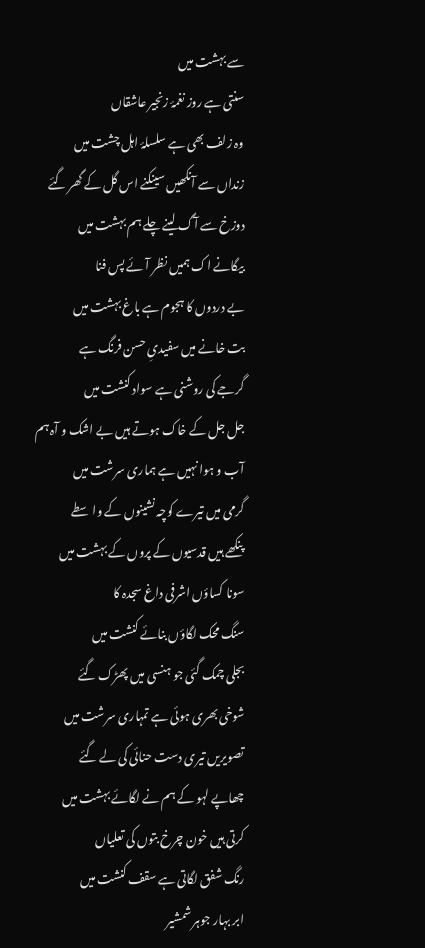سے بہشت میں
سنتی ہے روز نغمۂ زنجیر عاشقاں
وہ زلف بھی ہے سلسلۂ اہل چشت میں
زنداں سے آنکھیں سینکنے اس گل کے گھر گئے
دوزخ سے آگ لینے چلے ہم بہشت میں
بیگانے اک ہمیں نظر آئے پس فنا
بے دردوں کا ہجوم ہے باغ بہشت میں
بت خانے میں سفیدیِ حسن فرنگ ہے
گرجے کی روشنی ہے سواد کنشت میں
جل جل کے خاک ہوتے ہیں بے اشک و آہ ہم
آب و ہوا نہیں ہے ہماری سرشت میں
گرمی میں تیرے کوچہ نشینوں کے واسطے
پنکھے ہیں قدسیوں کے پروں کے بہشت میں
سونا کساؤں اشرفی داغ سجدہ کا
سنگ محک لگاؤں بنائے کنشت میں
بجلی چمک گئی جو ہنسی میں پھڑک گئے
شوخی بھری ہوئی ہے تمہاری سرشت میں
تصویریں تیری دست حنائی کی لے گئے
چھاپے لہو کے ہم نے لگائے بہشت میں
کرتی ہیں خون چرخ بتوں کی تعلیاں
رنگ شفق لگاتی ہے سقف کنشت میں
ابر بہار جوہر شمشیر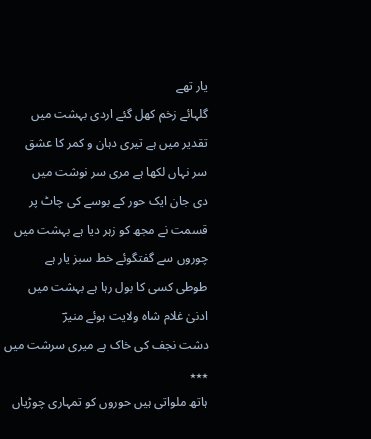یار تھے
گلہائے زخم کھل گئے اردی بہشت میں
تقدیر میں ہے تیری دہان و کمر کا عشق
سر نہاں لکھا ہے مری سر نوشت میں
دی جان ایک حور کے بوسے کی چاٹ پر
قسمت نے مجھ کو زہر دیا ہے بہشت میں
چوروں سے گفتگوئے خط سبز یار ہے
طوطی کسی کا بول رہا ہے بہشت میں
ادنیٰ غلام شاہ ولایت ہوئے منیرؔ
دشت نجف کی خاک ہے میری سرشت میں
٭٭٭
ہاتھ ملواتی ہیں حوروں کو تمہاری چوڑیاں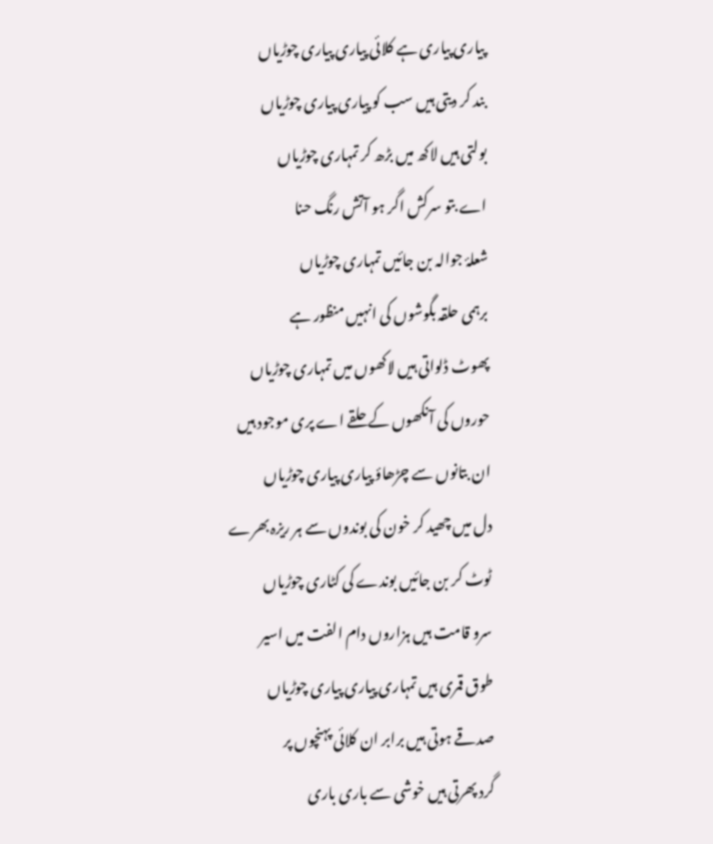پیاری پیاری ہے کلائی پیاری پیاری چوڑیاں
بند کر دیتی ہیں سب کو پیاری پیاری چوڑیاں
بولتی ہیں لاکھ میں بڑھ کر تمہاری چوڑیاں
اے بتو سرکش اگر ہو آتش رنگ حنا
شعلۂ جوالہ بن جائیں تمہاری چوڑیاں
برہمی حلقہ بگوشوں کی انہیں منظور ہے
پھوٹ ڈلواتی ہیں لاکھوں میں تمہاری چوڑیاں
حوروں کی آنکھوں کے حلقے اے پری موجود ہیں
ان بتانوں سے چڑھاؤ پیاری پیاری چوڑیاں
دل میں چھید کر خون کی بوندوں سے ہر ریزہ بھرے
ٹوٹ کر بن جائیں بوندے کی کٹاری چوڑیاں
سرو قامت ہیں ہزاروں دام الفت میں اسیر
طوق قمری ہیں تمہاری پیاری پیاری چوڑیاں
صدقے ہوتی ہیں برابر ان کلائی پہنچوں پر
گرد پھرتی ہیں خوشی سے باری باری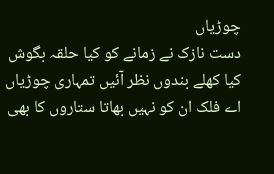چوڑیاں
دست نازک نے زمانے کو کیا حلقہ بگوش
کیا کھلے بندوں نظر آئیں تمہاری چوڑیاں
اے فلک ان کو نہیں بھاتا ستاروں کا بھی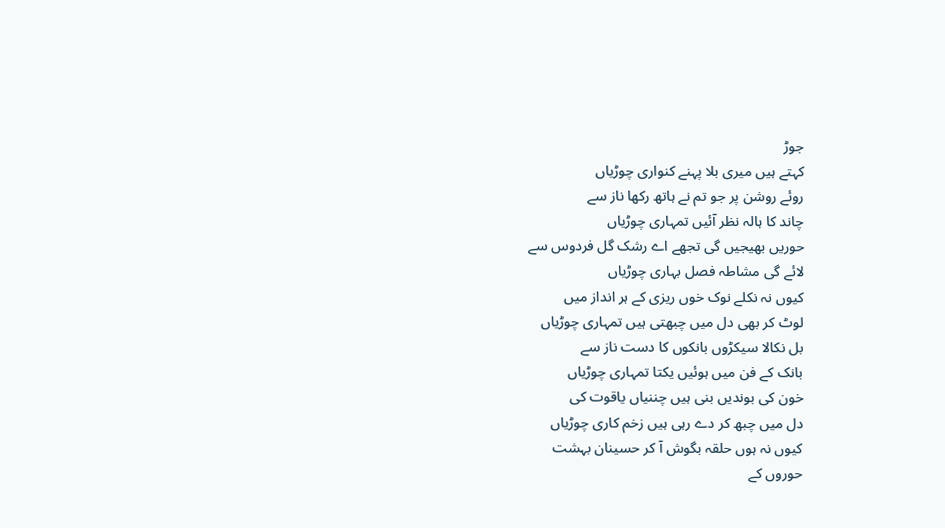جوڑ
کہتے ہیں میری بلا پہنے کنواری چوڑیاں
روئے روشن پر جو تم نے ہاتھ رکھا ناز سے
چاند کا ہالہ نظر آئیں تمہاری چوڑیاں
حوریں بھیجیں گی تجھے اے رشک گل فردوس سے
لائے گی مشاطہ فصل بہاری چوڑیاں
کیوں نہ نکلے نوک خوں ریزی کے ہر انداز میں
لوٹ کر بھی دل میں چبھتی ہیں تمہاری چوڑیاں
بل نکالا سیکڑوں بانکوں کا دست ناز سے
بانک کے فن میں ہوئیں یکتا تمہاری چوڑیاں
خون کی بوندیں بنی ہیں چننیاں یاقوت کی
دل میں چبھ کر دے رہی ہیں زخم کاری چوڑیاں
کیوں نہ ہوں حلقہ بگوش آ کر حسینان بہشت
حوروں کے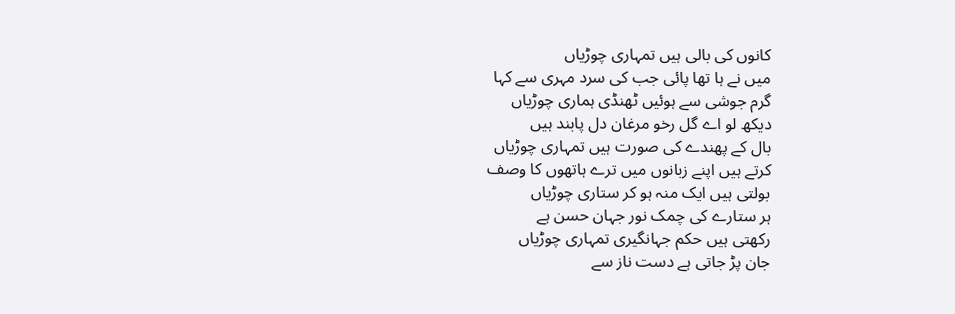کانوں کی بالی ہیں تمہاری چوڑیاں
میں نے ہا تھا پائی جب کی سرد مہری سے کہا
گرم جوشی سے ہوئیں ٹھنڈی ہماری چوڑیاں
دیکھ لو اے گل رخو مرغان دل پابند ہیں
بال کے پھندے کی صورت ہیں تمہاری چوڑیاں
کرتے ہیں اپنے زبانوں میں ترے ہاتھوں کا وصف
بولتی ہیں ایک منہ ہو کر ستاری چوڑیاں
ہر ستارے کی چمک نور جہان حسن ہے
رکھتی ہیں حکم جہانگیری تمہاری چوڑیاں
جان پڑ جاتی ہے دست ناز سے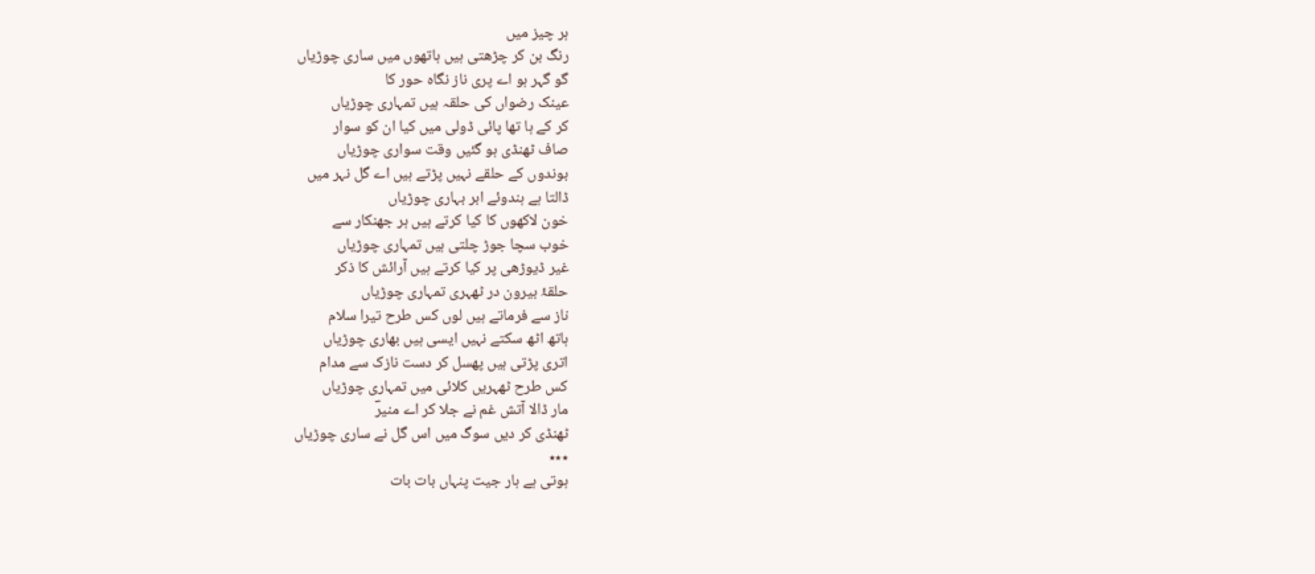ہر چیز میں
رنگ بن کر چڑھتی ہیں ہاتھوں میں ساری چوڑیاں
گو گہر ہو اے پری ناز نگاہ حور کا
عینک رضواں کی حلقہ ہیں تمہاری چوڑیاں
کر کے ہا تھا پائی ڈولی میں کیا ان کو سوار
صاف ٹھنڈی ہو گئیں وقت سواری چوڑیاں
بوندوں کے حلقے نہیں پڑتے ہیں اے گل نہر میں
ڈالتا ہے ہندوئے ابر بہاری چوڑیاں
خون لاکھوں کا کیا کرتے ہیں ہر جھنکار سے
خوب سچا جوڑ چلتی ہیں تمہاری چوڑیاں
غیر ڈیوڑھی پر کیا کرتے ہیں آرائش کا ذکر
حلقۂ بیرون در ٹھہری تمہاری چوڑیاں
ناز سے فرماتے ہیں لوں کس طرح تیرا سلام
ہاتھ اٹھ سکتے نہیں ایسی ہیں بھاری چوڑیاں
اتری پڑتی ہیں پھسل کر دست نازک سے مدام
کس طرح ٹھہریں کلائی میں تمہاری چوڑیاں
مار ڈالا آتش غم نے جلا کر اے منیرؔ
ٹھنڈی کر دیں سوگ میں اس گل نے ساری چوڑیاں
٭٭٭
ہوتی ہے ہار جیت پنہاں بات بات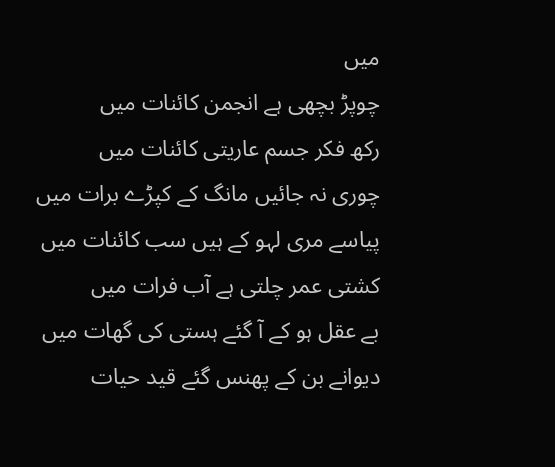میں
چوپڑ بچھی ہے انجمن کائنات میں
رکھ فکر جسم عاریتی کائنات میں
چوری نہ جائیں مانگ کے کپڑے برات میں
پیاسے مری لہو کے ہیں سب کائنات میں
کشتی عمر چلتی ہے آب فرات میں
بے عقل ہو کے آ گئے ہستی کی گھات میں
دیوانے بن کے پھنس گئے قید حیات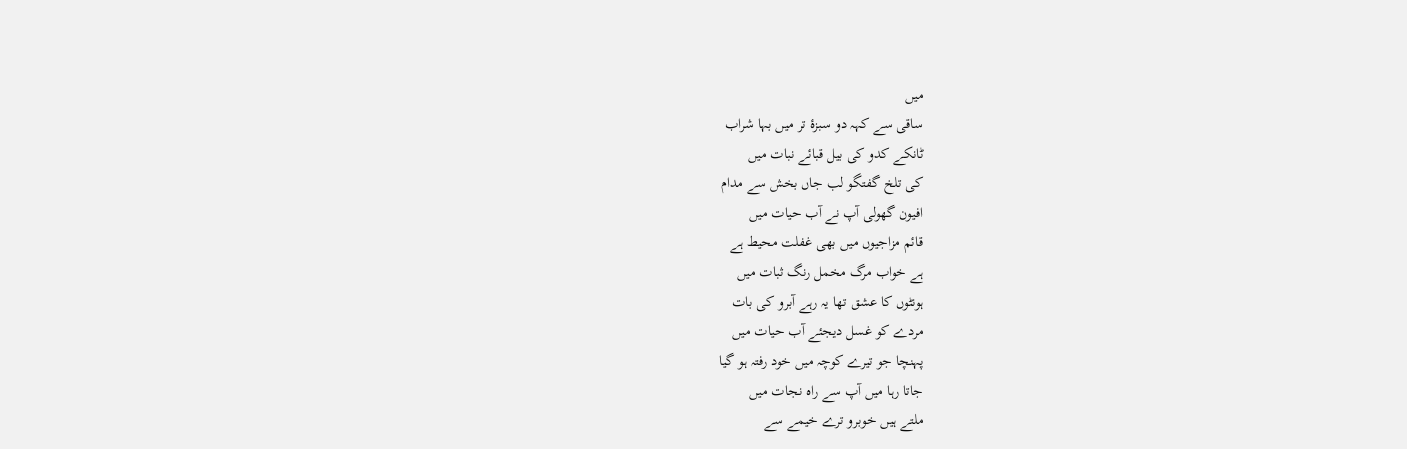میں
ساقی سے کہہ دو سبزۂ تر میں بہا شراب
ٹانکے کدو کی بیل قبائے نبات میں
کی تلخ گفتگو لب جاں بخش سے مدام
افیون گھولی آپ نے آب حیات میں
قائم مزاجیوں میں بھی غفلت محیط ہے
ہے خواب مرگ مخمل رنگ ثبات میں
ہونٹوں کا عشق تھا یہ رہے آبرو کی بات
مردے کو غسل دیجئے آب حیات میں
پہنچا جو تیرے کوچہ میں خود رفتہ ہو گیا
جاتا رہا میں آپ سے راہ نجات میں
ملتے ہیں خوبرو ترے خیمے سے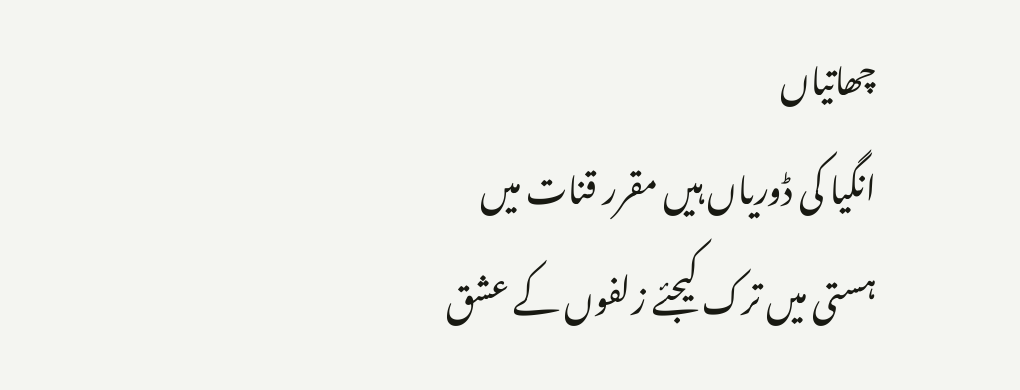چھاتیاں
انگیا کی ڈوریاں ہیں مقرر قنات میں
ہستی میں ترک کیجئے زلفوں کے عشق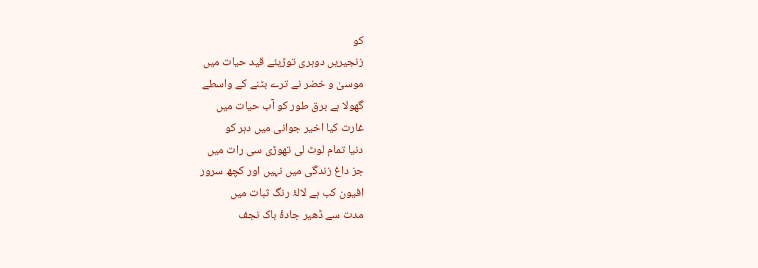کو
زنجیریں دوہری توڑیئے قید حیات میں
موسیٰ و خضر نے ترے بٹنے کے واسطے
گھولا ہے برق طور کو آب حیات میں
غارت کیا اخیر جوانی میں دہر کو
دنیا تمام لوٹ لی تھوڑی سی رات میں
جز داغ زندگی میں نہیں اور کچھ سرور
افیون کب ہے لالۂ رنگ ثبات میں
مدت سے ڈھیر جادۂ باک نجف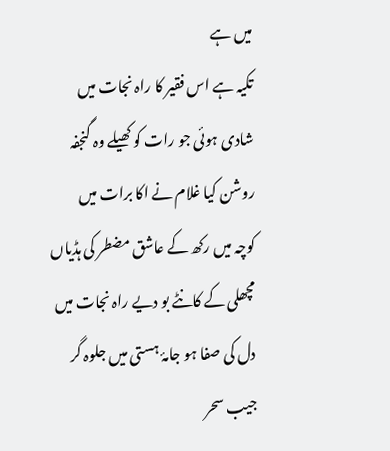میں ہے
تکیہ ہے اس فقیر کا راہ نجات میں
شادی ہوئی جو رات کو کھیلے وہ گنجفہ
روشن کیا غلام نے اکا برات میں
کوچہ میں رکھ کے عاشق مضطر کی ہڈیاں
مچھلی کے کانٹے بو دیے راہ نجات میں
دل کی صفا ہو جامۂ ہستی میں جلوہ گر
جیب سحر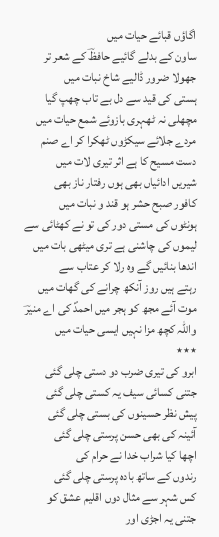اگاؤں قبائے حیات میں
ساون کے بدلے گائیے حافظؔ کے شعر تر
جھولا ضرور ڈالیے شاخ نبات میں
ہستی کی قید سے دل بے تاب چھپ گیا
مچھلی نہ ٹھہری بازوئے شمع حیات میں
مردے جلائے سیکڑوں ٹھکرا کر اے صنم
دست مسیح کا ہے اثر تیری لات میں
شیریں ادائیاں بھی ہوں رفتار ناز بھی
کافور صبح حشر ہو قند و نبات میں
ہونٹوں کی مستی دور کی تو نے کھٹائی سے
لیموں کی چاشنی ہے تری میٹھی بات میں
اندھا بنائیں گے وہ رلا کر عتاب سے
رہتے ہیں روز آنکھ چرانے کی گھات میں
موت آئے مجھ کو ہجر میں احمدؐ کی اے منیرؔ
واللہ کچھ مزا نہیں ایسی حیات میں
٭٭٭
ابرو کی تیری ضرب دو دستی چلی گئی
جتنی کسائی سیف یہ کستی چلی گئی
پیش نظر حسینوں کی بستی چلی گئی
آئینہ کی بھی حسن پرستی چلی گئی
اچھا کیا شراب خدا نے حرام کی
رندوں کے ساتھ بادہ پرستی چلی گئی
کس شہر سے مثال دوں اقلیم عشق کو
جتنی یہ اجڑی اور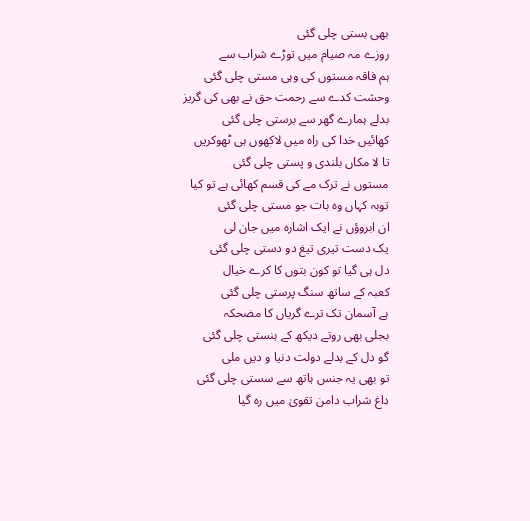بھی بستی چلی گئی
روزے مہ صیام میں توڑے شراب سے
ہم فاقہ مستوں کی وہی مستی چلی گئی
وحشت کدے سے رحمت حق نے بھی کی گریز
بدلے ہمارے گھر سے برستی چلی گئی
کھائیں خدا کی راہ میں لاکھوں ہی ٹھوکریں
تا لا مکاں بلندی و پستی چلی گئی
مستوں نے ترک مے کی قسم کھائی ہے تو کیا
توبہ کہاں وہ بات جو مستی چلی گئی
ان ابروؤں نے ایک اشارہ میں جان لی
یک دست تیری تیغ دو دستی چلی گئی
دل ہی گیا تو کون بتوں کا کرے خیال
کعبہ کے ساتھ سنگ پرستی چلی گئی
ہے آسمان تک ترے گریاں کا مضحکہ
بجلی بھی روتے دیکھ کے ہنستی چلی گئی
گو دل کے بدلے دولت دنیا و دیں ملی
تو بھی یہ جنس ہاتھ سے سستی چلی گئی
داغ شراب دامن تقویٰ میں رہ گیا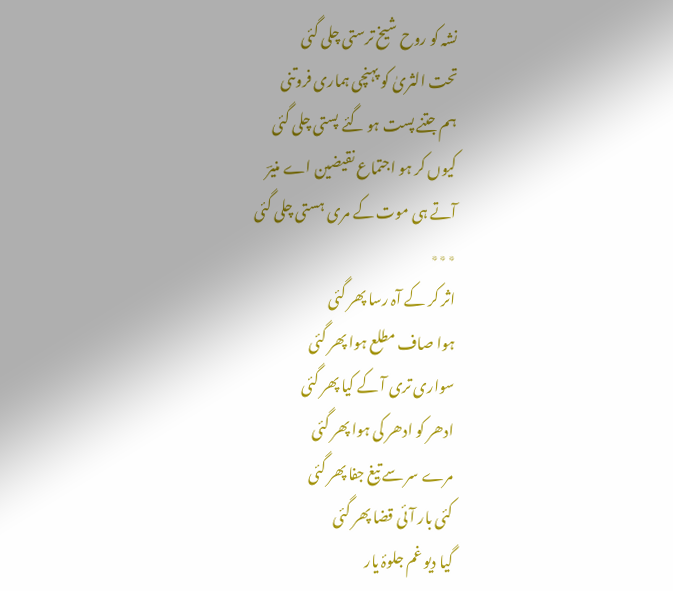نشہ کو روح شیخ ترستی چلی گئی
تحت الثریٰ کو پہنچی ہماری فروتنی
ہم جتنے پست ہو گئے پستی چلی گئی
کیوں کر ہو اجتماع نقیضین اے منیرؔ
آتے ہی موت کے مری ہستی چلی گئی
٭٭٭
اثر کر کے آہ رسا پھر گئی
ہوا صاف مطلع ہوا پھر گئی
سواری تری آ کے کیا پھر گئی
ادھر کو ادھر کی ہوا پھر گئی
مرے سر سے تیغ جفا پھر گئی
کئی بار آئی قضا پھر گئی
گیا دیو غم جلوۂ یار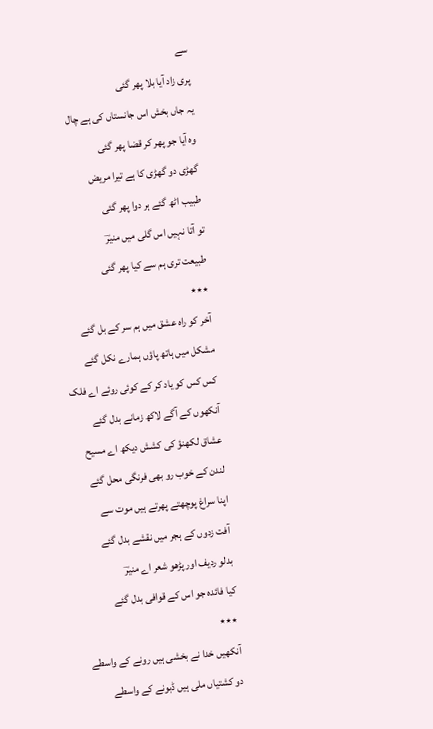سے
پری زاد آیا بلا پھر گئی
یہ جاں بخش اس جانستاں کی ہے چال
وہ آیا جو پھر کر قضا پھر گئی
گھڑی دو گھڑی کا ہے تیرا مریض
طبیب اٹھ گئے ہر دوا پھر گئی
تو آتا نہیں اس گلی میں منیرؔ
طبیعت تری ہم سے کیا پھر گئی
٭٭٭
آخر کو راہ عشق میں ہم سر کے بل گئے
مشکل میں ہاتھ پاؤں ہمارے نکل گئے
کس کس کو یاد کر کے کوئی روئے اے فلک
آنکھوں کے آگے لاکھ زمانے بدل گئے
عشاق لکھنؤ کی کشش دیکھ اے مسیح
لندن کے خوب رو بھی فرنگی محل گئے
اپنا سراغ پوچھتے پھرتے ہیں موت سے
آفت زدوں کے ہجر میں نقشے بدل گئے
بدلو ردیف اور پڑھو شعر اے منیرؔ
کیا فائدہ جو اس کے قوافی بدل گئے
٭٭٭
آنکھیں خدا نے بخشی ہیں رونے کے واسطے
دو کشتیاں ملی ہیں ڈبونے کے واسطے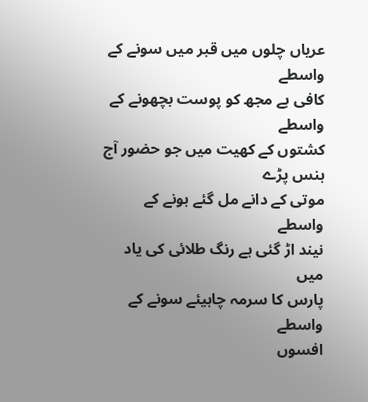عریاں چلوں میں قبر میں سونے کے واسطے
کافی ہے مجھ کو پوست بچھونے کے واسطے
کشتوں کے کھیت میں جو حضور آج ہنس پڑے
موتی کے دانے مل گئے بونے کے واسطے
نیند اڑ گئی ہے رنگ طلائی کی یاد میں
پارس کا سرمہ چاہیئے سونے کے واسطے
افسوں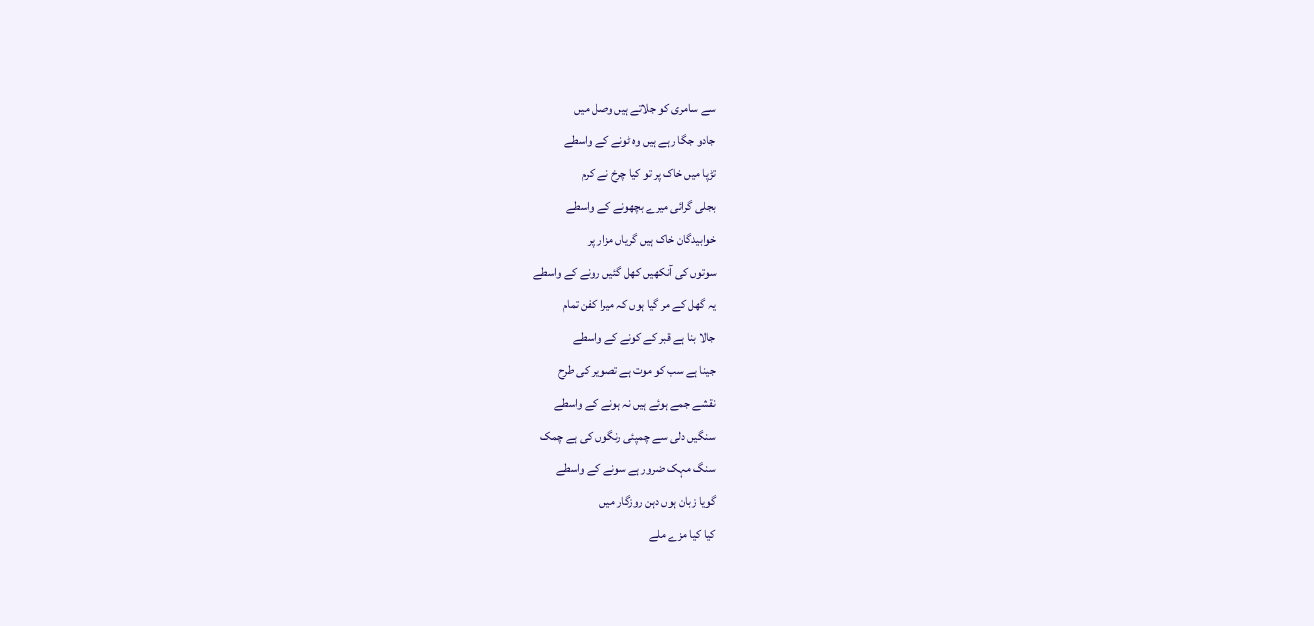سے سامری کو جلاتے ہیں وصل میں
جادو جگا رہے ہیں وہ ٹونے کے واسطے
تڑپا میں خاک پر تو کیا چرخ نے کرم
بجلی گرائی میرے بچھونے کے واسطے
خوابیدگان خاک ہیں گریاں مزار پر
سوتوں کی آنکھیں کھل گئیں رونے کے واسطے
یہ گھل کے مر گیا ہوں کہ میرا کفن تمام
جالا بنا ہے قبر کے کونے کے واسطے
جینا ہے سب کو موت ہے تصویر کی طرح
نقشے جمے ہوئے ہیں نہ ہونے کے واسطے
سنگیں دلی سے چمپئی رنگوں کی ہے چمک
سنگ مہک ضرور ہے سونے کے واسطے
گویا زبان ہوں دہن روزگار میں
کیا کیا مزے ملے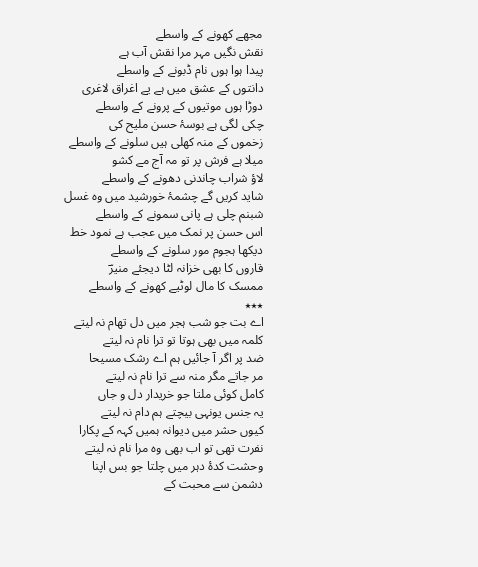مجھے کھونے کے واسطے
نقش نگیں مہر مرا نقش آب ہے
پیدا ہوا ہوں نام ڈبونے کے واسطے
دانتوں کے عشق میں ہے یے اغراق لاغری
دوڑا ہوں موتیوں کے پرونے کے واسطے
چکی لگی ہے بوسۂ حسن ملیح کی
زخموں کے منہ کھلی ہیں سلونے کے واسطے
میلا ہے فرش پر تو مہ آج مے کشو
لاؤ شراب چاندنی دھونے کے واسطے
شاید کریں گے چشمۂ خورشید میں وہ غسل
شبنم چلی ہے پانی سمونے کے واسطے
اس حسن پر نمک میں عجب ہے نمود خط
دیکھا ہجوم مور سلونے کے واسطے
قاروں کا بھی خزانہ لٹا دیجئے منیرؔ
ممسک کا مال لوٹیے کھونے کے واسطے
٭٭٭
اے بت جو شب ہجر میں دل تھام نہ لیتے
کلمہ میں بھی ہوتا تو ترا نام نہ لیتے
ضد پر اگر آ جائیں ہم اے رشک مسیحا
مر جاتے مگر منہ سے ترا نام نہ لیتے
کامل کوئی ملتا جو خریدار دل و جاں
یہ جنس یونہی بیچتے ہم دام نہ لیتے
کیوں حشر میں دیوانہ ہمیں کہہ کے پکارا
نفرت تھی تو اب بھی وہ مرا نام نہ لیتے
وحشت کدۂ دہر میں چلتا جو بس اپنا
دشمن سے محبت کے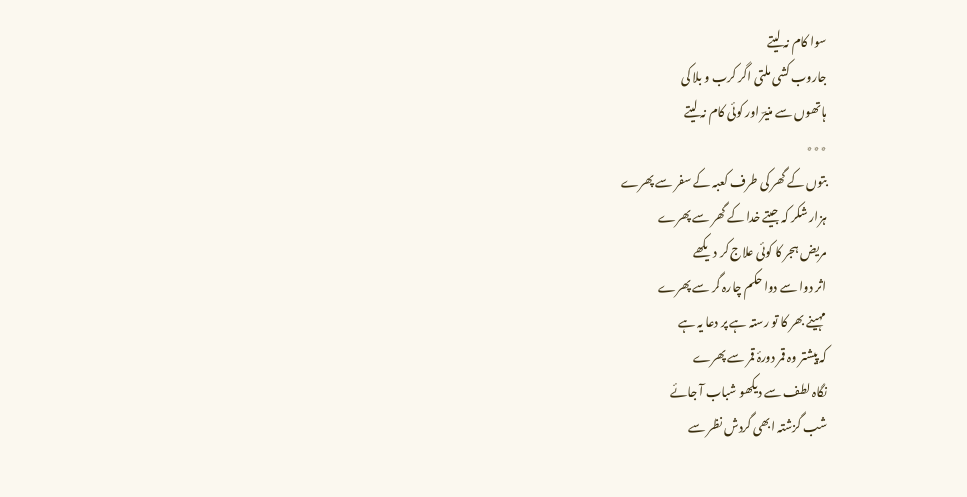سوا کام نہ لیتے
جاروب کشی ملتی اگر کرب و بلا کی
ہاتھوں سے منیرؔ اور کوئی کام نہ لیتے
٭٭٭
بتوں کے گھر کی طرف کعبہ کے سفر سے پھرے
ہزار شکر کہ جیتے خدا کے گھر سے پھرے
مریض ہجر کا کوئی علاج کر دیکھے
اثر دوا سے دوا حکم چارہ گر سے پھرے
مہینے بھر کا تو رستہ ہے پر دعا یہ ہے
کہ پیشتر وہ قمر دورۂ قمر سے پھرے
نگاہ لطف سے دیکھو شباب آ جائے
شب گزشتہ ابھی گردش نظر سے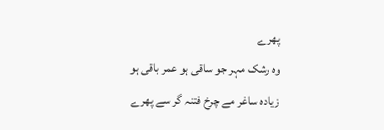پھرے
وہ رشک مہر جو ساقی ہو عمر باقی ہو
زیادہ ساغر مے چرخ فتنہ گر سے پھرے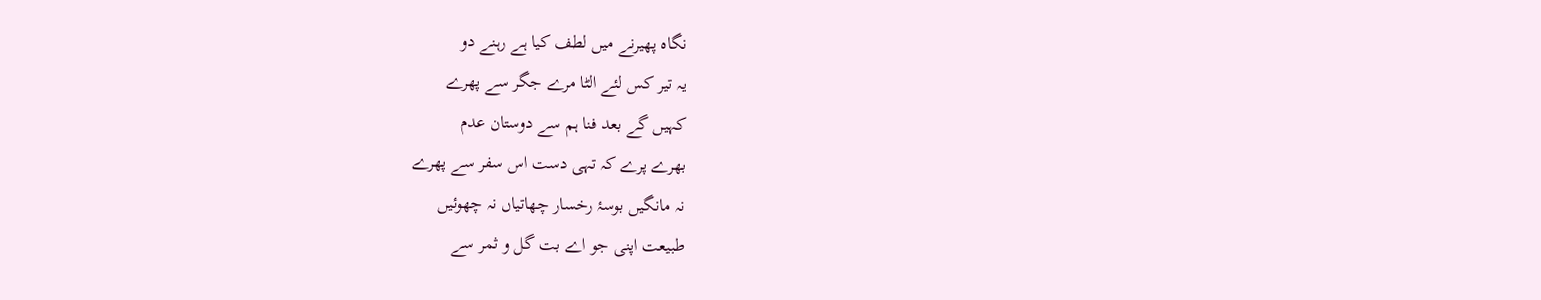نگاہ پھیرنے میں لطف کیا ہے رہنے دو
یہ تیر کس لئے الٹا مرے جگر سے پھرے
کہیں گے بعد فنا ہم سے دوستان عدم
بھرے پرے کہ تہی دست اس سفر سے پھرے
نہ مانگیں بوسۂ رخسار چھاتیاں نہ چھوئیں
طبیعت اپنی جو اے بت گل و ثمر سے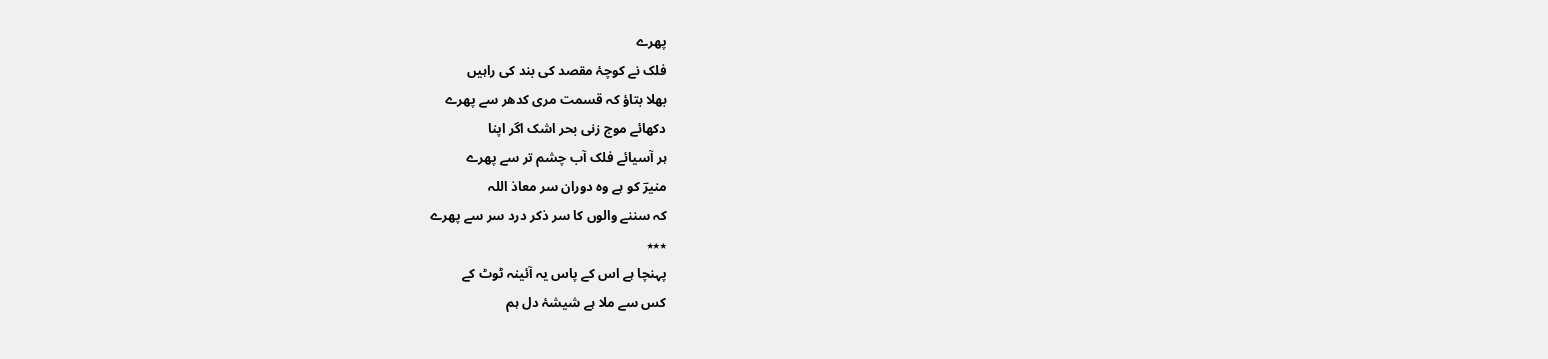پھرے
فلک نے کوچۂ مقصد کی بند کی راہیں
بھلا بتاؤ کہ قسمت مری کدھر سے پھرے
دکھائے موج زنی بحر اشک اگر اپنا
ہر آسیائے فلک آب چشم تر سے پھرے
منیرؔ کو ہے وہ دوران سر معاذ اللہ
کہ سننے والوں کا سر ذکر درد سر سے پھرے
٭٭٭
پہنچا ہے اس کے پاس یہ آئینہ ٹوٹ کے
کس سے ملا ہے شیشۂ دل ہم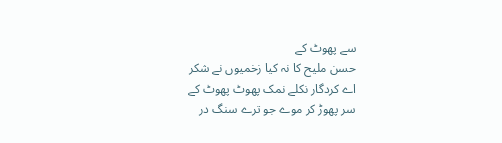سے پھوٹ کے
حسن ملیح کا نہ کیا زخمیوں نے شکر
اے کردگار نکلے نمک پھوٹ پھوٹ کے
سر پھوڑ کر موے جو ترے سنگ در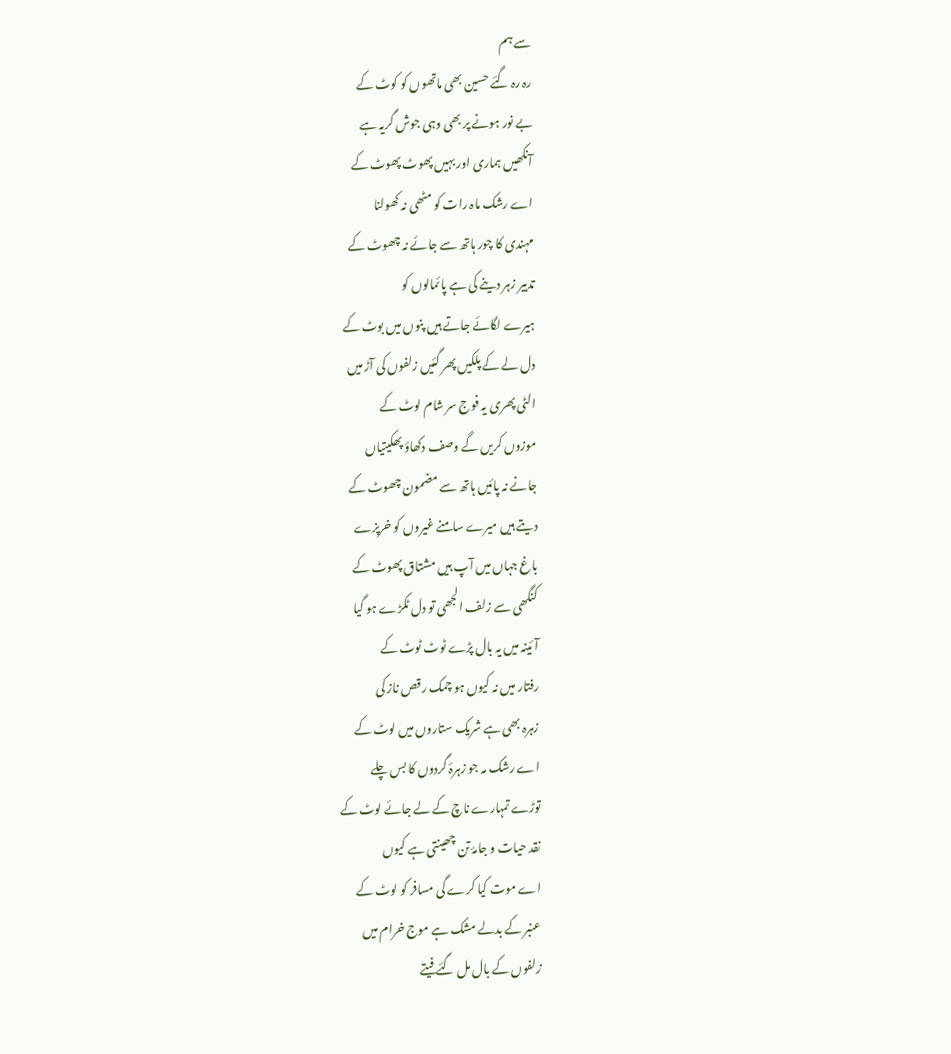سے ہم
رہ رہ گئے حسین بھی ماتھوں کو کوٹ کے
بے نور ہونے پر بھی وہی جوش گریہ ہے
آنکھیں ہماری اور بہیں پھوٹ پھوٹ کے
اے رشک ماہ رات کو مٹھی نہ کھولنا
مہندی کا چور ہاتھ سے جائے نہ چھوٹ کے
تدبیر زہر دینے کی ہے پائمالوں کو
ہیرے لگائے جاتے ہیں پنوں میں بوٹ کے
دل لے کے پلکیں پھر گئیں زلفوں کی آڑ میں
الٹی پھری یہ فوج سر شام لوٹ کے
موزوں کریں گے وصف دکھاؤ پھکیتیاں
جانے نہ پائیں ہاتھ سے مضمون چھوٹ کے
دیتے ہیں میرے سامنے غیروں کو خرپزے
باغ جہاں میں آپ ہیں مشتاق پھوٹ کے
کنگھی سے زلف الجھی تو دل ٹکڑے ہو گیا
آئینہ میں یہ بال پڑے ٹوٹ ٹوٹ کے
رفتار میں نہ کیوں ہو چمک رقص ناز کی
زہرہ بھی ہے شریک ستاروں میں لوٹ کے
اے رشک مہ جو زہرۂ گردوں کا بس چلے
توڑے تمہارے ناچ کے لے جائے لوٹ کے
نقد حیات و جامۂ تن چھینتی ہے کیوں
اے موت کیا کرے گی مسافر کو لوٹ کے
عنبر کے بدلے مشک ہے موج خرام میں
زلفوں کے بال مل گئے فیتے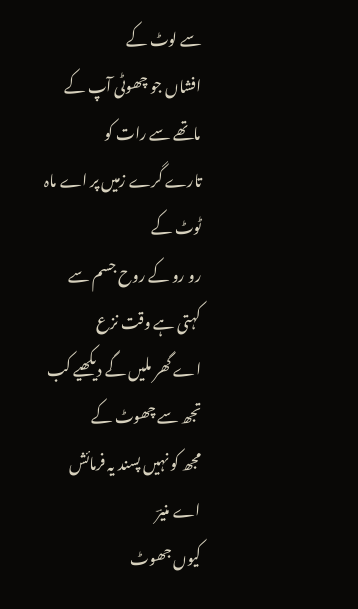سے لوٹ کے
افشاں جو چھوٹی آپ کے ماتھے سے رات کو
تارے گرے زمیں پر اے ماہ ٹوٹ کے
رو رو کے روح جسم سے کہتی ہے وقت نزع
اے گھر ملیں گے دیکھیے کب تجھ سے چھوٹ کے
مجھ کو نہیں پسند یہ فرمائش اے منیرؔ
کیوں جھوٹ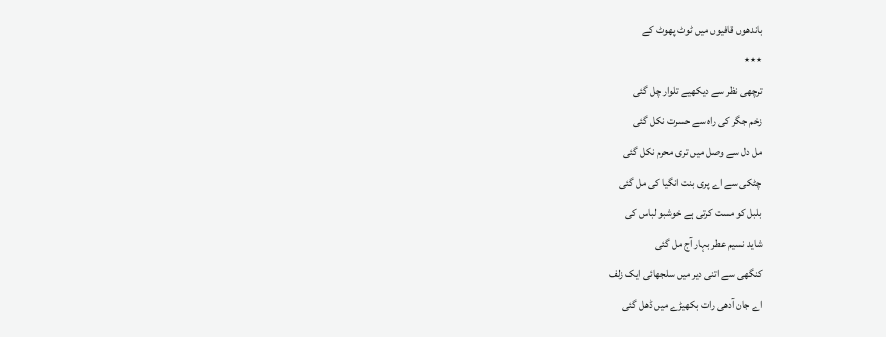باندھوں قافیوں میں ٹوٹ پھوٹ کے
٭٭٭
ترچھی نظر سے دیکھیے تلوار چل گئی
زخم جگر کی راہ سے حسرت نکل گئی
مل دل سے وصل میں تری محرم نکل گئی
چٹکی سے اے پری بنت انگیا کی مل گئی
بلبل کو مست کرتی ہے خوشبو لباس کی
شاید نسیم عطر بہار آج مل گئی
کنگھی سے اتنی دیر میں سلجھائی ایک زلف
اے جان آدھی رات بکھیڑے میں ڈھل گئی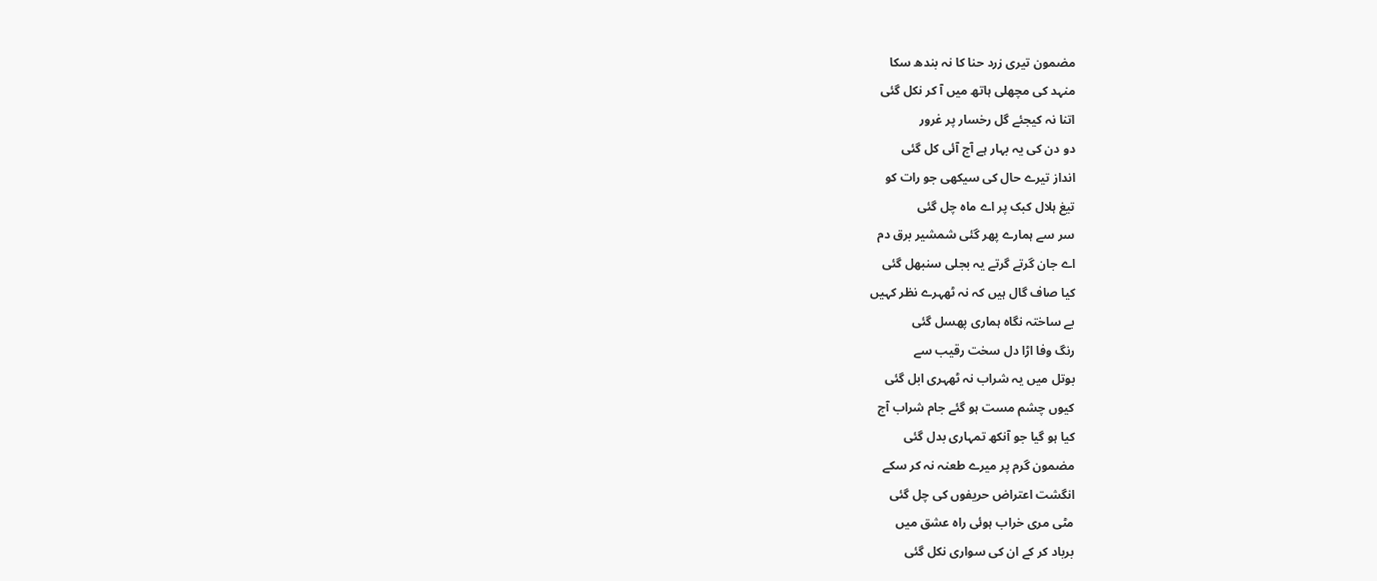مضمون تیری زرد حنا کا نہ بندھ سکا
منہد کی مچھلی ہاتھ میں آ کر نکل گئی
اتنا نہ کیجئے گل رخسار پر غرور
دو دن کی یہ بہار ہے آج آئی کل گئی
انداز تیرے حال کی سیکھی جو رات کو
تیغ ہلال کبک پر اے ماہ چل گئی
سر سے ہمارے پھر گئی شمشیر برق دم
اے جان گرتے گرتے یہ بجلی سنبھل گئی
کیا صاف گال ہیں کہ نہ ٹھہرے نظر کہیں
بے ساختہ نگاہ ہماری پھسل گئی
رنگ وفا اڑا دل سخت رقیب سے
بوتل میں یہ شراب نہ ٹھہری ابل گئی
کیوں چشم مست ہو گئے جام شراب آج
کیا ہو گیا جو آنکھ تمہاری بدل گئی
مضمون گرم پر میرے طعنہ نہ کر سکے
انگشت اعتراض حریفوں کی چل گئی
مٹی مری خراب ہوئی راہ عشق میں
برباد کر کے ان کی سواری نکل گئی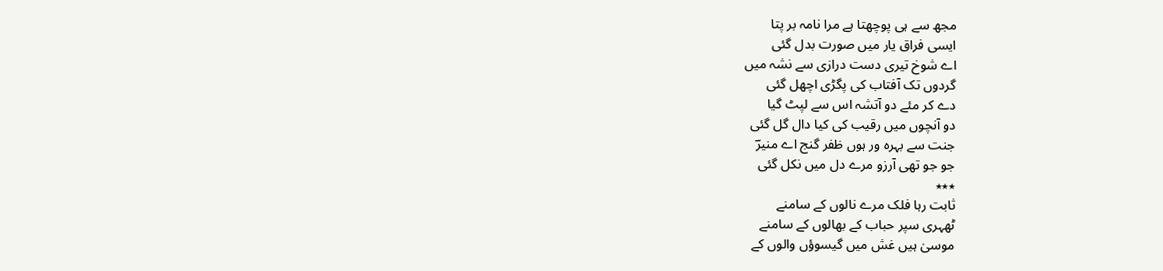مجھ سے ہی پوچھتا ہے مرا نامہ بر پتا
ایسی فراق یار میں صورت بدل گئی
اے شوخ تیری دست درازی سے نشہ میں
گردوں تک آفتاب کی پگڑی اچھل گئی
دے کر مئے دو آتشہ اس سے لپٹ گیا
دو آنچوں میں رقیب کی کیا دال گل گئی
جنت سے بہرہ ور ہوں ظفر گنج اے منیرؔ
جو جو تھی آرزو مرے دل میں نکل گئی
٭٭٭
ثابت رہا فلک مرے نالوں کے سامنے
ٹھہری سپر حباب کے بھالوں کے سامنے
موسیٰ ہیں غش میں گیسوؤں والوں کے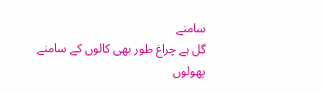سامنے
گل ہے چراغ طور بھی کالوں کے سامنے
پھولوں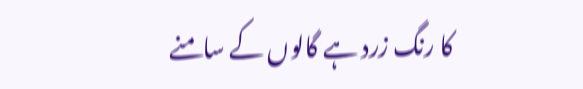کا رنگ زرد ہے گالوں کے سامنے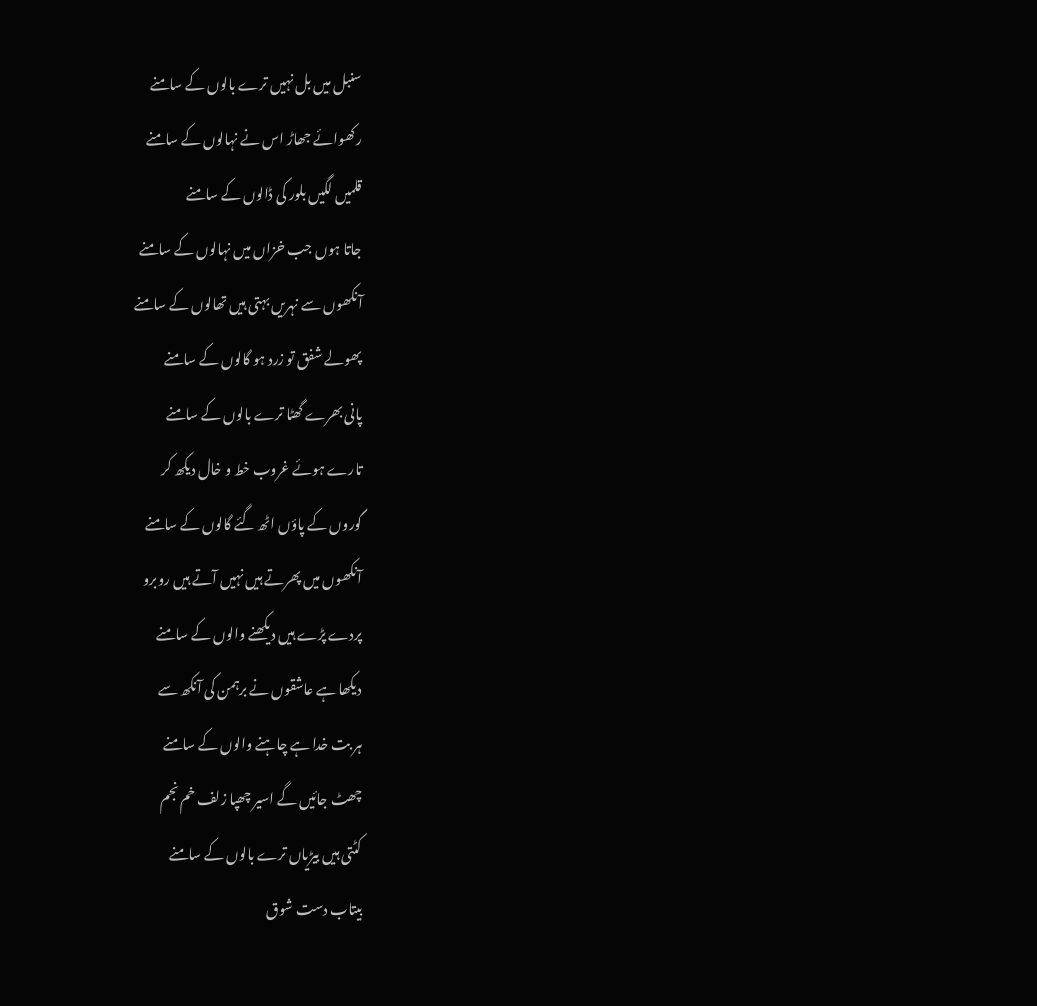سنبل میں بل نہیں ترے بالوں کے سامنے
رکھوائے جھاڑ اس نے نہالوں کے سامنے
قلمیں لگیں بلور کی ڈالوں کے سامنے
جاتا ہوں جب خزاں میں نہالوں کے سامنے
آنکھوں سے نہریں بہتی ہیں تھالوں کے سامنے
پھولے شفق تو زرد ہو گالوں کے سامنے
پانی بھرے گھٹا ترے بالوں کے سامنے
تارے ہوئے غروب خط و خال دیکھ کر
گوروں کے پاؤں اٹھ گئے گالوں کے سامنے
آنکھوں میں پھرتے ہیں نہیں آتے ہیں روبرو
پردے پڑے ہیں دیکھنے والوں کے سامنے
دیکھا ہے عاشقوں نے برہمن کی آنکھ سے
ہر بت خدا ہے چاہنے والوں کے سامنے
چھٹ جائیں گے اسیر چھپا زلف خم نجم
کٹتی ہیں بیڑیاں ترے بالوں کے سامنے
بیتاب دست شوق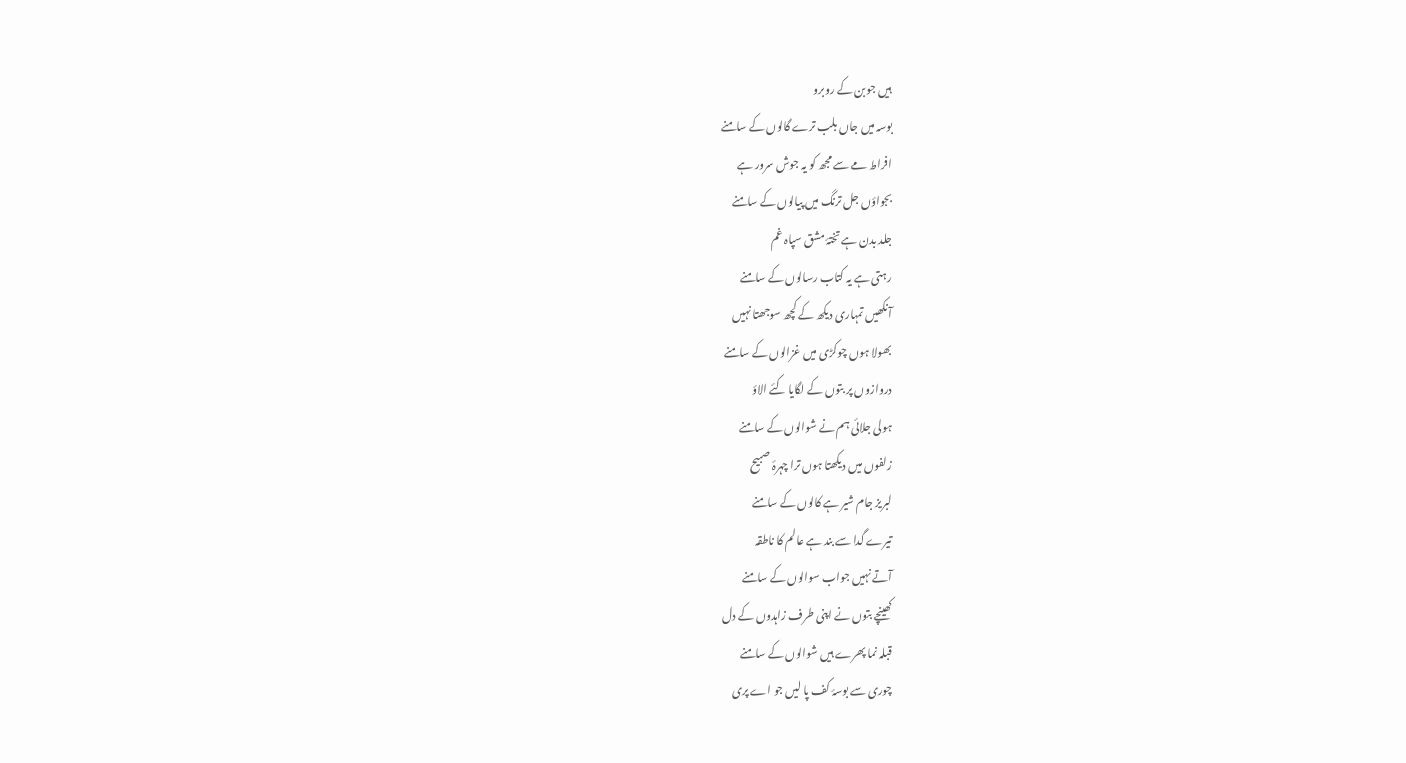ہیں جوبن کے روبرو
بوسہ میں جاں بلب ترے گالوں کے سامنے
افراط مے سے مجھ کو یہ جوش سرور ہے
بجواؤں جل ترنگ میں پیالوں کے سامنے
جلد بدن ہے تختۂ مشق سپاہ غم
رہتی ہے یہ کتاب رسالوں کے سامنے
آنکھیں تمہاری دیکھ کے کچھ سوجھتا نہیں
بھولا ہوں چوکڑی میں غزالوں کے سامنے
دروازوں پر بتوں کے لگایا کئے الاؤ
ہولی جلائی ہم نے شوالوں کے سامنے
زلفوں میں دیکھتا ہوں ترا چہرۂ صبیح
لبریز جام شیر ہے کالوں کے سامنے
تیرے گدا سے بند ہے عالم کا ناطقہ
آتے نہیں جواب سوالوں کے سامنے
کھینچے بتوں نے اپنی طرف زاہدوں کے دل
قبلہ نما پھرے ہیں شوالوں کے سامنے
چوری سے بوسۂ کف پا لیں جو اے پری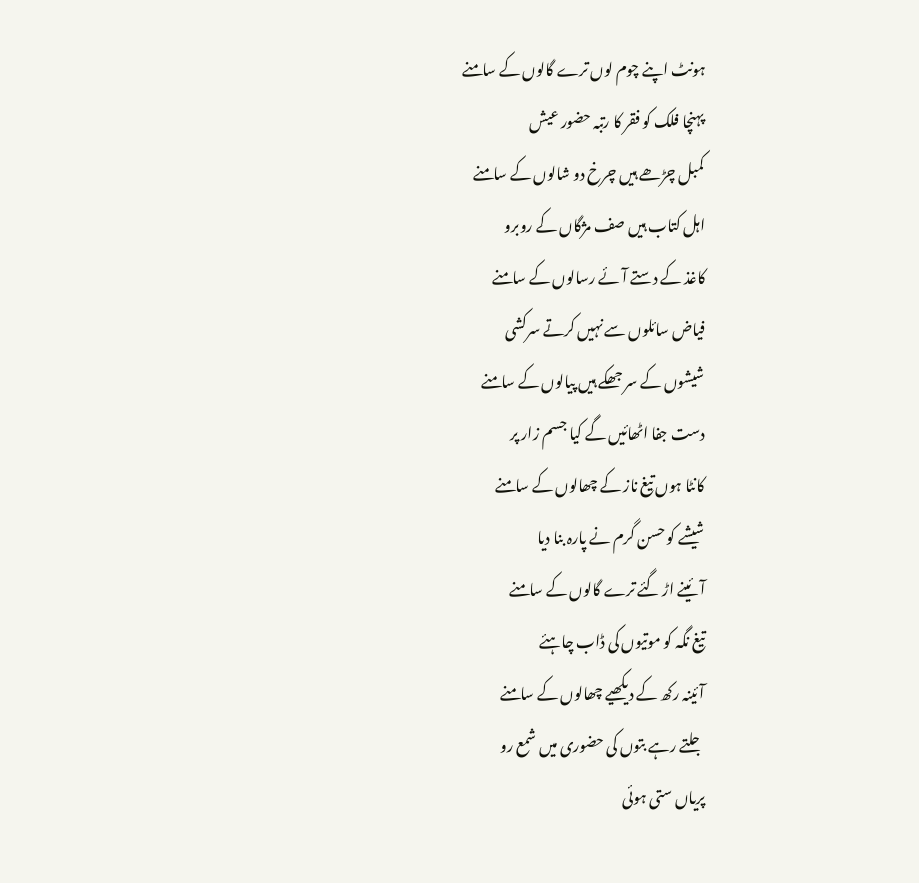ہونٹ اپنے چوم لوں ترے گالوں کے سامنے
پہنچا فلک کو فقر کا رتبہ حضور عیش
کمبل چڑھے ہیں چرخ دو شالوں کے سامنے
اہل کتاب ہیں صف مژگاں کے روبرو
کاغذ کے دستے آئے رسالوں کے سامنے
فیاض سائلوں سے نہیں کرتے سرکشی
شیشوں کے سر جھکے ہیں پیالوں کے سامنے
دست جفا اٹھائیں گے کیا جسم زار پر
کانٹا ہوں تیغ ناز کے چھالوں کے سامنے
شیشے کو حسن گرم نے پارہ بنا دیا
آئینے اڑ گئے ترے گالوں کے سامنے
تیغ نگہ کو موتیوں کی ڈاب چاہئے
آئینہ رکھ کے دیکھیے چھالوں کے سامنے
جلتے رہے بتوں کی حضوری میں شمع رو
پریاں ستی ہوئی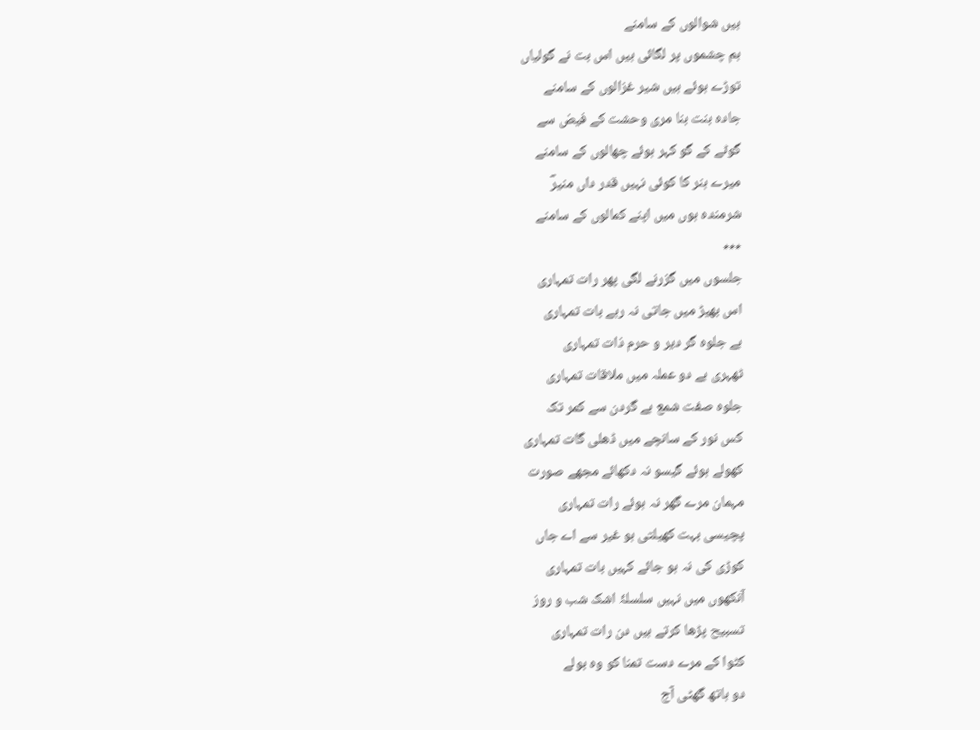ہیں شوالوں کے سامنے
ہم چشموں پر لگائی ہیں اس بت نے گولیاں
توڑے ہوئے ہیں شیر غزالوں کے سامنے
جادہ بنت بنا مری وحشت کے فیض سے
گوٹے کے گو کہر ہوئے چھالوں کے سامنے
میرے ہنر کا کوئی نہیں قدر داں منیرؔ
شرمندہ ہوں میں اپنے کمالوں کے سامنے
٭٭٭
جلسوں میں گزرنے لگی پھر رات تمہاری
اس بھیڑ میں جاتی نہ رہے بات تمہاری
ہے جلوہ گر دیر و حرم ذات تمہاری
ٹھہری ہے دو عملہ میں ملاقات تمہاری
جلوہ صفت شمع ہے گردن سے کمر تک
کس نور کے سانچے میں ڈھلی گات تمہاری
کھولے ہوئے گیسو نہ دکھائے مجھے صورت
مہمان مرے گھر نہ ہوئے رات تمہاری
پچیسی بہت کھیلتی ہو غیر سے اے جاں
کوڑی کی نہ ہو جائے کہیں بات تمہاری
آنکھوں میں نہیں سلسلۂ اشک شب و روز
تسبیح پڑھا کرتے ہیں دن رات تمہاری
کٹوا کے مرے دست تمنا کو وہ بولے
دو ہاتھ گھٹی آج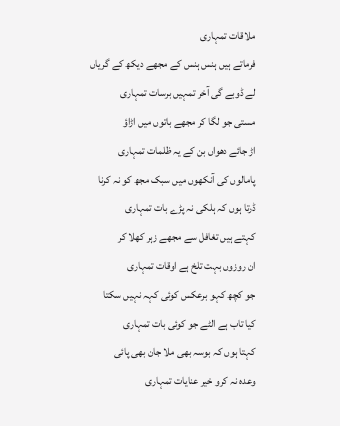ملاقات تمہاری
فرماتے ہیں ہنس ہنس کے مجھے دیکھ کے گریاں
لے ڈوبے گی آخر تمہیں برسات تمہاری
مستی جو لگا کر مجھے باتوں میں اڑاؤ
اڑ جائے دھواں بن کے یہ ظلمات تمہاری
پامالوں کی آنکھوں میں سبک مجھ کو نہ کرنا
ڈرتا ہوں کہ ہلکی نہ پڑے بات تمہاری
کہتے ہیں تغافل سے مجھے زہر کھلا کر
ان روزوں بہت تلخ ہے اوقات تمہاری
جو کچھ کہو برعکس کوئی کہہ نہیں سکتا
کیا تاب ہے الٹے جو کوئی بات تمہاری
کہتا ہوں کہ بوسہ بھی ملا جان بھی پائی
وعدہ نہ کرو خیر عنایات تمہاری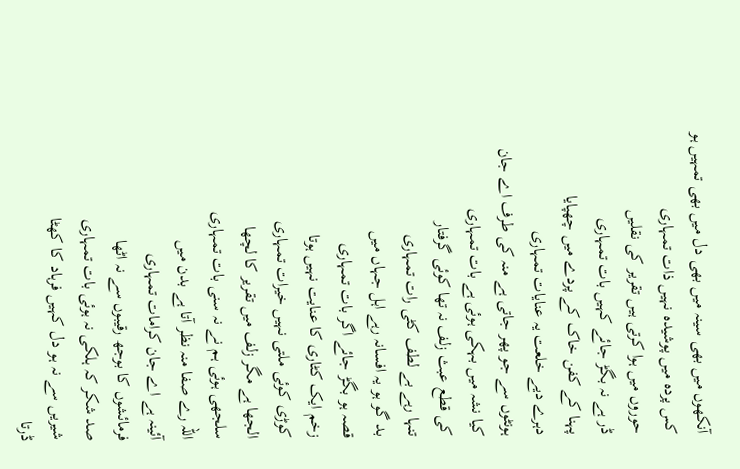آنکھوں میں بھی سینہ میں بھی دل میں بھی تمہیں ہو
کس پردہ میں پوشیدہ نہیں ذات تمہاری
حوروں میں ہوا کرتی ہیں تقریر کی نقلیں
ڈر ہے نہ بگڑ جائے کہیں بات تمہاری
پہنا کے کفن خاک کے پردے میں چھپایا
دہرے دیے خلعت یہ عنایات تمہاری
ہونٹوں سے جو پھر جاتی ہے منہ کی طرف اے جان
کیا نشہ میں بہکی ہوئی ہے بات تمہاری
کی قطع عبث زلف نہ تھا کوئی گرفتار
تنہا رہے بے لطف کٹی رات تمہاری
بد گو ہو یہ افسانہ رہے اہل جہاں میں
قصہ ہو بگڑ جائے اگر بات تمہاری
زخم ایک کٹاری کا عنایت نہیں ہوتا
کوڑی کوئی ملتی نہیں خیرات تمہاری
الجھا ہے مگر زلف میں تقریر کا لچھا
سلجھی ہوئی ہم نے نہ سنی بات تمہاری
اللہ رے صفا منہ نظر آتا ہے بدن میں
آئینہ ہے اے جان کرامات تمہاری
فرمائشوں کا بوجھ رقیبوں سے نہ اٹھا
صد شکر کہ ہلکی نہ ہوئی بات تمہاری
شیریں سے نہ ہو دل کہیں فرہاد کا کھٹا
ڈرتا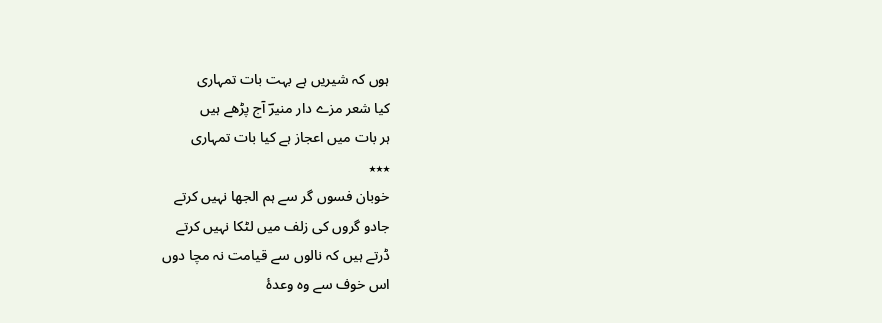ہوں کہ شیریں ہے بہت بات تمہاری
کیا شعر مزے دار منیرؔ آج پڑھے ہیں
ہر بات میں اعجاز ہے کیا بات تمہاری
٭٭٭
خوبان فسوں گر سے ہم الجھا نہیں کرتے
جادو گروں کی زلف میں لٹکا نہیں کرتے
ڈرتے ہیں کہ نالوں سے قیامت نہ مچا دوں
اس خوف سے وہ وعدۂ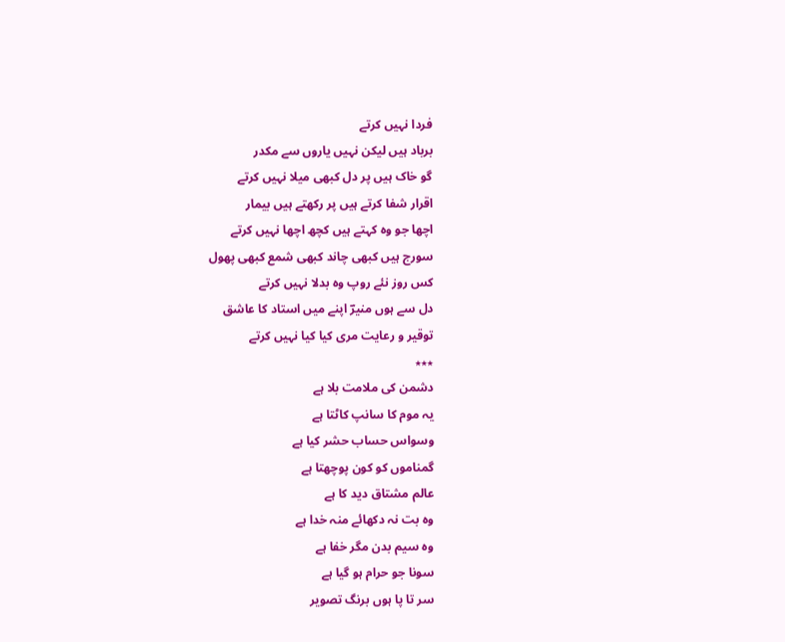فردا نہیں کرتے
برباد ہیں لیکن نہیں یاروں سے مکدر
گو خاک ہیں پر دل کبھی میلا نہیں کرتے
اقرار شفا کرتے ہیں پر رکھتے ہیں بیمار
اچھا جو وہ کہتے ہیں کچھ اچھا نہیں کرتے
سورج ہیں کبھی چاند کبھی شمع کبھی پھول
کس روز نئے روپ وہ بدلا نہیں کرتے
دل سے ہوں منیرؔ اپنے میں استاد کا عاشق
توقیر و رعایت مری کیا کیا نہیں کرتے
٭٭٭
دشمن کی ملامت بلا ہے
یہ موم کا سانپ کاٹتا ہے
وسواس حساب حشر کیا ہے
گمناموں کو کون پوچھتا ہے
عالم مشتاق دید کا ہے
وہ بت نہ دکھائے منہ خدا ہے
وہ سیم بدن مگر خفا ہے
سونا جو حرام ہو گیا ہے
سر تا پا ہوں برنگ تصویر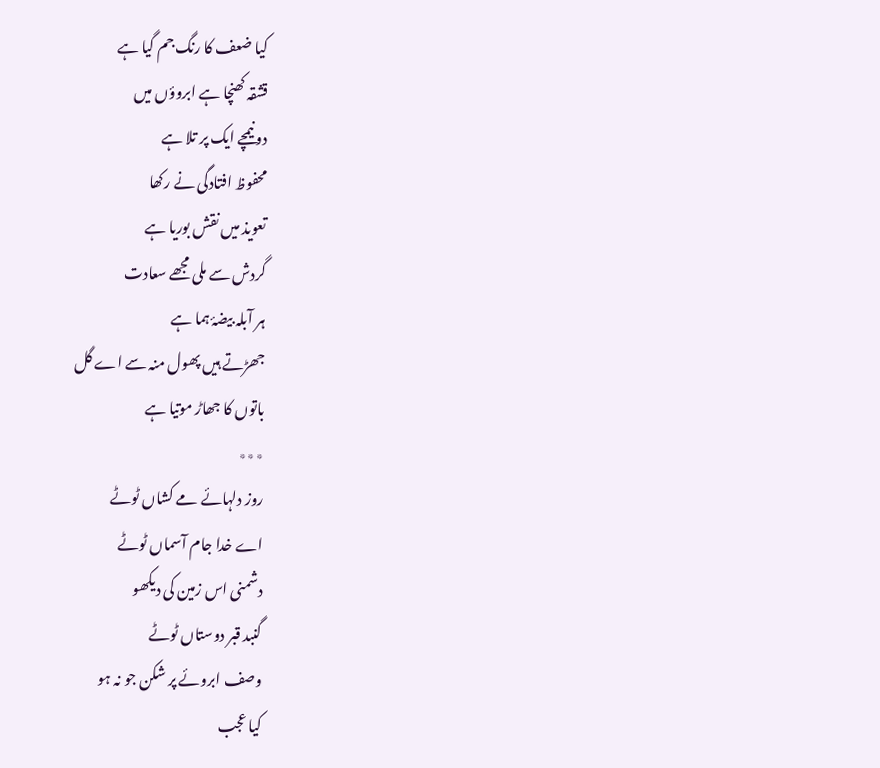کیا ضعف کا رنگ جم گیا ہے
قشقہ کھنچا ہے ابروؤں میں
دو نیمچے ایک پر تلا ہے
محفوظ افتادگی نے رکھا
تعویذ میں نقش بوریا ہے
گردش سے ملی مجھے سعادت
ہر آبلہ بیضۂ ہما ہے
جھڑتے ہیں پھول منہ سے اے گل
باتوں کا جھاڑ موتیا ہے
٭٭٭
روز دلہائے مے کشاں ٹوٹے
اے خدا جام آسماں ٹوٹے
دشمنی اس زمین کی دیکھو
گنبد قبر دوستاں ٹوٹے
وصف ابروئے پر شکن جو نہ ہو
کیا عجب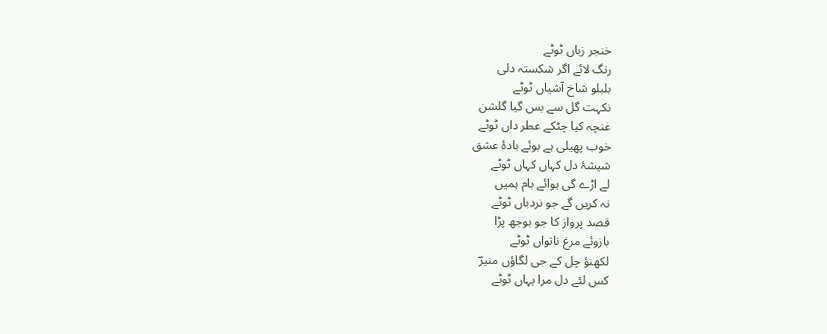خنجر زباں ٹوٹے
رنگ لائے اگر شکستہ دلی
بلبلو شاخ آشیاں ٹوٹے
نکہت گل سے بس گیا گلشن
غنچہ کیا چٹکے عطر داں ٹوٹے
خوب پھیلی ہے بوئے بادۂ عشق
شیشۂ دل کہاں کہاں ٹوٹے
لے اڑے گی ہوائے بام ہمیں
نہ کریں گے جو نردباں ٹوٹے
قصد پرواز کا جو بوجھ پڑا
بازوئے مرغ ناتواں ٹوٹے
لکھنؤ چل کے جی لگاؤں منیرؔ
کس لئے دل مرا یہاں ٹوٹے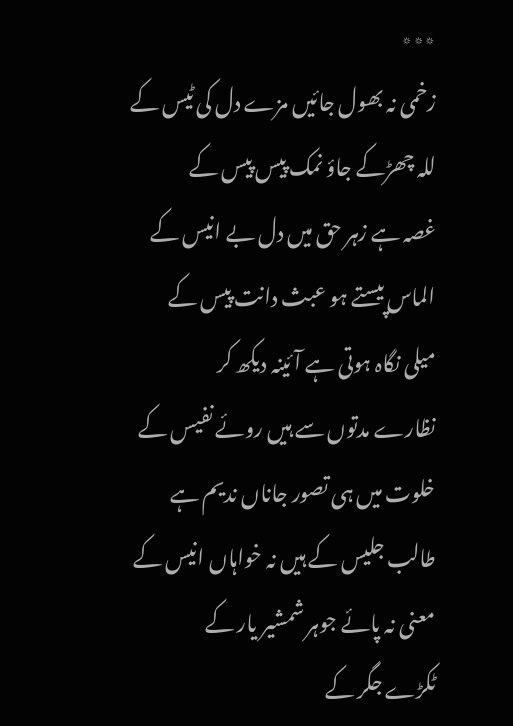٭٭٭
زخمی نہ بھول جائیں مزے دل کی ٹیس کے
للہ چھڑکے جاؤ نمک پیس پیس کے
غصہ ہے زہر حق میں دل بے انیس کے
الماس پیستے ہو عبث دانت پیس کے
میلی نگاہ ہوتی ہے آئینہ دیکھ کر
نظارے مدتوں سے ہیں روئے نفیس کے
خلوت میں ہی تصور جاناں ندیم ہے
طالب جلیس کے ہیں نہ خواہاں انیس کے
معنی نہ پائے جوہر شمشیر یار کے
ٹکڑے جگر کے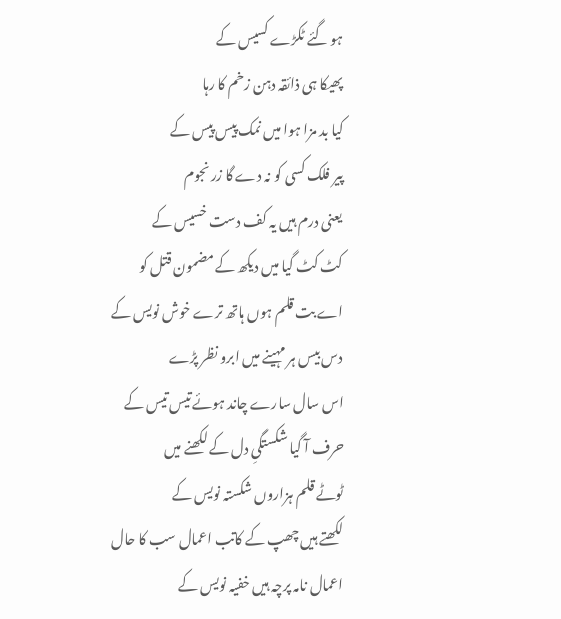ہو گئے ٹکڑے کسیس کے
پھیکا ہی ذائقہ دہن زخم کا رہا
کیا بد مزا ہوا میں نمک پیس پیس کے
پیر فلک کسی کو نہ دے گا زر نجوم
یعنی درم ہیں یہ کف دست خسیس کے
کٹ کٹ گیا میں دیکھ کے مضمون قتل کو
اے بت قلم ہوں ہاتھ ترے خوش نویس کے
دس بیس ہر مہینے میں ابرو نظر پڑے
اس سال سارے چاند ہوئے تیس تیس کے
حرف آ گیا شکستگیِ دل کے لکھنے میں
ٹوٹے قلم ہزاروں شکستہ نویس کے
لکھتے ہیں چھپ کے کاتب اعمال سب کا حال
اعمال نامہ پرچہ ہیں خفیہ نویس کے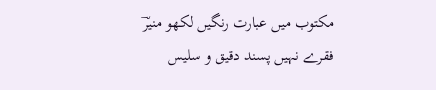مکتوب میں عبارت رنگیں لکھو منیرؔ
فقرے نہیں پسند دقیق و سلیس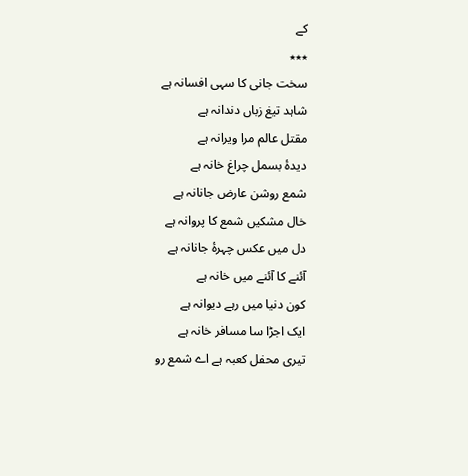کے
٭٭٭
سخت جانی کا سہی افسانہ ہے
شاہد تیغ زباں دندانہ ہے
مقتل عالم مرا ویرانہ ہے
دیدۂ بسمل چراغ خانہ ہے
شمع روشن عارض جانانہ ہے
خال مشکیں شمع کا پروانہ ہے
دل میں عکس چہرۂ جانانہ ہے
آئنے کا آئنے میں خانہ ہے
کون دنیا میں رہے دیوانہ ہے
ایک اجڑا سا مسافر خانہ ہے
تیری محفل کعبہ ہے اے شمع رو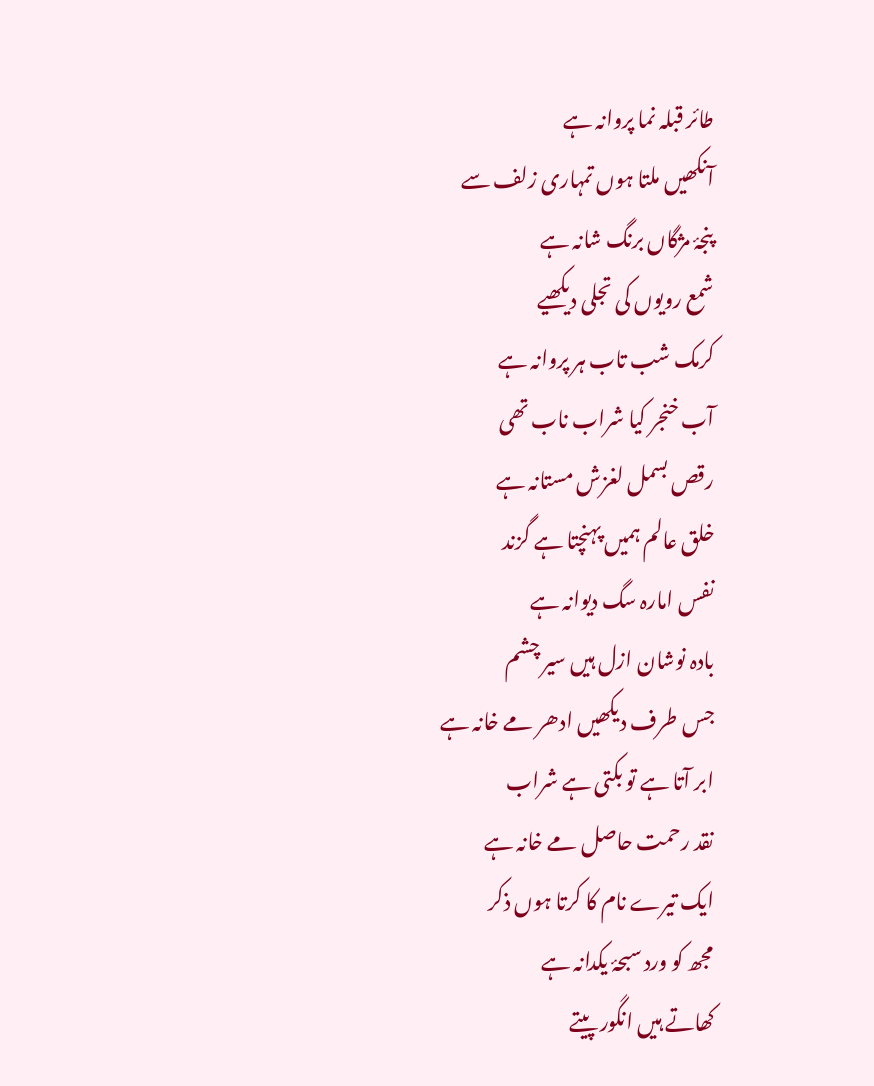طائر قبلہ نما پروانہ ہے
آنکھیں ملتا ہوں تمہاری زلف سے
پنجۂ مژگاں برنگ شانہ ہے
شمع رویوں کی تجلی دیکھیے
کرمک شب تاب ہر پروانہ ہے
آب خنجر کیا شراب ناب تھی
رقص بسمل لغزش مستانہ ہے
خلق عالم ہمیں پہنچتا ہے گزند
نفس امارہ سگ دیوانہ ہے
بادہ نوشان ازل ہیں سیر چشم
جس طرف دیکھیں ادھر مے خانہ ہے
ابر آتا ہے تو بکتی ہے شراب
نقد رحمت حاصل مے خانہ ہے
ایک تیرے نام کا کرتا ہوں ذکر
مجھ کو ورد سبحۂ یکدانہ ہے
کھاتے ہیں انگور پیتے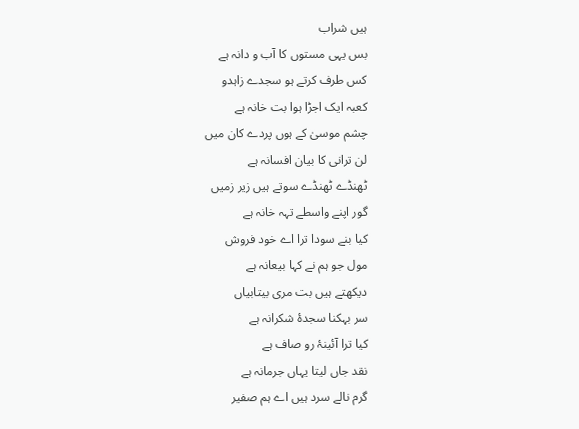ہیں شراب
بس یہی مستوں کا آب و دانہ ہے
کس طرف کرتے ہو سجدے زاہدو
کعبہ ایک اجڑا ہوا بت خانہ ہے
چشم موسیٰ کے ہوں پردے کان میں
لن ترانی کا بیان افسانہ ہے
ٹھنڈے ٹھنڈے سوتے ہیں زیر زمیں
گور اپنے واسطے تہہ خانہ ہے
کیا بنے سودا ترا اے خود فروش
مول جو ہم نے کہا بیعانہ ہے
دیکھتے ہیں بت مری بیتابیاں
سر بہکنا سجدۂ شکرانہ ہے
کیا ترا آئینۂ رو صاف ہے
نقد جاں لیتا یہاں جرمانہ ہے
گرم نالے سرد ہیں اے ہم صفیر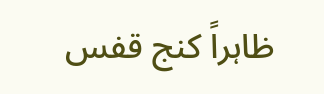ظاہراً کنج قفس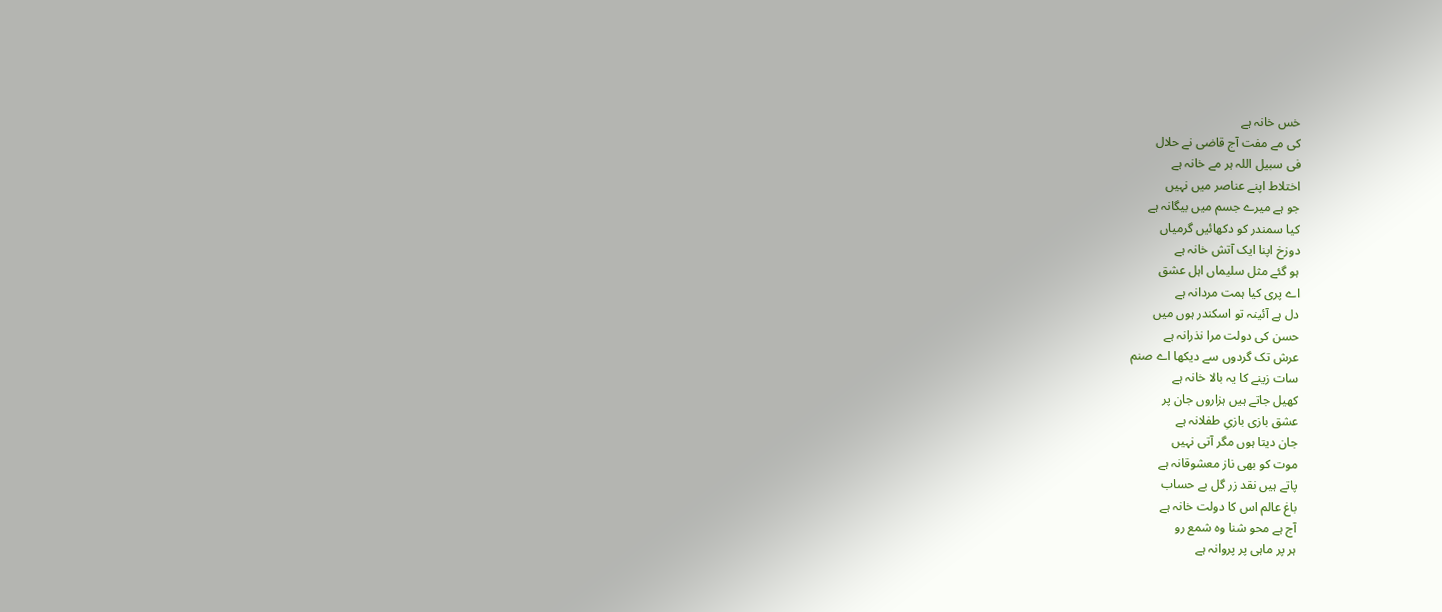خس خانہ ہے
کی مے مفت آج قاضی نے حلال
فی سبیل اللہ ہر مے خانہ ہے
اختلاط اپنے عناصر میں نہیں
جو ہے میرے جسم میں بیگانہ ہے
کیا سمندر کو دکھائیں گرمیاں
دوزخ اپنا ایک آتش خانہ ہے
ہو گئے مثل سلیماں اہل عشق
اے پری کیا ہمت مردانہ ہے
دل ہے آئینہ تو اسکندر ہوں میں
حسن کی دولت مرا نذرانہ ہے
عرش تک گردوں سے دیکھا اے صنم
سات زینے کا یہ بالا خانہ ہے
کھیل جاتے ہیں ہزاروں جان پر
عشق بازی بازیِ طفلانہ ہے
جان دیتا ہوں مگر آتی نہیں
موت کو بھی ناز معشوقانہ ہے
پاتے ہیں نقد زر گل بے حساب
باغ عالم اس کا دولت خانہ ہے
آج ہے محو شنا وہ شمع رو
ہر پر ماہی پر پروانہ ہے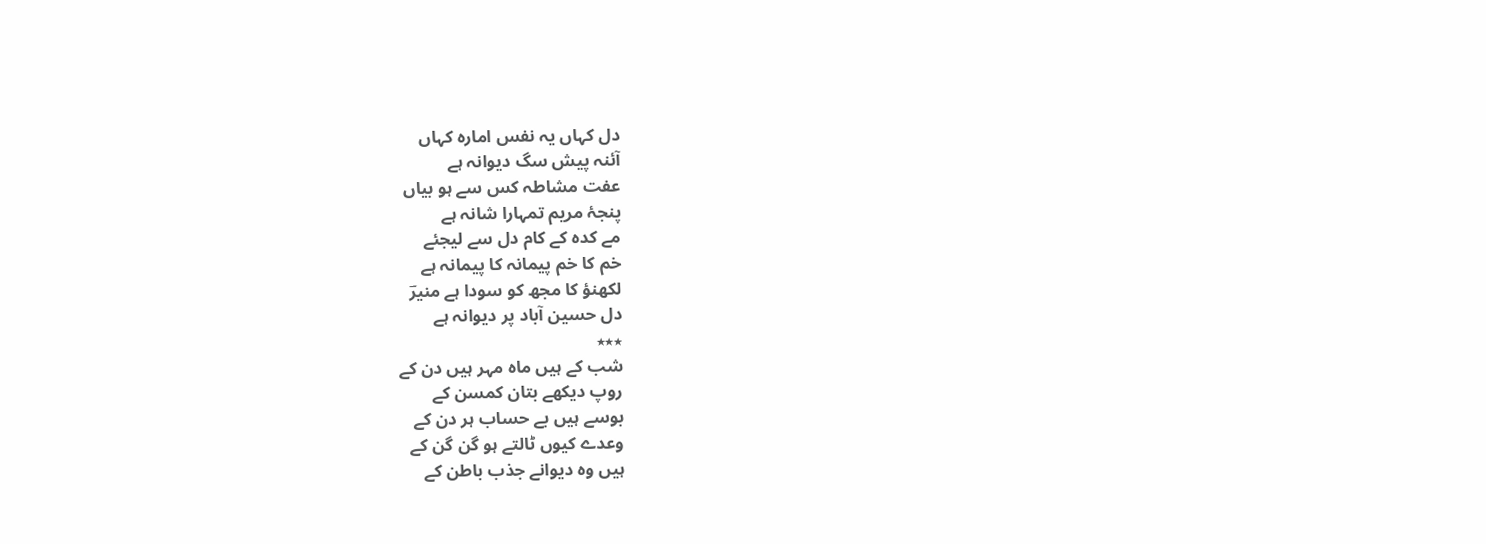دل کہاں یہ نفس امارہ کہاں
آئنہ پیش سگ دیوانہ ہے
عفت مشاطہ کس سے ہو بیاں
پنجۂ مریم تمہارا شانہ ہے
مے کدہ کے کام دل سے لیجئے
خم کا خم پیمانہ کا پیمانہ ہے
لکھنؤ کا مجھ کو سودا ہے منیرؔ
دل حسین آباد پر دیوانہ ہے
٭٭٭
شب کے ہیں ماہ مہر ہیں دن کے
روپ دیکھے بتان کمسن کے
بوسے ہیں بے حساب ہر دن کے
وعدے کیوں ٹالتے ہو گن گن کے
ہیں وہ دیوانے جذب باطن کے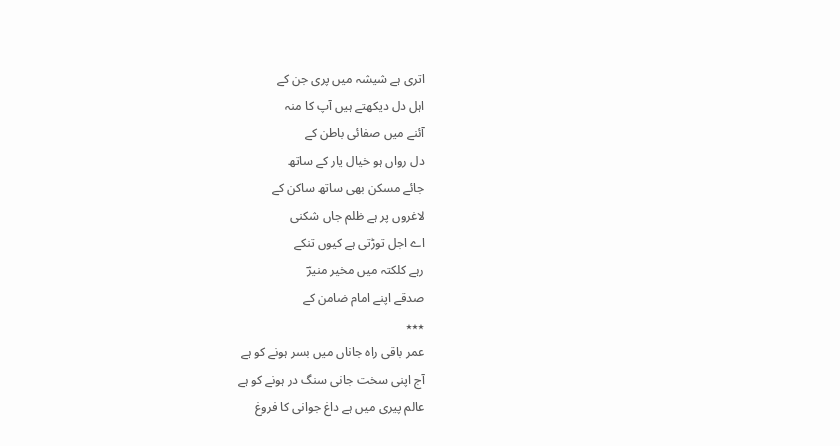اتری ہے شیشہ میں پری جن کے
اہل دل دیکھتے ہیں آپ کا منہ
آئنے میں صفائی باطن کے
دل رواں ہو خیال یار کے ساتھ
جائے مسکن بھی ساتھ ساکن کے
لاغروں پر ہے ظلم جاں شکنی
اے اجل توڑتی ہے کیوں تنکے
رہے کلکتہ میں مخیر منیرؔ
صدقے اپنے امام ضامن کے
٭٭٭
عمر باقی راہ جاناں میں بسر ہونے کو ہے
آج اپنی سخت جانی سنگ در ہونے کو ہے
عالم پیری میں ہے داغ جوانی کا فروغ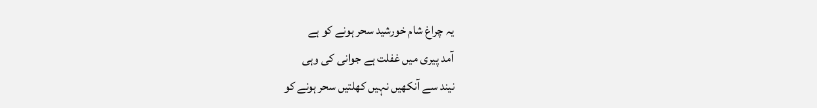یہ چراغ شام خورشید سحر ہونے کو ہے
آمد پیری میں غفلت ہے جوانی کی وہی
نیند سے آنکھیں نہیں کھلتیں سحر ہونے کو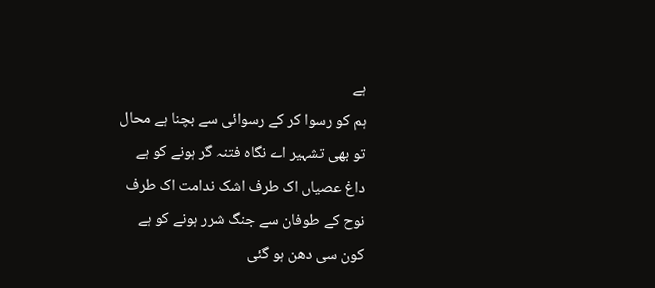ہے
ہم کو رسوا کر کے رسوائی سے بچنا ہے محال
تو بھی تشہیر اے نگاہ فتنہ گر ہونے کو ہے
داغ عصیاں اک طرف اشک ندامت اک طرف
نوح کے طوفان سے جنگ شرر ہونے کو ہے
کون سی دھن ہو گئی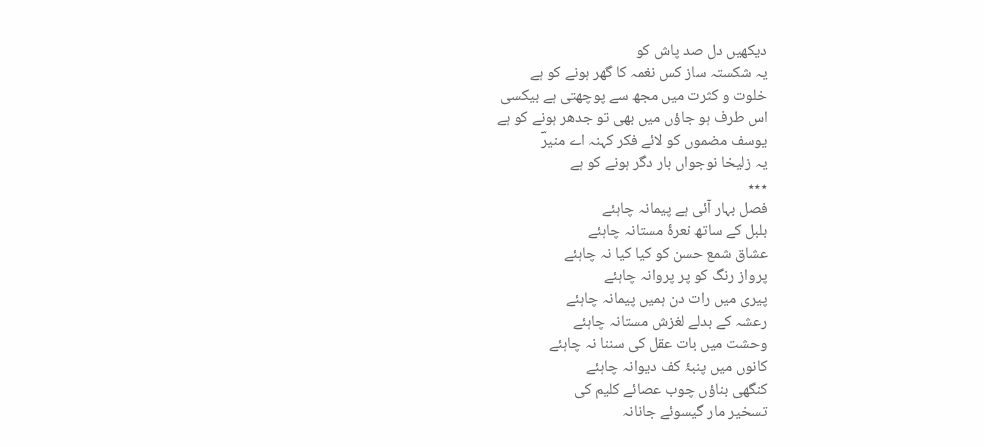دیکھیں دل صد پاش کو
یہ شکستہ ساز کس نغمہ کا گھر ہونے کو ہے
خلوت و کثرت میں مجھ سے پوچھتی ہے بیکسی
اس طرف ہو جاؤں میں بھی تو جدھر ہونے کو ہے
یوسف مضموں کو لائے فکر کہنہ اے منیرؔ
یہ زلیخا نوجواں بار دگر ہونے کو ہے
٭٭٭
فصل بہار آئی ہے پیمانہ چاہئے
بلبل کے ساتھ نعرۂ مستانہ چاہئے
عشاق شمع حسن کو کیا کیا نہ چاہئے
پرواز رنگ کو پر پروانہ چاہئے
پیری میں رات دن ہمیں پیمانہ چاہئے
رعشہ کے بدلے لغزش مستانہ چاہئے
وحشت میں بات عقل کی سننا نہ چاہئے
کانوں میں پنبۂ کف دیوانہ چاہئے
کنگھی بناؤں چوب عصائے کلیم کی
تسخیر مار گیسوئے جانانہ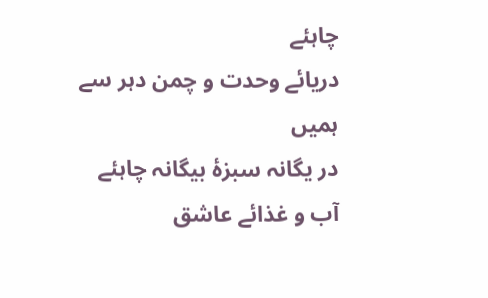چاہئے
دریائے وحدت و چمن دہر سے ہمیں
در یگانہ سبزۂ بیگانہ چاہئے
آب و غذائے عاشق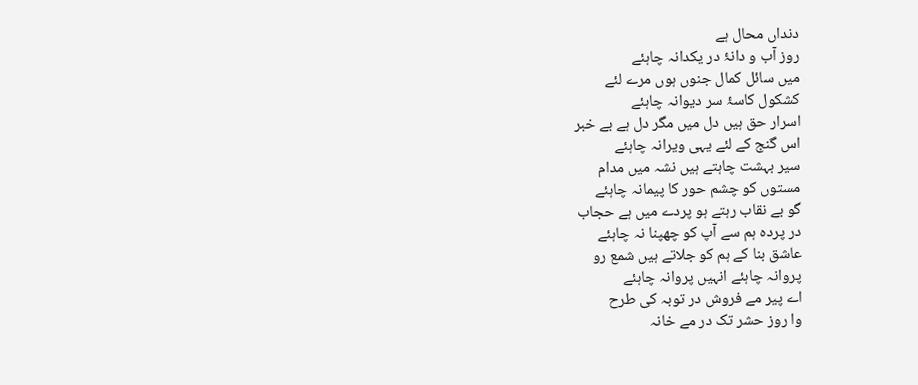دنداں محال ہے
روز آب و دانۂ در یکدانہ چاہئے
میں سائل کمال جنوں ہوں مرے لئے
کشکول کاسۂ سر دیوانہ چاہئے
اسرار حق ہیں دل میں مگر دل ہے بے خبر
اس گنج کے لئے یہی ویرانہ چاہئے
سیر بہشت چاہتے ہیں نشہ میں مدام
مستوں کو چشم حور کا پیمانہ چاہئے
گو بے نقاب رہتے ہو پردے میں ہے حجاب
در پردہ ہم سے آپ کو چھپنا نہ چاہئے
عاشق بنا کے ہم کو جلاتے ہیں شمع رو
پروانہ چاہئے انہیں پروانہ چاہئے
اے پیر مے فروش در توبہ کی طرح
وا روز حشر تک در مے خانہ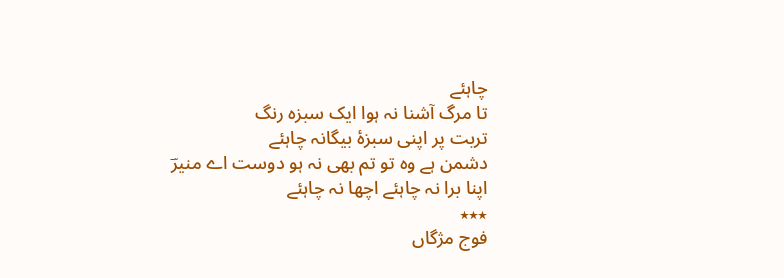چاہئے
تا مرگ آشنا نہ ہوا ایک سبزہ رنگ
تربت پر اپنی سبزۂ بیگانہ چاہئے
دشمن ہے وہ تو تم بھی نہ ہو دوست اے منیرؔ
اپنا برا نہ چاہئے اچھا نہ چاہئے
٭٭٭
فوج مژگاں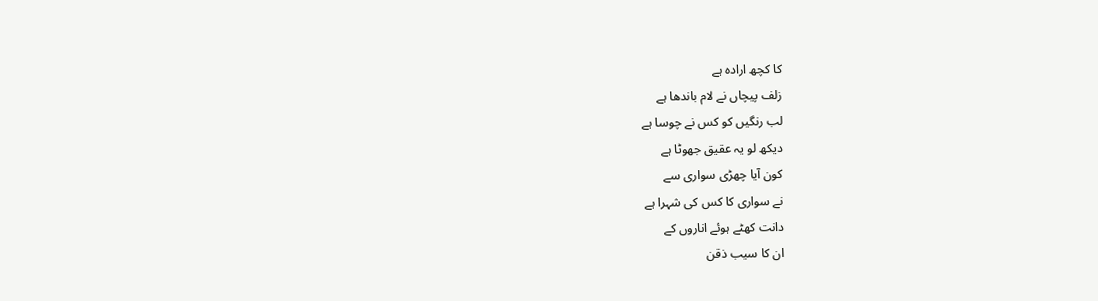کا کچھ ارادہ ہے
زلف پیچاں نے لام باندھا ہے
لب رنگیں کو کس نے چوسا ہے
دیکھ لو یہ عقیق جھوٹا ہے
کون آیا چھڑی سواری سے
نے سواری کا کس کی شہرا ہے
دانت کھٹے ہوئے اناروں کے
ان کا سیب ذقن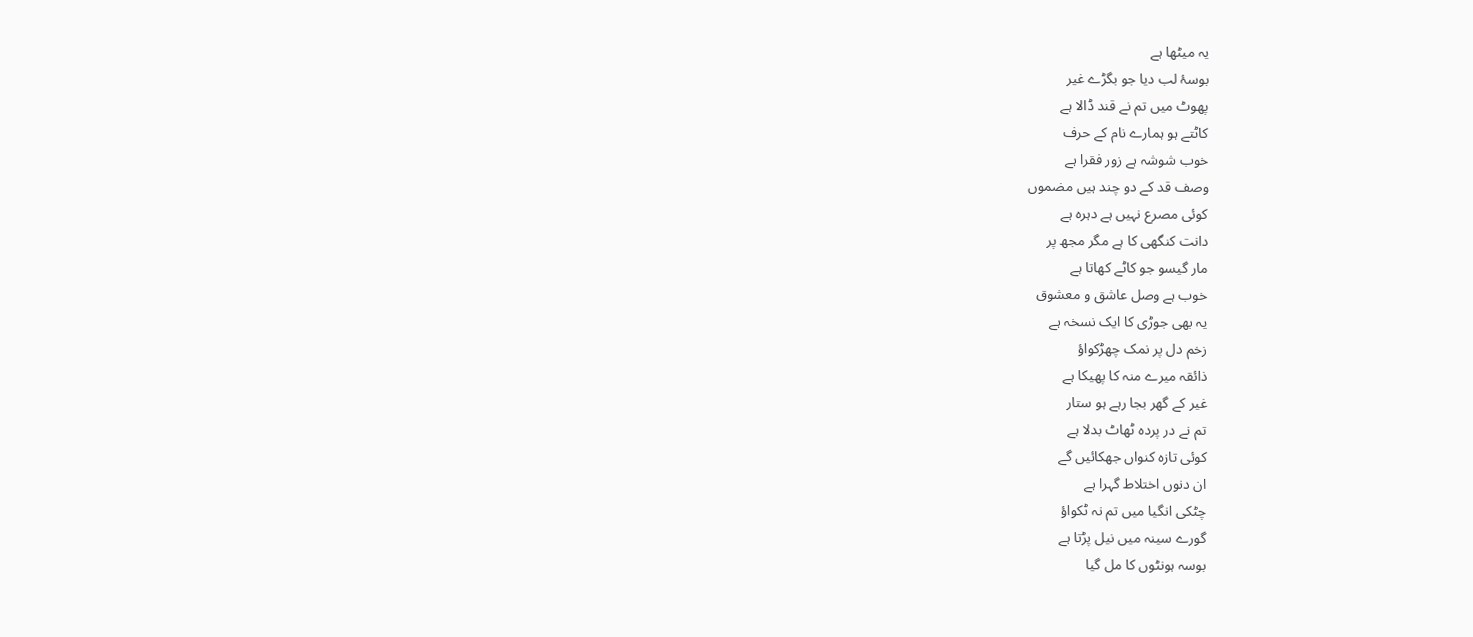یہ میٹھا ہے
بوسۂ لب دیا جو بگڑے غیر
پھوٹ میں تم نے قند ڈالا ہے
کاٹتے ہو ہمارے نام کے حرف
خوب شوشہ ہے زور فقرا ہے
وصف قد کے دو چند ہیں مضموں
کوئی مصرع نہیں ہے دہرہ ہے
دانت کنگھی کا ہے مگر مجھ پر
مار گیسو جو کاٹے کھاتا ہے
خوب ہے وصل عاشق و معشوق
یہ بھی جوڑی کا ایک نسخہ ہے
زخم دل پر نمک چھڑکواؤ
ذائقہ میرے منہ کا پھیکا ہے
غیر کے گھر بجا رہے ہو ستار
تم نے در پردہ ٹھاٹ بدلا ہے
کوئی تازہ کنواں جھکائیں گے
ان دنوں اختلاط گہرا ہے
چٹکی انگیا میں تم نہ ٹکواؤ
گورے سینہ میں نیل پڑتا ہے
بوسہ ہونٹوں کا مل گیا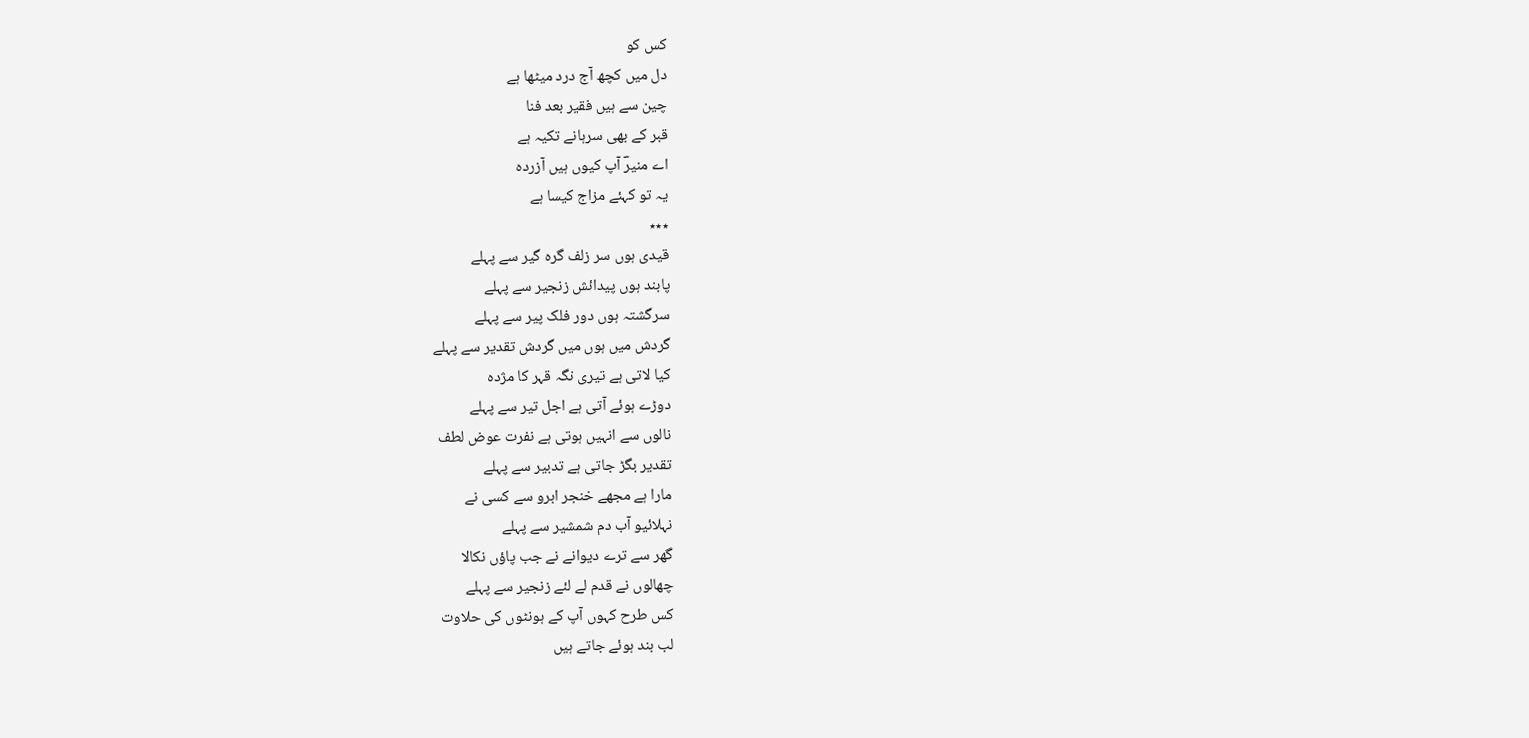کس کو
دل میں کچھ آج درد میٹھا ہے
چین سے ہیں فقیر بعد فنا
قبر کے بھی سرہانے تکیہ ہے
اے منیرؔ آپ کیوں ہیں آزردہ
یہ تو کہئے مزاج کیسا ہے
٭٭٭
قیدی ہوں سر زلف گرہ گیر سے پہلے
پابند ہوں پیدائش زنجیر سے پہلے
سرگشتہ ہوں دور فلک پیر سے پہلے
گردش میں ہوں میں گردش تقدیر سے پہلے
کیا لاتی ہے تیری نگہ قہر کا مژدہ
دوڑے ہوئے آتی ہے اجل تیر سے پہلے
نالوں سے انہیں ہوتی ہے نفرت عوض لطف
تقدیر بگڑ جاتی ہے تدبیر سے پہلے
مارا ہے مجھے خنجر ابرو سے کسی نے
نہلائیو آب دم شمشیر سے پہلے
گھر سے ترے دیوانے نے جب پاؤں نکالا
چھالوں نے قدم لے لئے زنجیر سے پہلے
کس طرح کہوں آپ کے ہونٹوں کی حلاوت
لب بند ہوئے جاتے ہیں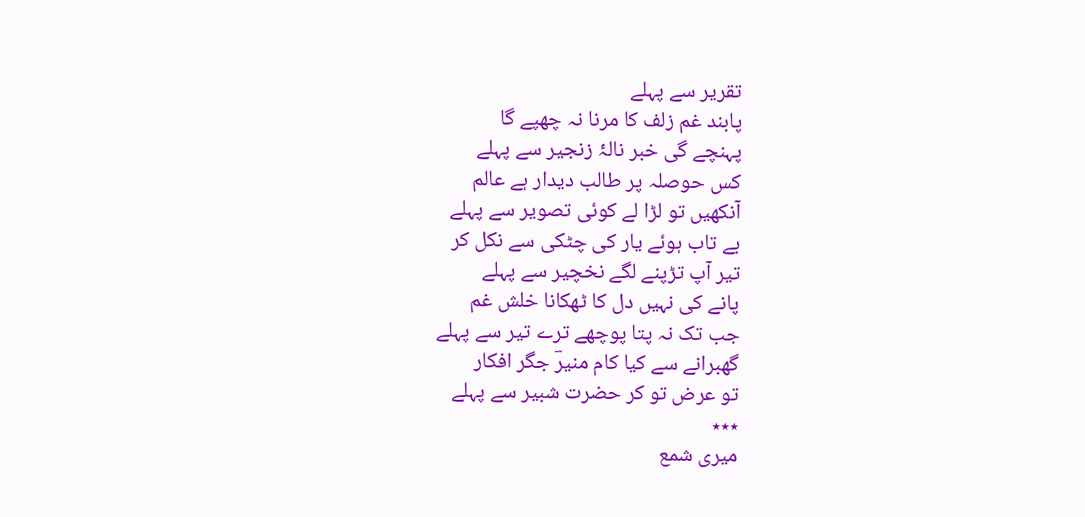تقریر سے پہلے
پابند غم زلف کا مرنا نہ چھپے گا
پہنچے گی خبر نالۂ زنجیر سے پہلے
کس حوصلہ پر طالب دیدار ہے عالم
آنکھیں تو لڑا لے کوئی تصویر سے پہلے
بے تاب ہوئے یار کی چٹکی سے نکل کر
تیر آپ تڑپنے لگے نخچیر سے پہلے
پانے کی نہیں دل کا ٹھکانا خلش غم
جب تک نہ پتا پوچھے ترے تیر سے پہلے
گھبرانے سے کیا کام منیرؔ جگر افکار
تو عرض تو کر حضرت شبیر سے پہلے
٭٭٭
میری شمع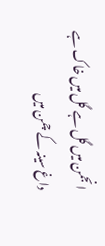انجمن میں گل ہے گل میں خاک ہے
داغ سینہ کے چمن میں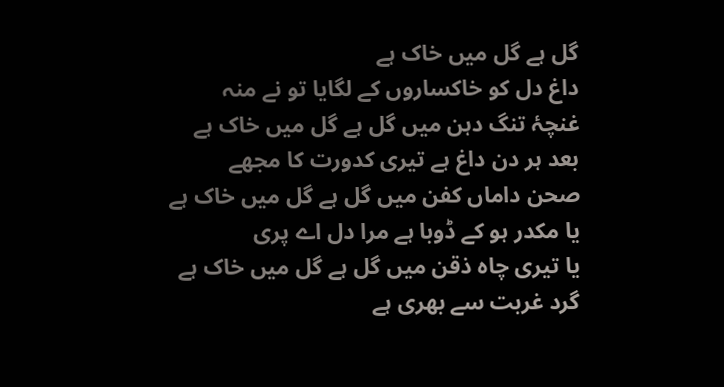گل ہے گل میں خاک ہے
داغ دل کو خاکساروں کے لگایا تو نے منہ
غنچۂ تنگ دہن میں گل ہے گل میں خاک ہے
بعد ہر دن داغ ہے تیری کدورت کا مجھے
صحن داماں کفن میں گل ہے گل میں خاک ہے
یا مکدر ہو کے ڈوبا ہے مرا دل اے پری
یا تیری چاہ ذقن میں گل ہے گل میں خاک ہے
گرد غربت سے بھری ہے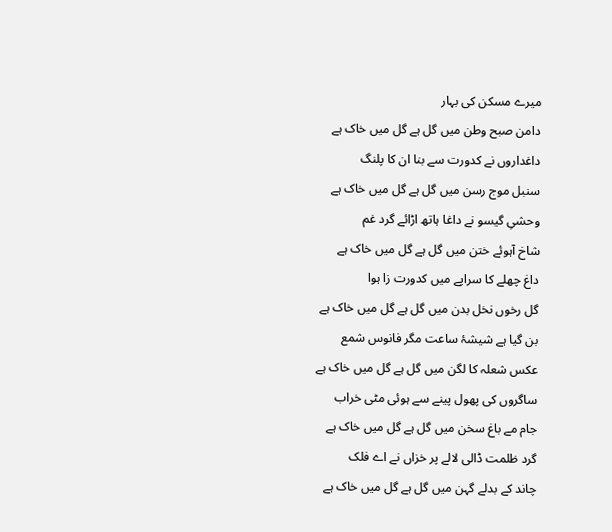میرے مسکن کی بہار
دامن صبح وطن میں گل ہے گل میں خاک ہے
داغداروں نے کدورت سے بنا ان کا پلنگ
سنبل موج رسن میں گل ہے گل میں خاک ہے
وحشیِ گیسو نے داغا ہاتھ اڑائے گرد غم
شاخ آہوئے ختن میں گل ہے گل میں خاک ہے
داغ چھلے کا سراپے میں کدورت زا ہوا
گل رخوں نخل بدن میں گل ہے گل میں خاک ہے
بن گیا ہے شیشۂ ساعت مگر فانوس شمع
عکس شعلہ کا لگن میں گل ہے گل میں خاک ہے
ساگروں کی پھول پینے سے ہوئی مٹی خراب
جام مے باغ سخن میں گل ہے گل میں خاک ہے
گرد ظلمت ڈالی لالے پر خزاں نے اے فلک
چاند کے بدلے گہن میں گل ہے گل میں خاک ہے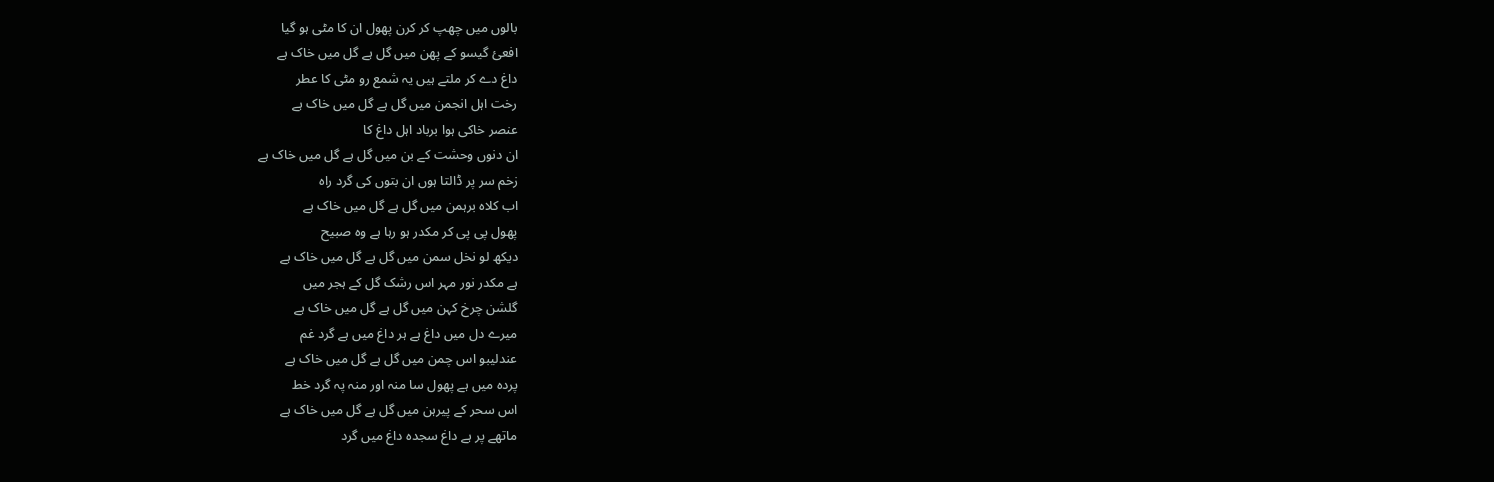بالوں میں چھپ کر کرن پھول ان کا مٹی ہو گیا
افعئ گیسو کے پھن میں گل ہے گل میں خاک ہے
داغ دے کر ملتے ہیں یہ شمع رو مٹی کا عطر
رخت اہل انجمن میں گل ہے گل میں خاک ہے
عنصر خاکی ہوا برباد اہل داغ کا
ان دنوں وحشت کے بن میں گل ہے گل میں خاک ہے
زخم سر پر ڈالتا ہوں ان بتوں کی گرد راہ
اب کلاہ برہمن میں گل ہے گل میں خاک ہے
پھول پی پی کر مکدر ہو رہا ہے وہ صبیح
دیکھ لو نخل سمن میں گل ہے گل میں خاک ہے
ہے مکدر نور مہر اس رشک گل کے ہجر میں
گلشن چرخ کہن میں گل ہے گل میں خاک ہے
میرے دل میں داغ ہے ہر داغ میں ہے گرد غم
عندلیبو اس چمن میں گل ہے گل میں خاک ہے
پردہ میں ہے پھول سا منہ اور منہ پہ گرد خط
اس سحر کے پیرہن میں گل ہے گل میں خاک ہے
ماتھے پر ہے داغ سجدہ داغ میں گرد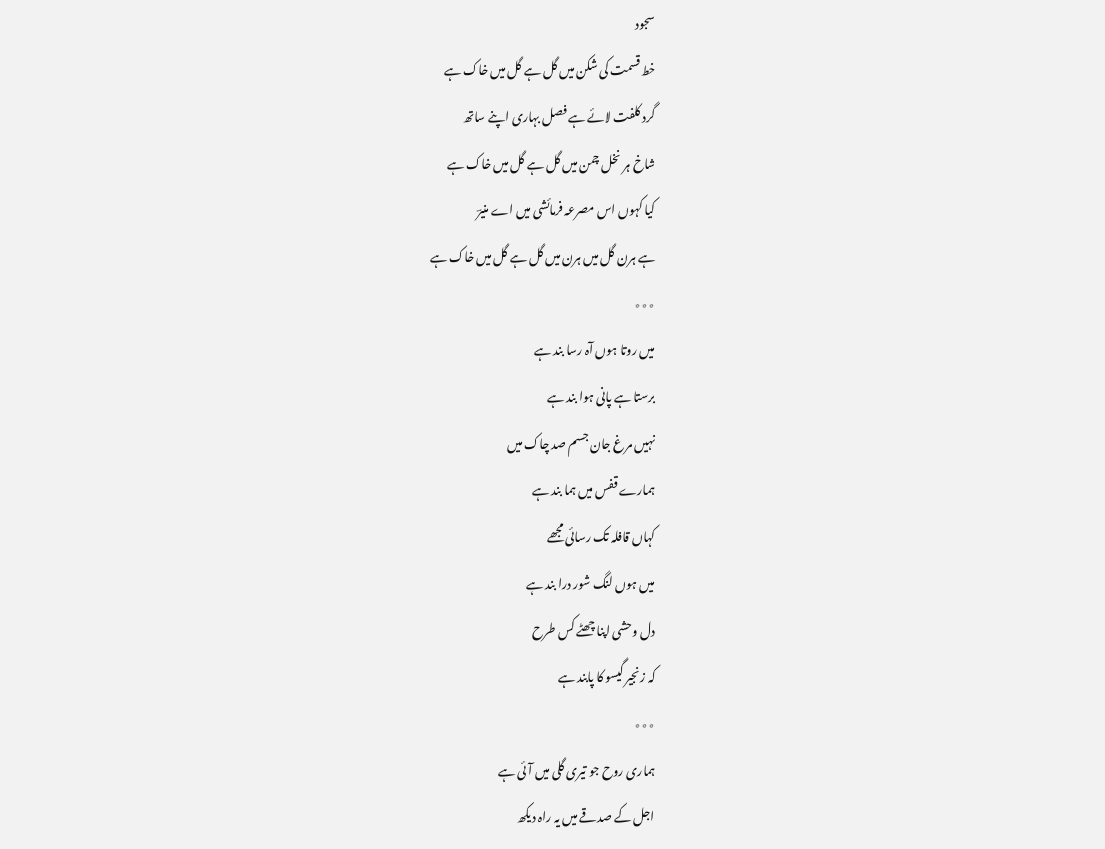سجود
خط قسمت کی شکن میں گل ہے گل میں خاک ہے
گرد کلفت لائے ہے فصل بہاری اپنے ساتھ
شاخ ہر نخل چمن میں گل ہے گل میں خاک ہے
کیا کہوں اس مصرعہ فرمائشی میں اے منیرؔ
ہے ہرن گل میں ہرن میں گل ہے گل میں خاک ہے
٭٭٭
میں روتا ہوں آہ رسا بند ہے
برستا ہے پانی ہوا بند ہے
نہیں مرغ جان جسم صد چاک میں
ہمارے قفس میں ہما بند ہے
کہاں قافلہ تک رسائی مجھے
میں ہوں لنگ شور درا بند ہے
دل وحشی اپنا چھٹے کس طرح
کہ زنجیر گیسو کا پابند ہے
٭٭٭
ہماری روح جو تیری گلی میں آئی ہے
اجل کے صدقے میں یہ راہ دیکھ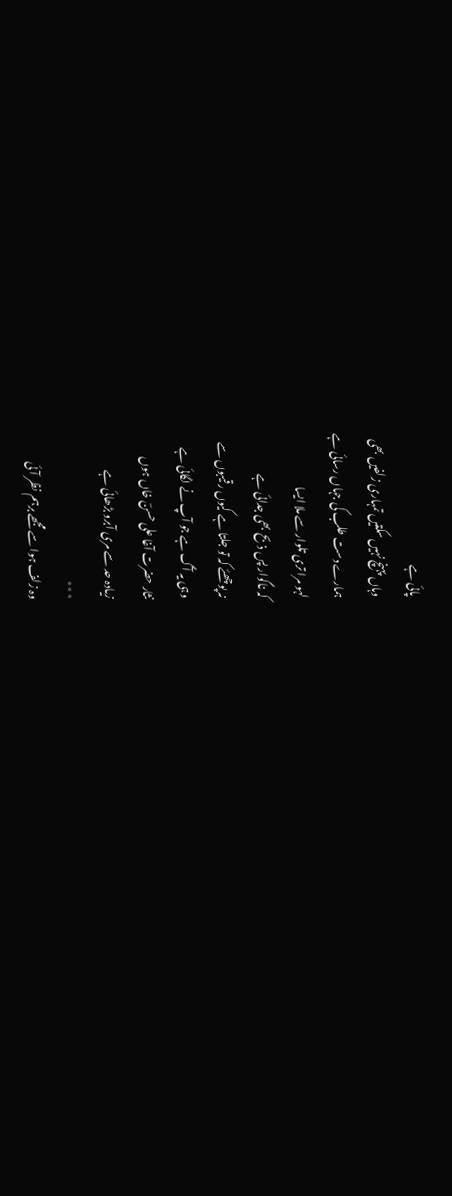پائی ہے
وہاں پہنچ نہیں سکتیں تمہاری زلفیں بھی
ہمارے دست طلب کی جہاں رسائی ہے
لہو مرا تری تلوار سے ملا ایسا
کہ ناگوار پس ذبح بھی جدائی ہے
نہ پوچھئے کہ تو جلتا ہے کیوں رقیبوں سے
وہی یہ آگ ہے جو آپ نے لگائی ہے
نثار حضرت آغا علی حسنؔ خاں ہوں
زیادہ حد سے مری آبرو بڑھائی ہے
٭٭٭
وہ زلف ہوا سے مجھے برہم نظر آئی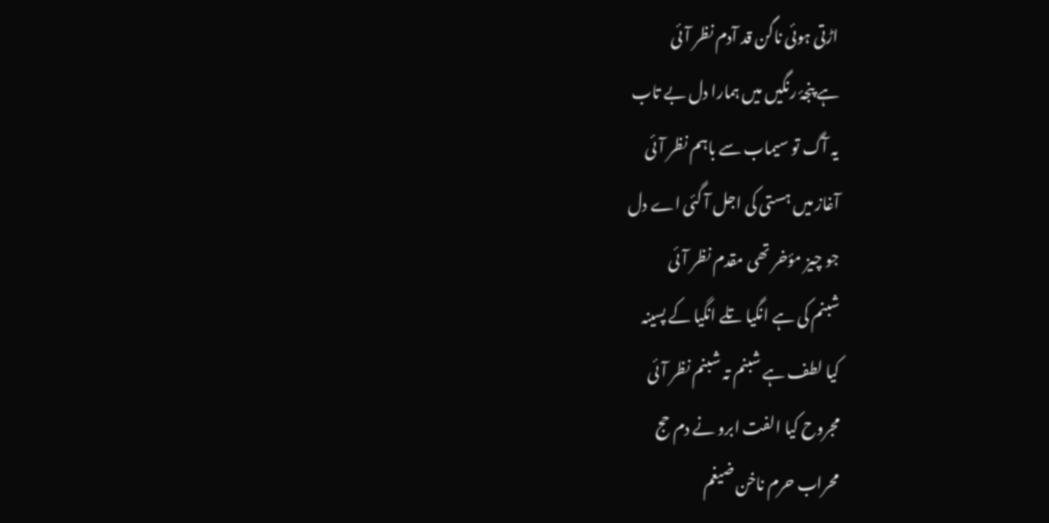اڑتی ہوئی ناگن قد آدم نظر آئی
ہے پنجۂ رنگیں میں ہمارا دل بے تاب
یہ آگ تو سیماب سے باہم نظر آئی
آغاز میں ہستی کی اجل آ گئی اے دل
جو چیز مؤخر تھی مقدم نظر آئی
شبنم کی ہے انگیا تلے انگیا کے پسینہ
کیا لطف ہے شبنم تہ شبنم نظر آئی
مجروح کیا الفت ابرو نے دم حج
محراب حرم ناخن ضیغم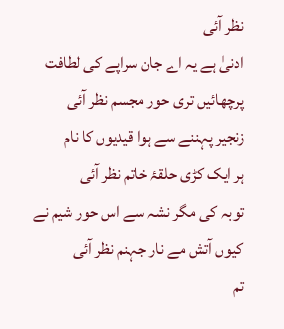نظر آئی
ادنیٰ ہے یہ اے جان سراپے کی لطافت
پرچھائیں تری حور مجسم نظر آئی
زنجیر پہننے سے ہوا قیدیوں کا نام
ہر ایک کڑی حلقۂ خاتم نظر آئی
توبہ کی مگر نشہ سے اس حور شیم نے
کیوں آتش مے نار جہنم نظر آئی
تم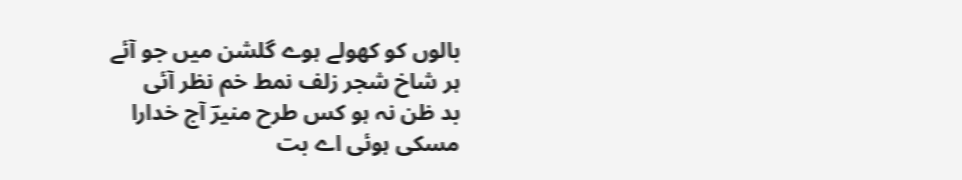بالوں کو کھولے ہوے گلشن میں جو آئے
ہر شاخ شجر زلف نمط خم نظر آئی
بد ظن نہ ہو کس طرح منیرؔ آج خدارا
مسکی ہوئی اے بت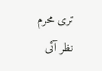تری محرم نظر آئی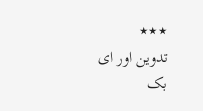٭٭٭
تدوین اور ای بک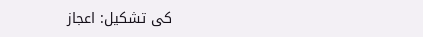کی تشکیل: اعجاز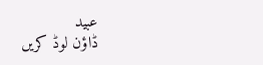عبید
ڈاؤن لوڈ کریں